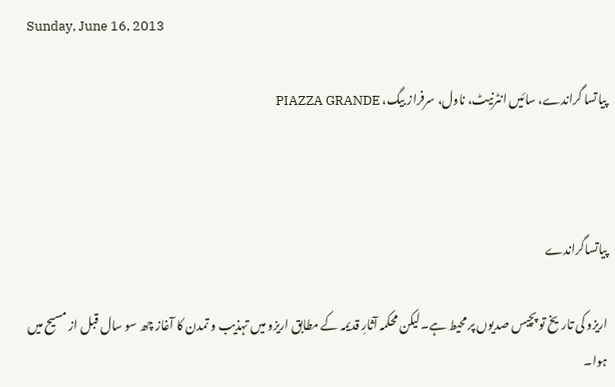Sunday, June 16, 2013

پیاتسا گراندے، سائیں انٹرنیٹ، ناول، سرفراز بیگ، PIAZZA GRANDE



پیاتساگراندے

اریزو کی تاریخ تو پچیس صدیوں پر محیط ہے۔لیکن محکمہ آثارِ قدیمہ کے مطابق اریزو میں تہذیب و تمدن کا آغاز چھ سو سال قبل از مسیح میں ہوا۔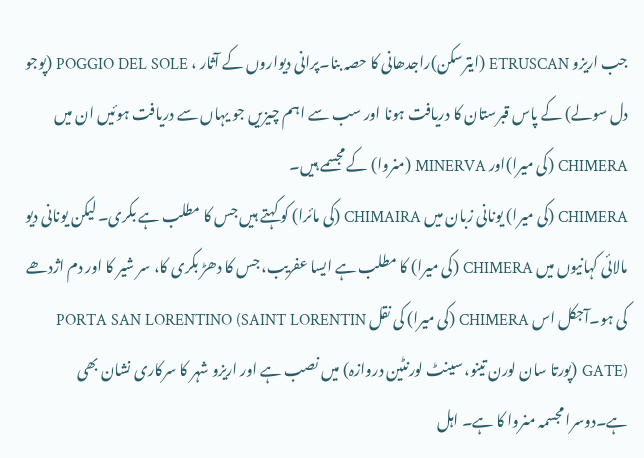جب اریزو ETRUSCAN (ایترسکن)راجدھانی کا حصہ بنا۔پرانی دیواروں کے آثار ، POGGIO DEL SOLE (پوجو دل سولے) کے پاس قبرستان کا دریافت ہونا اور سب سے اہم چیزیں جو یہاں سے دریافت ہوئیں ان میں CHIMERA (کی میرا)اور MINERVA (منروا) کے مجسمے ہیں۔
CHIMERA (کی میرا) یونانی زبان میں CHIMAIRA (کی مائرا) کو کہتے ہیں جس کا مطلب ہے بکری۔ لیکن یونانی دیو مالائی کہانیوں میں CHIMERA (کی میرا) کا مطلب ہے ایسا عفریب، جس کا دھڑ بکری کا، سر شیر کا اور دم اژدھے کی ہو۔آجکل اس CHIMERA (کی میرا) کی نقل PORTA SAN LORENTINO (SAINT LORENTIN GATE) (پورتا سان لورن تینو، سینٹ لورنٹین دروازہ) میں نصب ہے اور اریزو شہر کا سرکاری نشان بھی ہے۔دوسرا مجسمہ منروا کا ہے۔ اہل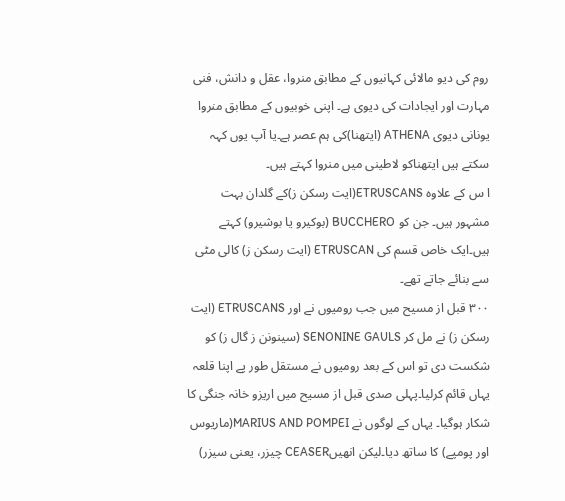روم کی دیو مالائی کہانیوں کے مطابق منروا، عقل و دانش، فنی مہارت اور ایجادات کی دیوی ہے۔ اپنی خوبیوں کے مطابق منروا یونانی دیوی ATHENA (ایتھنا)کی ہم عصر ہے۔یا آپ یوں کہہ سکتے ہیں ایتھناکو لاطینی میں منروا کہتے ہیں۔
ا س کے علاوہ ETRUSCANS(ایت رسکن ز)کے گلدان بہت مشہور ہیں۔ جن کو BUCCHERO (بوکیرو یا بوشیرو) کہتے ہیں۔ایک خاص قسم کی ETRUSCAN (ایت رسکن ز) کالی مٹی سے بنائے جاتے تھے۔
۳۰۰ قبل از مسیح میں جب رومیوں نے اور ETRUSCANS (ایت رسکن ز) نے مل کر SENONINE GAULS (سینونن ز گال ز) کو شکست دی تو اس کے بعد رومیوں نے مستقل طور پے اپنا قلعہ یہاں قائم کرلیا۔پہلی صدی قبل از مسیح میں اریزو خانہ جنگی کا شکار ہوگیا۔ یہاں کے لوگوں نے MARIUS AND POMPEI(ماریوس اور پومپے) کا ساتھ دیا۔لیکن انھیںCEASER چیزر، یعنی سیزر)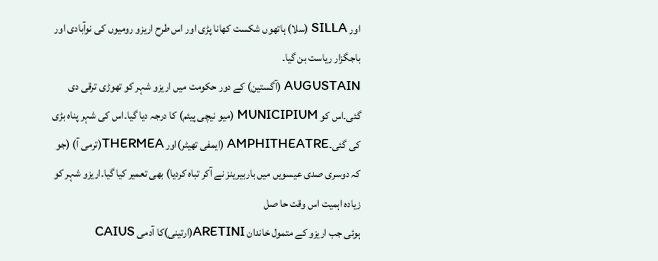اور SILLA (سلا) ہاتھوں شکست کھانا پڑی اور اس طرح اریزو رومیوں کی نوآبادی اور باجگزار ریاست بن گیا۔
AUGUSTAIN (آگستین) کے دور حکومت میں اریزو شہر کو تھوڑی ترقی دی گئی۔اس کو MUNICIPIUM (میو نیچی پیئم) کا درجہ دیا گیا۔اس کی شہر پناہ بڑی کی گئی۔AMPHITHEATRE (ایمفی تھیٹر)اور THERMEA(ترمی آ) (جو کہ دوسری صدی عیسویں میں باربیرینز نے آکر تباہ کردیا) بھی تعمیر کیا گیا۔اریزو شہر کو زیادہ اہمیت اس وقت حا صل
ہوئی جب اریزو کے متمول خاندان ARETINI(ارتینی)کا آدمی CAIUS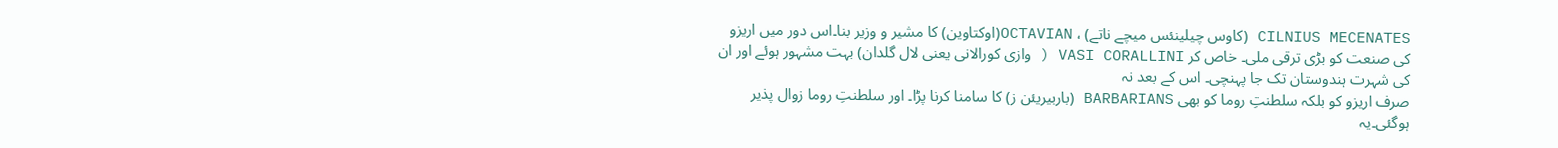CILNIUS MECENATES (کاوس چیلینئس میچے ناتے) ، OCTAVIAN(اوکتاوین) کا مشیر و وزیر بنا۔اس دور میں اریزو کی صنعت کو بڑی ترقی ملی۔ خاص کر VASI CORALLINI ( وازی کورالانی یعنی لال گلدان) بہت مشہور ہوئے اور ان کی شہرت ہندوستان تک جا پہنچی۔ اس کے بعد نہ
صرف اریزو کو بلکہ سلطنتِ روما کو بھی BARBARIANS (باربیریئن ز) کا سامنا کرنا پڑا۔ اور سلطنتِ روما زوال پذیر ہوگئی۔یہ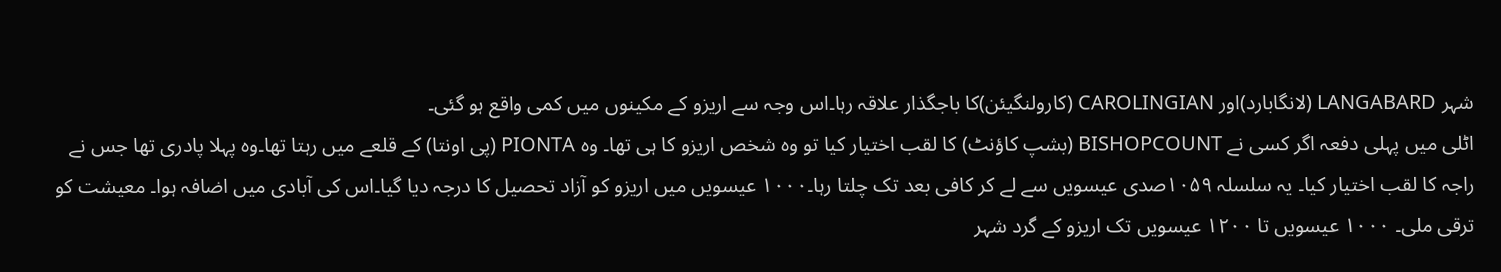شہر LANGABARD (لانگابارد)اور CAROLINGIAN (کارولنگیئن)کا باجگذار علاقہ رہا۔اس وجہ سے اریزو کے مکینوں میں کمی واقع ہو گئی۔
اٹلی میں پہلی دفعہ اگر کسی نے BISHOPCOUNT (بشپ کاؤنٹ) کا لقب اختیار کیا تو وہ شخص اریزو کا ہی تھا۔ وہ PIONTA (پی اونتا) کے قلعے میں رہتا تھا۔وہ پہلا پادری تھا جس نے راجہ کا لقب اختیار کیا۔ یہ سلسلہ ۱۰۵۹صدی عیسویں سے لے کر کافی بعد تک چلتا رہا۔۱۰۰۰ عیسویں میں اریزو کو آزاد تحصیل کا درجہ دیا گیا۔اس کی آبادی میں اضافہ ہوا۔ معیشت کو ترقی ملی۔ ۱۰۰۰ عیسویں تا ۱۲۰۰ عیسویں تک اریزو کے گرد شہر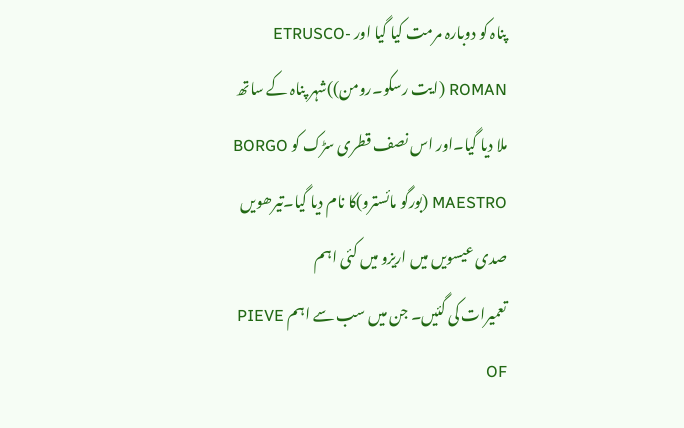پناہ کو دوبارہ مرمت کیا گیا اور ETRUSCO-ROMAN (ایت رسکو۔رومن))شہر پناہ کے ساتھ ملا دیا گیا۔اور اس نصف قطری سڑک کو BORGO MAESTRO (بورگو مائسترو)کا نام دیا گیا۔تیرھویں صدی عیسویں میں اریزو میں کئی اہم
تعمیرات کی گئیں۔ جن میں سب سے اہم PIEVE OF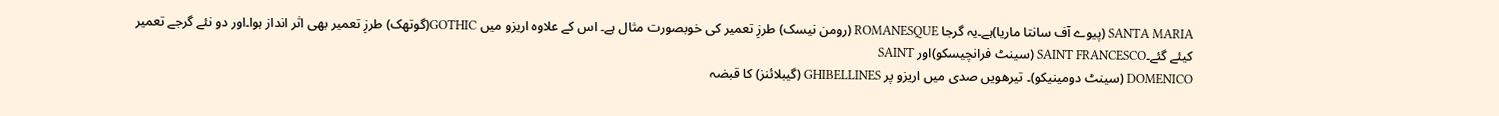SANTA MARIA (پیوے آف سانتا ماریا)ہے۔یہ گرجا ROMANESQUE (رومن نیسک) طرزِ تعمیر کی خوبصورت مثال ہے۔ اس کے علاوہ اریزو میں GOTHIC(گوتھک) طرزِ تعمیر بھی اثر انداز ہوا۔اور دو نئے گرجے تعمیر کیئے گئے۔SAINT FRANCESCO (سینٹ فرانچیسکو)اور SAINT
DOMENICO (سینٹ دومینیکو)۔ تیرھویں صدی میں اریزو پر GHIBELLINES (گیبلائنز) کا قبضہ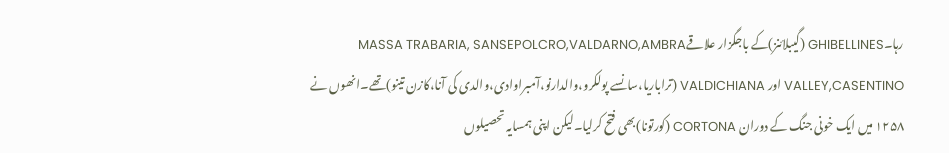رہا۔GHIBELLINES (گیبلائنز)کے باجگزار علاقےMASSA TRABARIA, SANSEPOLCRO,VALDARNO,AMBRA VALLEY,CASENTINO اور VALDICHIANA (تراباریا،سانسے پولکرو،والدارنو،آمبراوادی،والدی کی آنا،کازن تینو)تھے۔انھوں نے ۱۲۵۸ میں ایک خونی جنگ کے دوران CORTONA (کورتونا)بھی فتح کرلیا۔لیکن اپنی ہمسایہ تحصیلوں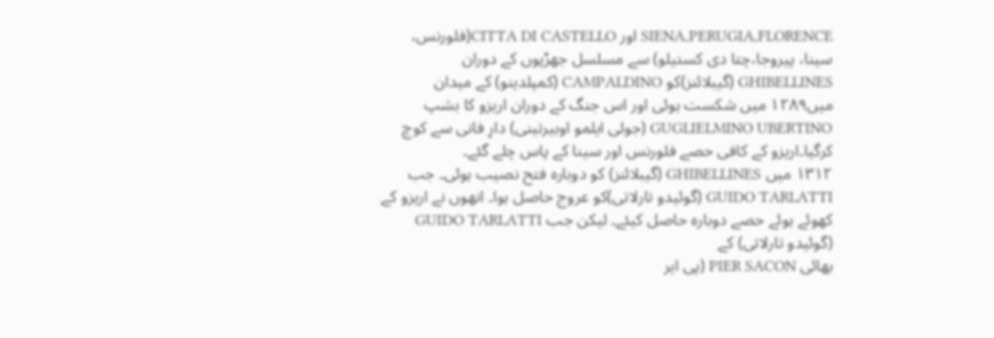SIENA,PERUGIA,FLORENCE اور CITTA DI CASTELLO(فلورنس، سینا، پیروجا،چتا دی کستیلو) سے مسلسل جھڑپوں کے دوران GHIBELLINES (گیبلائنز)کو CAMPALDINO (کمپلدینو) کے میدان میں۱۲۸۹ میں شکست ہوئی اور اس جنگ کے دوران اریزو کا بشپ GUGLIELMINO UBERTINO (جولی ایلمو اوبیرتینی) دارِ فانی سے کوچ کرگیا۔اریزو کے کافی حصے فلورنس اور سینا کے پاس چلے گئے۔
۱۳۱۲ میں GHIBELLINES (گیبلائنز) کو دوبارہ فتح نصیب ہوئی۔ جب GUIDO TARLATTI (گوئیدو تارلاتی)کو عروج حاصل ہوا۔ انھوں نے اریزو کے کھوئے ہوئے حصے دوبارہ حاصل کیئے۔ لیکن جب GUIDO TARLATTI (گوئیدو تارلاتی) کے
بھائی PIER SACON (پی ایر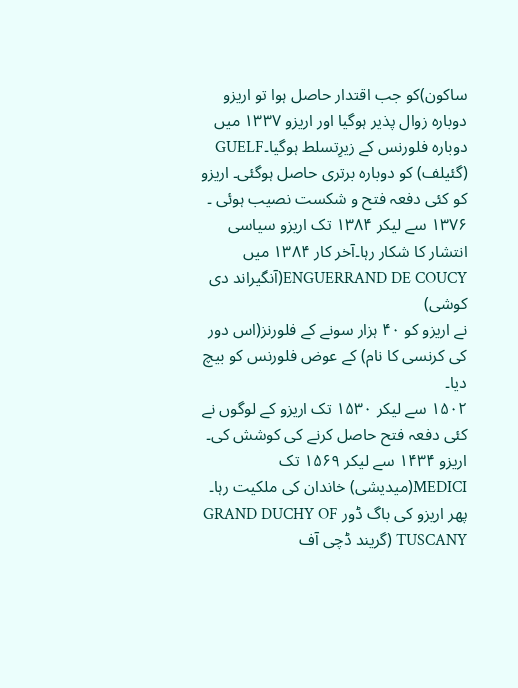ساکون)کو جب اقتدار حاصل ہوا تو اریزو دوبارہ زوال پذیر ہوگیا اور اریزو ۱۳۳۷ میں دوبارہ فلورنس کے زیرِتسلط ہوگیا۔GUELF (گئیلف) کو دوبارہ برتری حاصل ہوگئی۔ اریزو کو کئی دفعہ فتح و شکست نصیب ہوئی ۔ ۱۳۷۶ سے لیکر ۱۳۸۴ تک اریزو سیاسی انتشار کا شکار رہا۔آخر کار ۱۳۸۴ میں ENGUERRAND DE COUCY(آنگیراند دی کوشی)
نے اریزو کو ۴۰ ہزار سونے کے فلورنز(اس دور کی کرنسی کا نام) کے عوض فلورنس کو بیچ دیا۔
۱۵۰۲ سے لیکر ۱۵۳۰ تک اریزو کے لوگوں نے کئی دفعہ فتح حاصل کرنے کی کوشش کی۔ اریزو ۱۴۳۴ سے لیکر ۱۵۶۹ تک MEDICI(میدیشی) خاندان کی ملکیت رہا۔ پھر اریزو کی باگ ڈور GRAND DUCHY OF TUSCANY (گریند ڈچی آف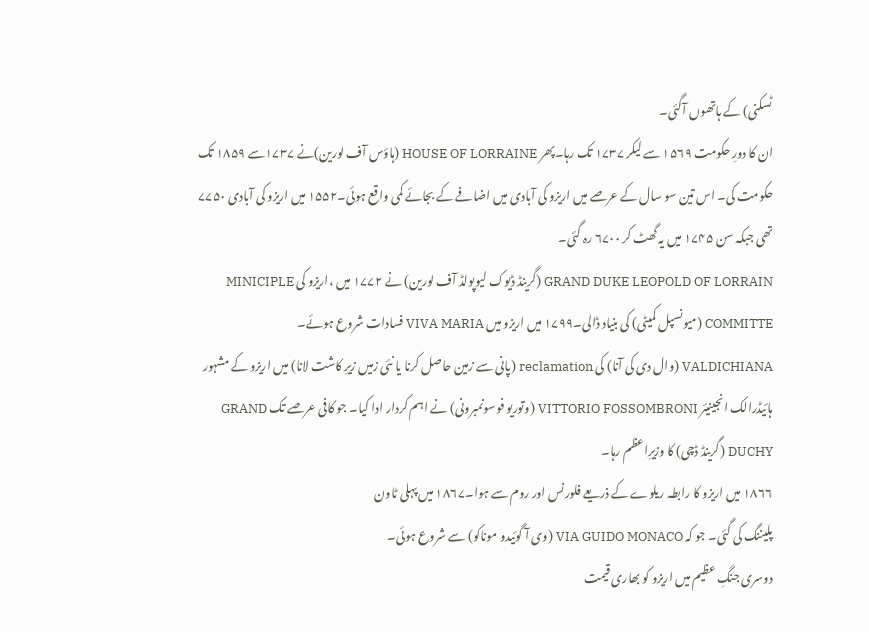ٹسکنی) کے ہاتھوں آگئی۔
ان کا دورِ حکومت ۱۵۶۹ سے لیکر ۱۷۳۷ تک رہا۔پھر HOUSE OF LORRAINE (ہاؤس آف لورین)نے ۱۷۳۷سے ۱۸۵۹ تک حکومت کی۔ اس تین سو سال کے عرصے میں اریزو کی آبادی میں اضافے کے بجائے کمی واقع ہوئی۔۱۵۵۲ میں اریزو کی آبادی ۷۷۵۰ تھی جبکہ سن ۱۷۴۵ میں یہ گھٹ کر ۶۷۰۰ رہ گئی۔
GRAND DUKE LEOPOLD OF LORRAIN (گرینڈ ڈیوک لیوپولڈ آف لورین) نے ۱۷۷۲ میں ،اریزو کی MINICIPLE COMMITTE (میونسپل کمیٹی) کی بنیاد ڈالی۔۱۷۹۹ میں اریزو میں VIVA MARIA فسادات شروع ہوئے۔
VALDICHIANA (وال دی کی آنا) کی reclamation (پانی سے زمین حاصل کرنا یا نئی زمیں زیرِ کاشت لانا) میں اریزو کے مشہور ہائیڈرالک انجینیئر VITTORIO FOSSOMBRONI (وتوریو فوسونمبرونی) نے اہم کردار ادا کیا۔ جو کافی عرصے تک GRAND DUCHY (گرینڈ ڈچی) کا وزیرِاعظم رہا۔
۱۸۶۶ میں اریزو کا رابطہ ریلوے کے ذریعے فلورنس اور روم سے ہوا۔۱۸۶۷ میں پہلی ٹاون
پلیننگ کی گئی۔ جو کہ VIA GUIDO MONACO (وی آ گوئیدو موناکو) سے شروع ہوئی۔
دوسری جنگِ عظیم میں اریزو کو بھاری قیمت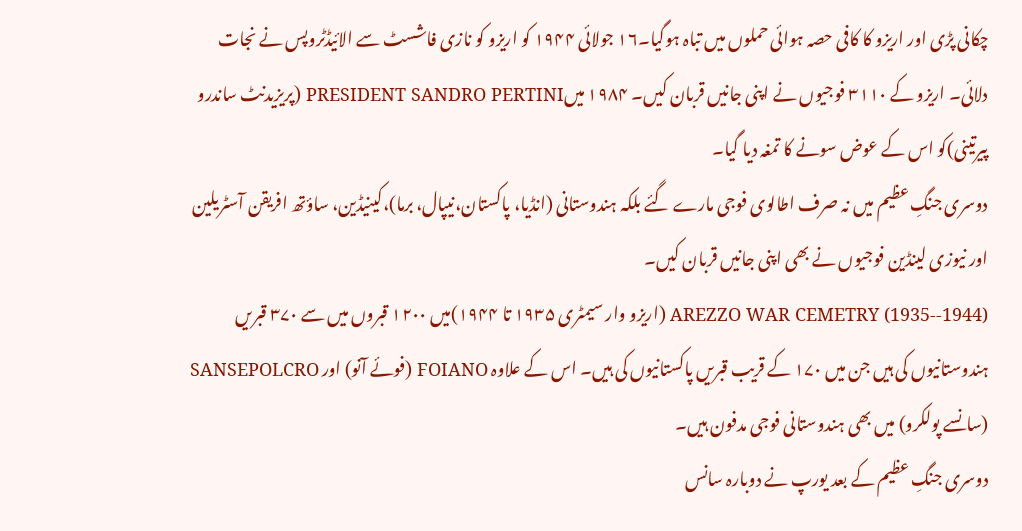چکانی پڑی اور اریزو کا کافی حصہ ہوائی حملوں میں تباہ ہوگیا۔۱۶ جولائی ۱۹۴۴ کو اریزو کو نازی فاشسٹ سے الائیڈٹروپس نے نجات دلائی۔ اریزو کے ۳۱۱۰ فوجیوں نے اپنی جانیں قربان کیں۔ ۱۹۸۴ میںPRESIDENT SANDRO PERTINI (پریزیدنٹ ساندرو پیرتینی)کو اس کے عوض سونے کا تمغہ دیا گیا۔
دوسری جنگِ عظیم میں نہ صرف اطالوی فوجی مارے گئے بلکہ ہندوستانی (انڈیا، پاکستان،نیپال، برما)،کینیڈین، ساؤتھ افریقن آسٹریلین اور نیوزی لینڈین فوجیوں نے بھی اپنی جانیں قربان کیں۔
AREZZO WAR CEMETRY (1935--1944) (اریزو وار سیمٹری ۱۹۳۵ تا ۱۹۴۴)میں ۱۲۰۰ قبروں میں سے ۳۷۰ قبریں ہندوستانیوں کی ہیں جن میں ۱۷۰ کے قریب قبریں پاکستانیوں کی ہیں۔ اس کے علاوہ FOIANO (فوئے آنو) اور SANSEPOLCRO (سانسے پولکرو) میں بھی ہندوستانی فوجی مدفون ہیں۔
دوسری جنگِ عظیم کے بعد یورپ نے دوبارہ سانس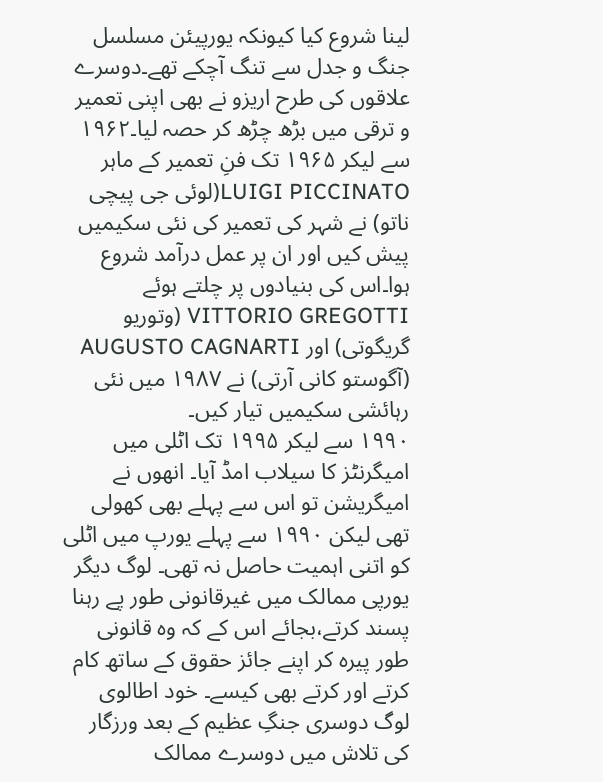لینا شروع کیا کیونکہ یورپیئن مسلسل جنگ و جدل سے تنگ آچکے تھے۔دوسرے علاقوں کی طرح اریزو نے بھی اپنی تعمیر و ترقی میں بڑھ چڑھ کر حصہ لیا۔۱۹۶۲ سے لیکر ۱۹۶۵ تک فنِ تعمیر کے ماہر LUIGI PICCINATO(لوئی جی پیچی ناتو) نے شہر کی تعمیر کی نئی سکیمیں پیش کیں اور ان پر عمل درآمد شروع ہوا۔اس کی بنیادوں پر چلتے ہوئے VITTORIO GREGOTTI (وتوریو گریگوتی) اور AUGUSTO CAGNARTI (آگوستو کانی آرتی) نے ۱۹۸۷ میں نئی رہائشی سکیمیں تیار کیں۔
۱۹۹۰ سے لیکر ۱۹۹۵ تک اٹلی میں امیگرنٹز کا سیلاب امڈ آیا۔ انھوں نے امیگریشن تو اس سے پہلے بھی کھولی تھی لیکن ۱۹۹۰ سے پہلے یورپ میں اٹلی کو اتنی اہمیت حاصل نہ تھی۔ لوگ دیگر یورپی ممالک میں غیرقانونی طور پے رہنا پسند کرتے،بجائے اس کے کہ وہ قانونی طور پیرہ کر اپنے جائز حقوق کے ساتھ کام کرتے اور کرتے بھی کیسے۔ خود اطالوی لوگ دوسری جنگِ عظیم کے بعد ورزگار کی تلاش میں دوسرے ممالک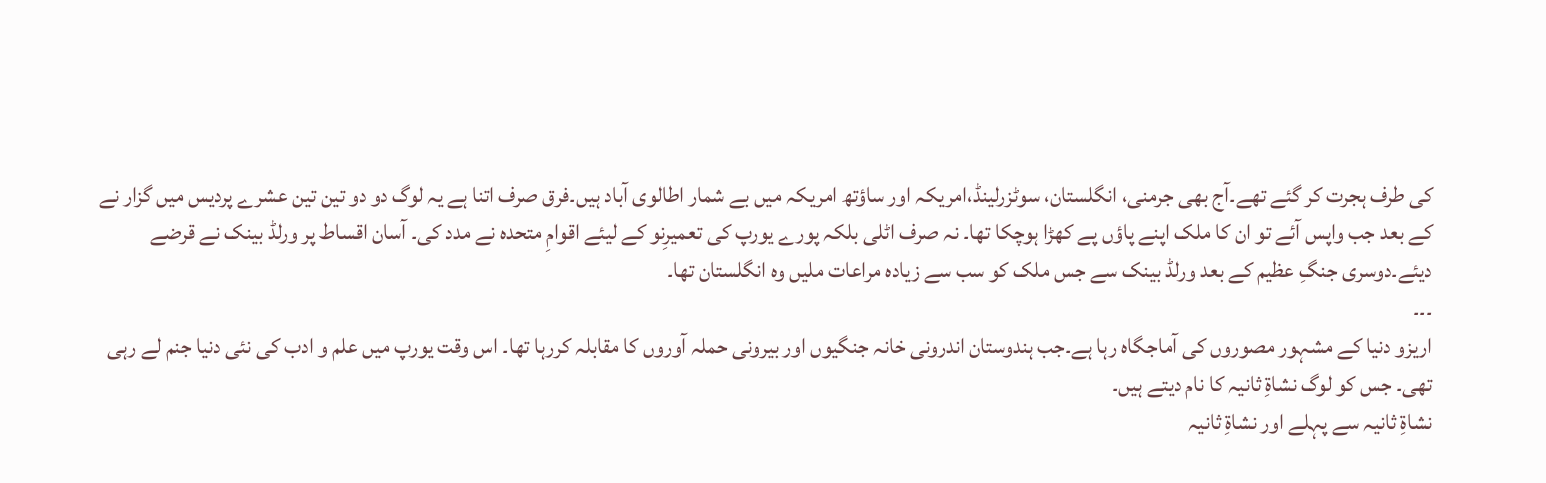کی طرف ہجرت کر گئے تھے۔آج بھی جرمنی، انگلستان، سوٹزرلینڈ،امریکہ اور ساؤتھ امریکہ میں بے شمار اطالوی آباد ہیں۔فرق صرف اتنا ہے یہ لوگ دو دو تین تین عشرے پردیس میں گزار نے کے بعد جب واپس آئے تو ان کا ملک اپنے پاؤں پے کھڑا ہوچکا تھا۔ نہ صرف اٹلی بلکہ پورے یورپ کی تعمیرِنو کے لیئے اقوامِ متحدہ نے مدد کی۔ آسان اقساط پر ورلڈ بینک نے قرضے دیئے۔دوسری جنگِ عظیم کے بعد ورلڈ بینک سے جس ملک کو سب سے زیادہ مراعات ملیں وہ انگلستان تھا۔
۔۔۔
اریزو دنیا کے مشہور مصوروں کی آماجگاہ رہا ہے۔جب ہندوستان اندرونی خانہ جنگیوں اور بیرونی حملہ آوروں کا مقابلہ کررہا تھا۔ اس وقت یورپ میں علم و ادب کی نئی دنیا جنم لے رہی تھی۔ جس کو لوگ نشاۃِ ثانیہ کا نام دیتے ہیں۔
نشاۃِ ثانیہ سے پہلے اور نشاۃِ ثانیہ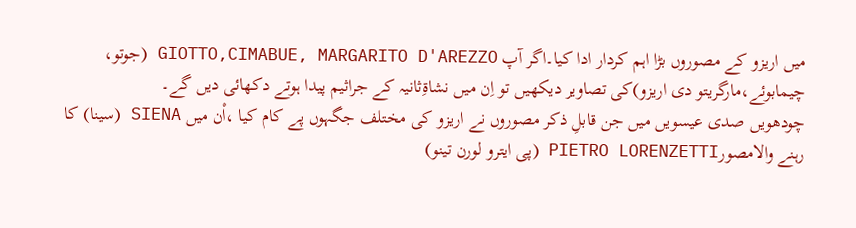میں اریزو کے مصوروں بڑا اہم کردار ادا کیا۔اگر آپ GIOTTO,CIMABUE, MARGARITO D'AREZZO (جوتو، چیمابوئے،مارگریتو دی اریزو)کی تصاویر دیکھیں تو اِن میں نشاۃِثانیہ کے جراثیم پیدا ہوتے دکھائی دیں گے۔
چودھویں صدی عیسویں میں جن قابلِ ذکر مصوروں نے اریزو کی مختلف جگہوں پے کام کیا ،اْن میں SIENA (سینا) کا رہنے والامصورPIETRO LORENZETTI (پی ایترو لورن تینو)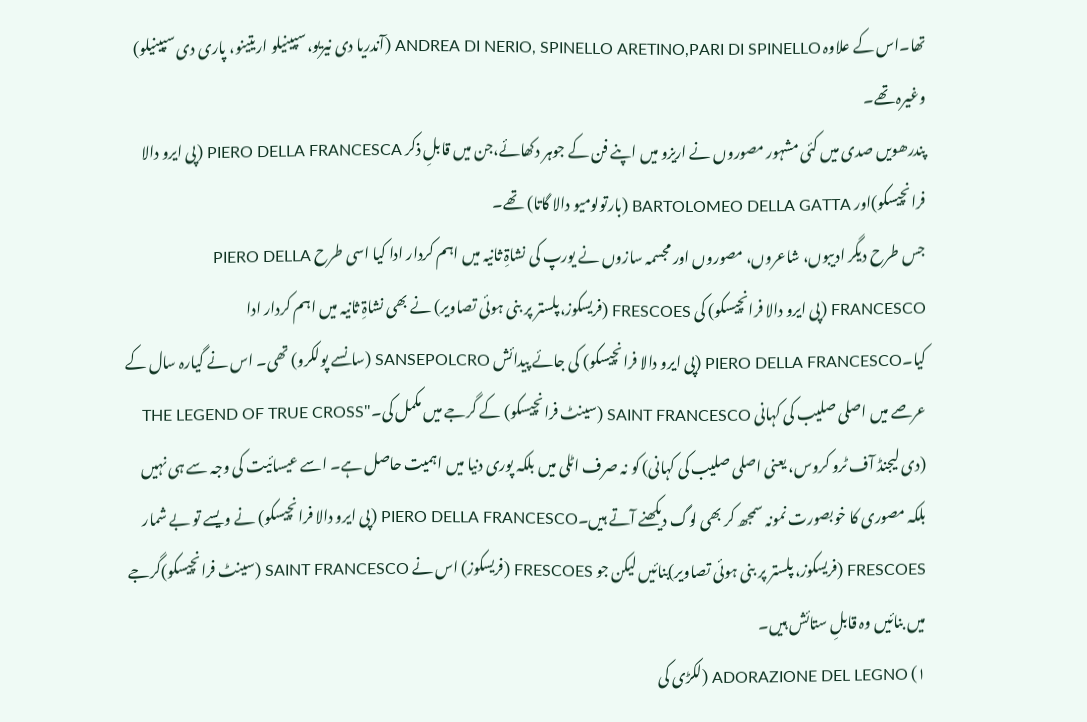تھا۔اس کے علاوہ ANDREA DI NERIO, SPINELLO ARETINO,PARI DI SPINELLO (آندریا دی نیریو،سپینیلو اریتینو، پاری دی سپینیلو) وغیرہ تھے۔
پندرھویں صدی میں کئی مشہور مصوروں نے اریزو میں اپنے فن کے جوہر دکھائے،جن میں قابلِ ذکر PIERO DELLA FRANCESCA (پی ایرو دالا فرانچیسکو)اور BARTOLOMEO DELLA GATTA (بارتولومیو دالا گاتا) تھے۔
جس طرح دیگر ادیبوں، شاعروں، مصوروں اور مجسمہ سازوں نے یورپ کی نشاۃِ ثانیہ میں اہم کردار ادا کیا اسی طرح PIERO DELLA FRANCESCO (پی ایرو دالا فرانچیسکو) کی FRESCOES (فریسکوز،پلستر پر بنی ہوئی تصاویر) نے بھی نشاۃِ ثانیہ میں اہم کردار ادا
کیا۔PIERO DELLA FRANCESCO (پی ایرو دالا فرانچیسکو) کی جائے پیدائش SANSEPOLCRO (سانسے پولکرو) تھی۔ اس نے گیارہ سال کے عرصے میں اصلی صلیب کی کہانی SAINT FRANCESCO (سینٹ فرانچیسکو) کے گرجے میں مکمل کی۔"THE LEGEND OF TRUE CROSS (دی لیجنڈ آف ٹرو کروس، یعنی اصلی صلیب کی کہانی) کو نہ صرف اٹلی میں بلکہ پوری دنیا میں اہمیت حاصل ہے۔ اسے عیسائیت کی وجہ سے ہی نہیں بلکہ مصوری کا خوبصورت نمونہ سمجھ کر بھی لوگ دیکھنے آتے ہیں۔PIERO DELLA FRANCESCO (پی ایرو دالا فرانچیسکو) نے ویسے تو بے شمار FRESCOES (فریسکوز، پلستر پر بنی ہوئی تصاویر)بنائیں لیکن جو FRESCOES (فریسکوز) اس نے SAINT FRANCESCO (سینٹ فرانچیسکو)گرجے میں بنائیں وہ قابلِ ستائش ہیں۔
۱) ADORAZIONE DEL LEGNO (لکڑی کی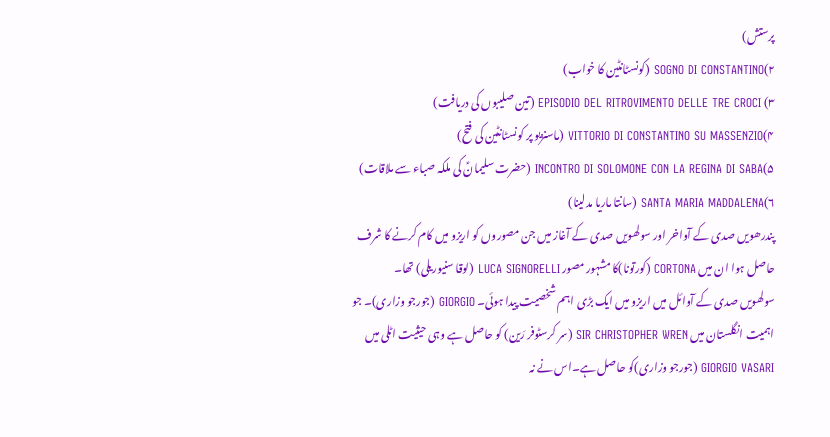پرستش)
۲)SOGNO DI CONSTANTINO (کونسٹانٹین کا خواب)
۳) EPISODIO DEL RITROVIMENTO DELLE TRE CROCI (تین صلیبوں کی دریافت)
۴)VITTORIO DI CONSTANTINO SU MASSENZIO (ماسنزیو پر کونسٹانٹین کی فتح)
۵)INCONTRO DI SOLOMONE CON LA REGINA DI SABA (حضرت سلیمانؑ کی ملکہ صباء سے ملاقات)
۶)SANTA MARIA MADDALENA (سانتا ماریا مدلینا)
پندرھویں صدی کے آواخر اور سولھویں صدی کے آغاز میں جن مصوروں کو اریزو میں کام کرنے کا شرف حاصل ہوا ان میں CORTONA (کورتونا)کا مشہور مصور LUCA SIGNORELLI (لوقا سنیوریلی) تھا۔
سولھویں صدی کے آوائل میں اریزو میں ایک بڑی اہم شخصیت پیدا ہوئی۔ GIORGIO (جورجو وزاری)۔ جو اہمیت انگلستان میں SIR CHRISTOPHER WREN (سر کرسٹوفر رَین) کو حاصل ہے وہی حیثیت اٹلی میں GIORGIO VASARI (جورجو وزاری)کو حاصل ہے۔اس نے نہ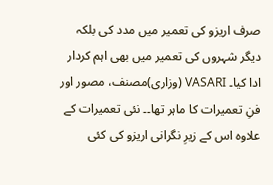صرف اریزو کی تعمیر میں مدد کی بلکہ دیگر شہروں کی تعمیر میں بھی اہم کردار ادا کیا۔ VASARI (وزاری)مصنف، مصور اور فنِ تعمیرات کا ماہر تھا۔۔ نئی تعمیرات کے علاوہ اس کے زیرِ نگرانی اریزو کی کئی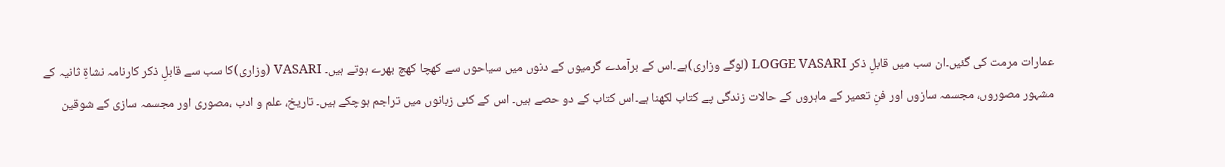عمارات مرمت کی گئیں۔ان سب میں قابلِ ذکر LOGGE VASARI (لوگے وزاری)ہے۔اس کے برآمدے گرمیوں کے دنوں میں سیاحوں سے کھچا کھچ بھرے ہوتے ہیں۔ VASARI (وزاری)کا سب سے قابلِ ذکر کارنامہ نشاۃِ ثانیہ کے
مشہور مصوروں، مجسمہ سازوں اور فنِ تعمیر کے ماہروں کے حالات زندگی پے کتاب لکھنا ہے۔اس کتاب کے دو حصے ہیں۔ اس کے کئی زبانوں میں تراجم ہوچکے ہیں۔ تاریخ، علم و ادب ،مصوری اور مجسمہ سازی کے شوقین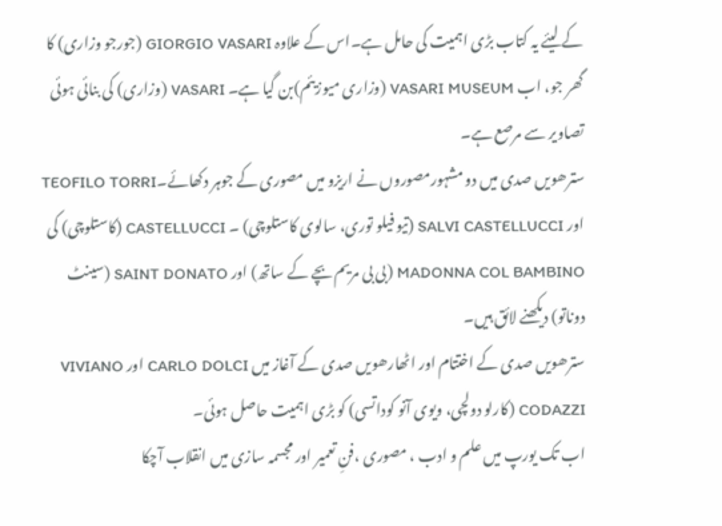کے لیئے یہ کتاب بڑی اہمیت کی حامل ہے۔اس کے علاوہ GIORGIO VASARI (جورجو وزاری) کا گھر جو، اب VASARI MUSEUM (وزاری میوزیئم)بن گیا ہے۔ VASARI (وزاری) کی بنائی ہوئی تصاویر سے مرصع ہے۔
سترھویں صدی میں دو مشہورمصوروں نے اریزو میں مصوری کے جوہر دکھائے۔TEOFILO TORRI اور SALVI CASTELLUCCI (تیو فیلو توری، سالوی کاستلوچی) ۔ CASTELLUCCI (کاستلوچی) کی MADONNA COL BAMBINO (بی بی مریم بچے کے ساتھ) اور SAINT DONATO (سینٹ دوناتو) دیکھنے لائق ہیں۔
سترھویں صدی کے اختتام اور اٹھارھویں صدی کے آغاز میں CARLO DOLCI اور VIVIANO CODAZZI (کارلو دولچی، ویوی آنو کوداتسی) کو بڑی اہمیت حاصل ہوئی۔
اب تک یورپ میں علم و ادب ، مصوری ،فنِ تعمیر اور مجسمہ سازی میں انقلاب آچکا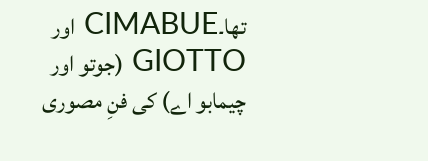تھا۔CIMABUE اور GIOTTO (جوتو اور چیمابو اے) کی فنِ مصوری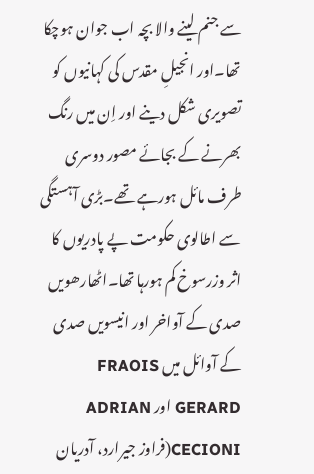سے جنم لینے والا بچہ اب جوان ہوچکا تھا۔اور انجیلِ مقدس کی کہانیوں کو تصویری شکل دینے اور اِن میں رنگ بھرنے کے بجائے مصور دوسری طرف مائل ہورہے تھے۔بڑی آہستگی سے اطالوی حکومت پے پادریوں کا اثر وزرسوخ کم ہورہا تھا۔اٹھارھویں صدی کے آواخر اور انیسویں صدی کے آوائل میں FRAOIS GERARD اور ADRIAN CECIONI(فراوز جیرارد، آدریان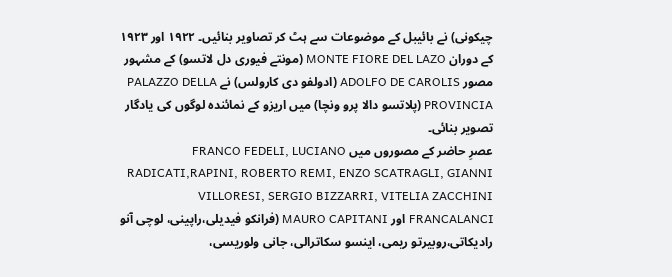چیکونی) نے بائیبل کے موضوعات سے ہٹ کر تصاویر بنائیں۔ ۱۹۲۲ اور ۱۹۲۳ کے دوران MONTE FIORE DEL LAZO (مونتے فیوری دل لاتسو) کے مشہور مصور ADOLFO DE CAROLIS (ادولفو دی کارولس) نے PALAZZO DELLA PROVINCIA (پلاتسو دالا پرو ونچا) میں اریزو کے نمائندہ لوگوں کی یادگار تصویر بنائی۔
عصرِ حاضر کے مصوروں میں FRANCO FEDELI, LUCIANO RADICATI,RAPINI, ROBERTO REMI, ENZO SCATRAGLI, GIANNI VILLORESI, SERGIO BIZZARRI, VITELIA ZACCHINI FRANCALANCI اور MAURO CAPITANI (فرانکو فیدیلی،راپینی، لوچی آنو رادیکاتی،روبیرتو ریمی، اینسو سکاترالی، جانی ولوریسی،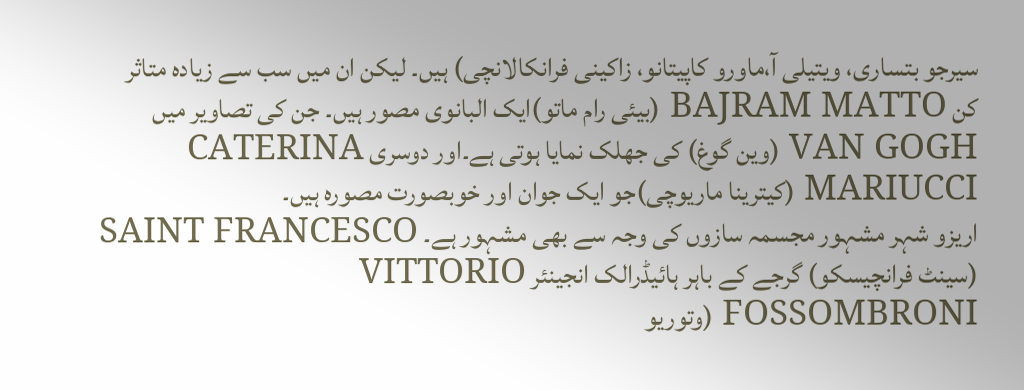سیرجو بتساری، ویتیلی آ،ماورو کاپیتانو، زاکینی فرانکالانچی) ہیں۔ لیکن ان میں سب سے زیادہ متاثر کن BAJRAM MATTO (بیئی رام ماتو)ایک البانوی مصور ہیں۔ جن کی تصاویر میں VAN GOGH (وین گوغ) کی جھلک نمایا ہوتی ہے۔اور دوسری CATERINA MARIUCCI (کیترینا ماریوچی)جو ایک جوان اور خوبصورت مصورہ ہیں۔
اریزو شہر مشہور مجسمہ سازوں کی وجہ سے بھی مشہور ہے۔ SAINT FRANCESCO (سینٹ فرانچیسکو) گرجے کے باہر ہائیڈرالک انجینئر VITTORIO FOSSOMBRONI (وتوریو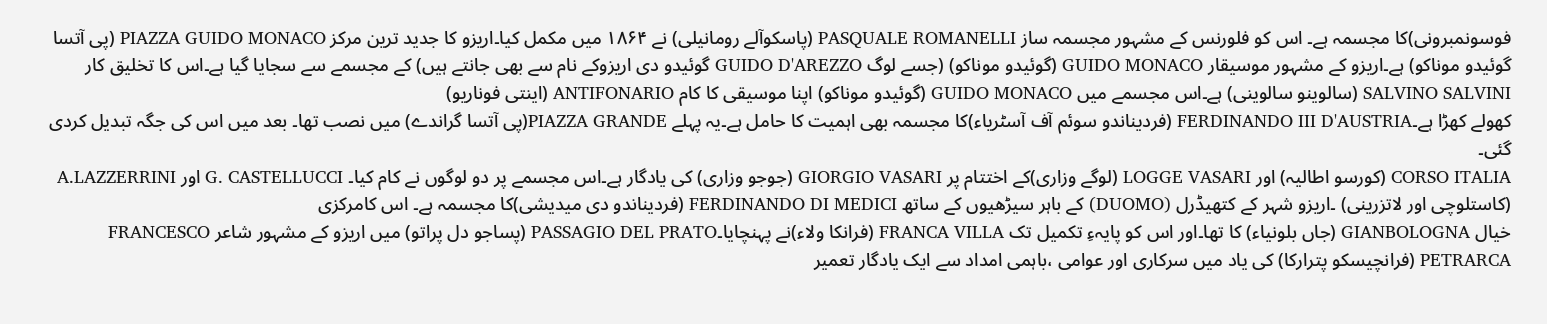فوسونمبرونی)کا مجسمہ ہے۔ اس کو فلورنس کے مشہور مجسمہ ساز PASQUALE ROMANELLI (پاسکوآلے رومانیلی) نے ۱۸۶۴ میں مکمل کیا۔اریزو کا جدید ترین مرکز PIAZZA GUIDO MONACO (پی آتسا گوئیدو موناکو) ہے۔اریزو کے مشہور موسیقار GUIDO MONACO (گوئیدو موناکو) (جسے لوگ GUIDO D'AREZZO گوئیدو دی اریزوکے نام سے بھی جانتے ہیں) کے مجسمے سے سجایا گیا ہے۔اس کا تخلیق کار SALVINO SALVINI (سالوینو سالوینی) ہے۔اس مجسمے میں GUIDO MONACO (گوئیدو موناکو) اپنا موسیقی کا کام ANTIFONARIO (اینتی فوناریو)
کھولے کھڑا ہے۔FERDINANDO III D'AUSTRIA (فردیناندو سوئم آف آسٹریاء)کا مجسمہ بھی اہمیت کا حامل ہے۔یہ پہلے PIAZZA GRANDE(پی آتسا گراندے) میں نصب تھا۔ بعد میں اس کی جگہ تبدیل کردی گئی۔
CORSO ITALIA (کورسو اطالیہ) اور LOGGE VASARI (لوگے وزاری)کے اختتام پر GIORGIO VASARI (جوجو وزاری) کی یادگار ہے۔اس مجسمے پر دو لوگوں نے کام کیا۔ G. CASTELLUCCI اور A.LAZZERRINI (کاستلوچی اور لاتزرینی) ۔اریزو شہر کے کتھیڈرل (DUOMO) کے باہر سیڑھیوں کے ساتھ FERDINANDO DI MEDICI (فردیناندو دی میدیشی)کا مجسمہ ہے۔ اس کامرکزی
خیال GIANBOLOGNA (جاں بلونیاء) کا تھا۔اور اس کو پایہءِ تکمیل تک FRANCA VILLA (فرانکا ولاء)نے پہنچایا۔PASSAGIO DEL PRATO (پساجو دل پراتو) میں اریزو کے مشہور شاعر FRANCESCO PETRARCA (فرانچیسکو پترارکا) کی یاد میں سرکاری اور عوامی ،باہمی امداد سے ایک یادگار تعمیر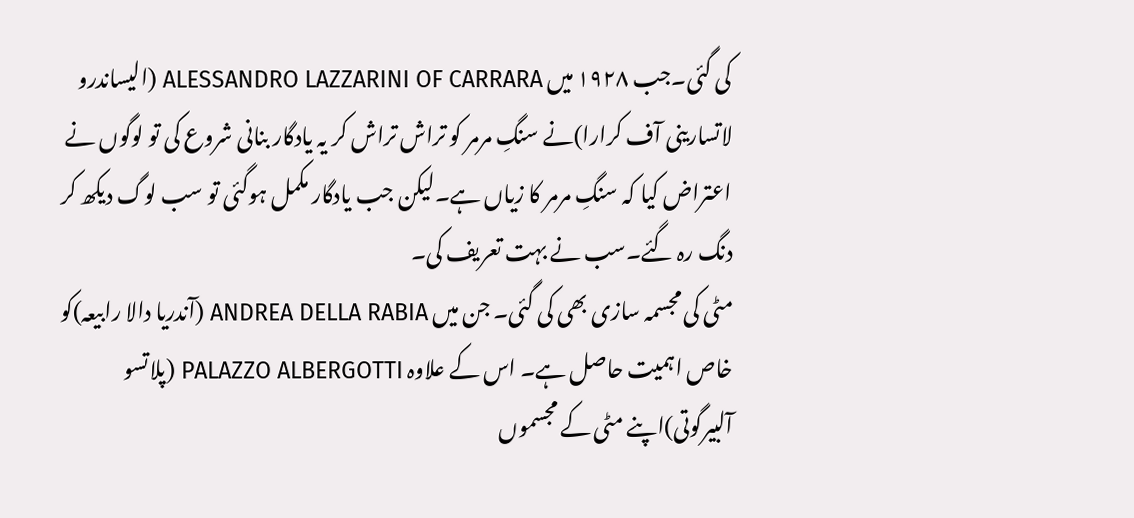کی گئی۔جب ۱۹۲۸ میں ALESSANDRO LAZZARINI OF CARRARA (الیساندرو لاتسارینی آف کرارا)نے سنگِ مرمر کو تراش تراش کر یہ یادگار بنانی شروع کی تو لوگوں نے اعتراض کیا کہ سنگِ مرمر کا زیاں ہے۔لیکن جب یادگار مکمل ہوگئی تو سب لوگ دیکھ کر دنگ رہ گئے۔سب نے بہت تعریف کی۔
مٹی کی مجسمہ سازی بھی کی گئی۔ جن میں ANDREA DELLA RABIA (آندریا دالا رابیعہ)کو خاص اہمیت حاصل ہے۔ اس کے علاوہ PALAZZO ALBERGOTTI (پلاتسو آلبیرگوتی)اپنے مٹی کے مجسموں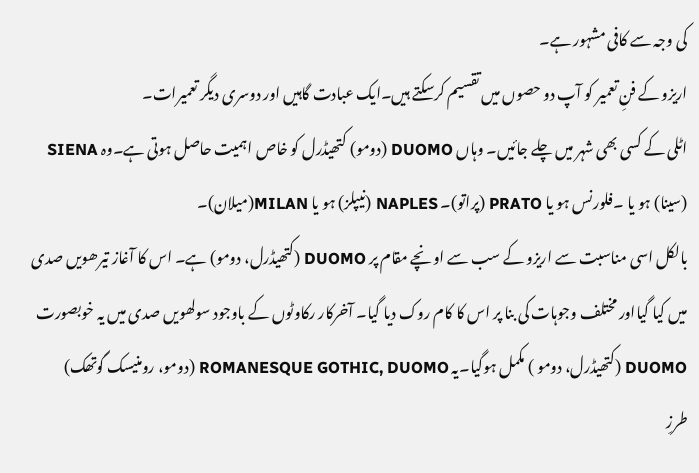کی وجہ سے کافی مشہور ہے۔
اریزو کے فنِ تعمیر کو آپ دو حصوں میں تقسیم کرسکتے ہیں۔ایک عبادت گاہیں اور دوسری دیگر تعمیرات۔
اٹلی کے کسی بھی شہر میں چلے جائیں۔ وہاں DUOMO (دومو) کتھیڈرل کو خاص اہمیت حاصل ہوتی ہے۔وہ SIENA (سینا) ہو یا ۔فلورنس ہو یا PRATO (پراتو)۔ NAPLES (نیپلز) ہو یا MILAN(میلان)۔
بالکل اسی مناسبت سے اریزو کے سب سے اونچے مقام پر DUOMO (کتھیڈرل، دومو) ہے۔ اس کا آغاز تیرھویں صدی میں کیا گیااور مختلف وجوہات کی بنا پر اس کا کام روک دیا گیا۔ آخرکار رکاوٹوں کے باوجود سولھویں صدی میں یہ خوبصورت DUOMO (کتھیڈرل، دومو ) مکمل ہوگیا۔یہ ROMANESQUE GOTHIC, DUOMO (دومو، رومنیسک گوتھک)
طرزِ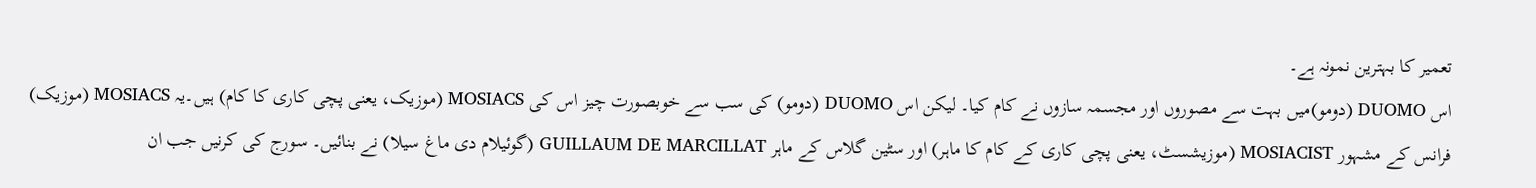تعمیر کا بہترین نمونہ ہے۔
اس DUOMO (دومو)میں بہت سے مصوروں اور مجسمہ سازوں نے کام کیا۔ لیکن اس DUOMO (دومو) کی سب سے خوبصورت چیز اس کی MOSIACS (موزیک، یعنی پچی کاری کا کام) ہیں۔یہ MOSIACS (موزیک) فرانس کے مشہور MOSIACIST (موزیشسٹ، یعنی پچی کاری کے کام کا ماہر) اور سٹین گلاس کے ماہر GUILLAUM DE MARCILLAT (گوئیلام دی ماغ سیلا) نے بنائیں۔ سورج کی کرنیں جب ان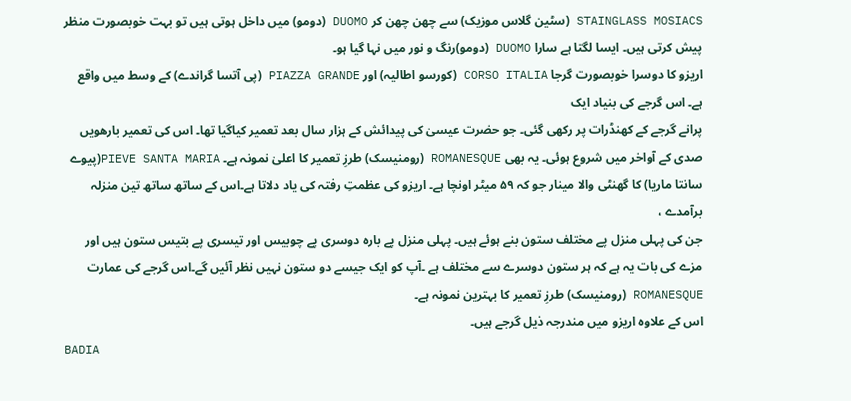STAINGLASS MOSIACS (سٹین گلاس موزیک) سے چھن چھن کر DUOMO (دومو) میں داخل ہوتی ہیں تو بہت خوبصورت منظر پیش کرتی ہیں۔ ایسا لگتا ہے سارا DUOMO (دومو)رنگ و نور میں نہا گیا ہو۔
اریزو کا دوسرا خوبصورت گرجا CORSO ITALIA (کورسو اطالیہ) اور PIAZZA GRANDE (پی آتسا گراندے) کے وسط میں واقع ہے۔ اس گرجے کی بنیاد ایک
پرانے گرجے کے کھنڈرات پر رکھی گئی۔ جو حضرت عیسیٰ کی پیدائش کے ہزار سال بعد تعمیر کیاگیا تھا۔ اس کی تعمیر بارھویں صدی کے آواخر میں شروع ہوئی۔ یہ بھی ROMANESQUE (رومنیسک) طرزِ تعمیر کا اعلیٰ نمونہ ہے۔ PIEVE SANTA MARIA(پیوے سانتا ماریا) کا گھنٹی والا مینار جو کہ ۵۹ میٹر اونچا ہے۔ اریزو کی عظمتِ رفتہ کی یاد دلاتا ہے۔اس کے ساتھ ساتھ تین منزلہ برآمدے ،
جن کی پہلی منزل پے مختلف ستون بنے ہوئے ہیں۔ پہلی منزل پے بارہ دوسری پے چوبیس اور تیسری پے بتیس ستون ہیں اور مزے کی بات یہ ہے کہ ہر ستون دوسرے سے مختلف ہے ۔آپ کو ایک جیسے دو ستون نہیں نظر آئیں گے۔اس گرجے کی عمارت ROMANESQUE (رومنیسک) طرزِ تعمیر کا بہترین نمونہ ہے۔
اس کے علاوہ اریزو میں مندرجہ ذیل گرجے ہیں۔
BADIA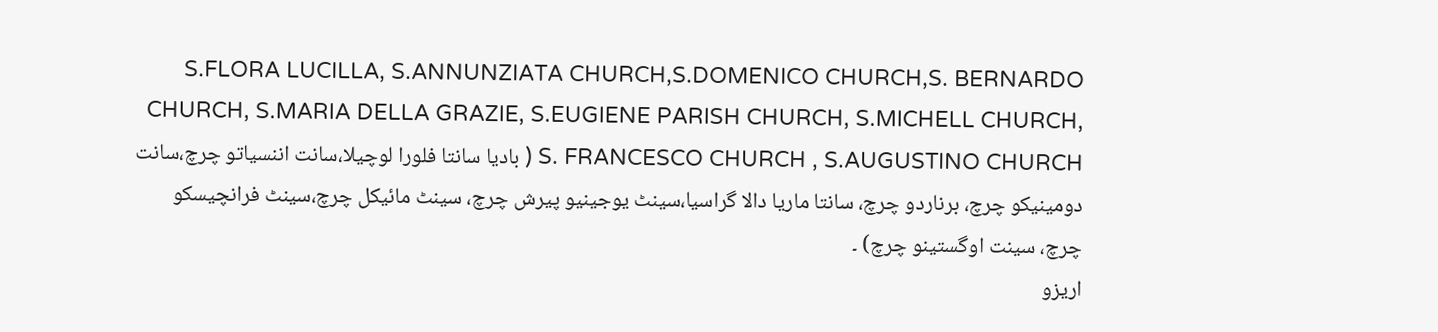S.FLORA LUCILLA, S.ANNUNZIATA CHURCH,S.DOMENICO CHURCH,S. BERNARDO CHURCH, S.MARIA DELLA GRAZIE, S.EUGIENE PARISH CHURCH, S.MICHELL CHURCH, S. FRANCESCO CHURCH , S.AUGUSTINO CHURCH ( بادیا سانتا فلورا لوچیلا،سانت اننسیاتو چرچ،سانت دومینیکو چرچ، برناردو چرچ، سانتا ماریا دالا گراسیا،سینٹ یوجینیو پیرش چرچ، سینٹ مائیکل چرچ،سینٹ فرانچیسکو چرچ، سینت اوگستینو چرچ) ۔
اریزو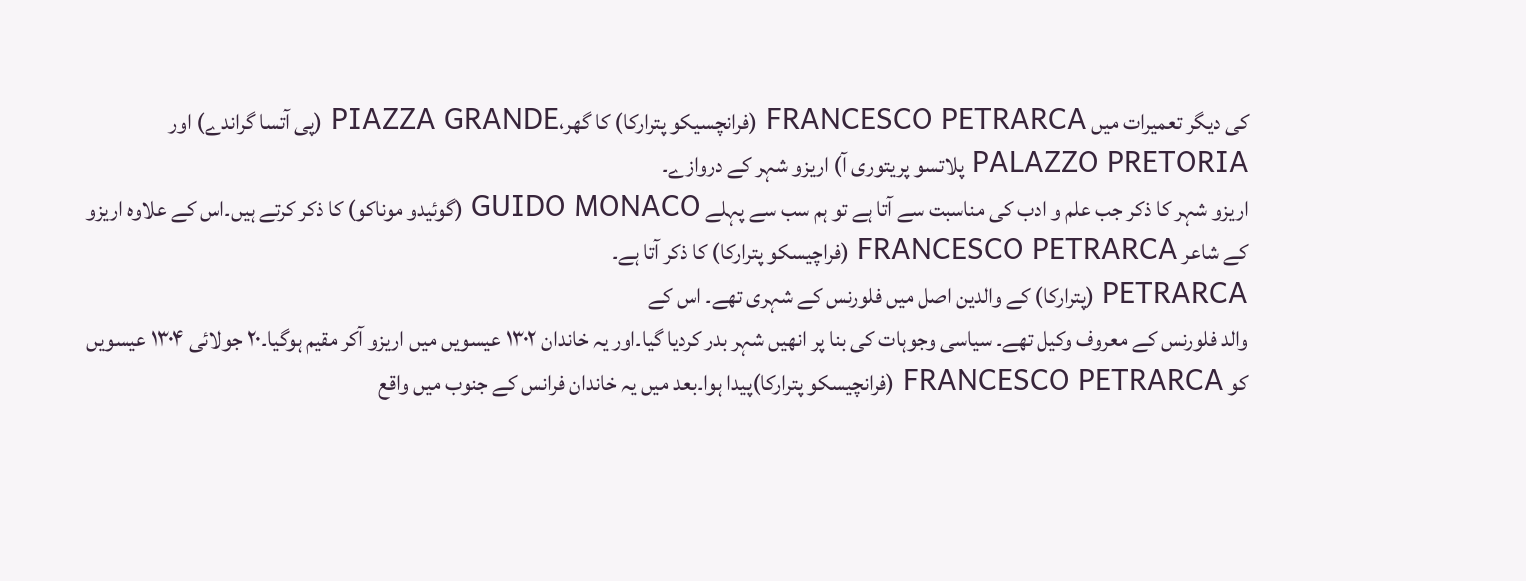کی دیگر تعمیرات میں FRANCESCO PETRARCA (فرانچسیکو پترارکا) کا گھر،PIAZZA GRANDE (پی آتسا گراندے) اور PALAZZO PRETORIA پلاتسو پریتوری آ) اریزو شہر کے دروازے۔
اریزو شہر کا ذکر جب علم و ادب کی مناسبت سے آتا ہے تو ہم سب سے پہلے GUIDO MONACO (گوئیدو موناکو) کا ذکر کرتے ہیں۔اس کے علاوہ اریزو کے شاعر FRANCESCO PETRARCA (فراچیسکو پترارکا) کا ذکر آتا ہے۔
PETRARCA (پترارکا) کے والدین اصل میں فلورنس کے شہری تھے۔ اس کے
والد فلورنس کے معروف وکیل تھے۔ سیاسی وجوہات کی بنا پر انھیں شہر بدر کردیا گیا۔اور یہ خاندان ۱۳۰۲ عیسویں میں اریزو آکر مقیم ہوگیا۔۲۰ جولائی ۱۳۰۴ عیسویں کو FRANCESCO PETRARCA (فرانچیسکو پترارکا)پیدا ہوا۔بعد میں یہ خاندان فرانس کے جنوب میں واقع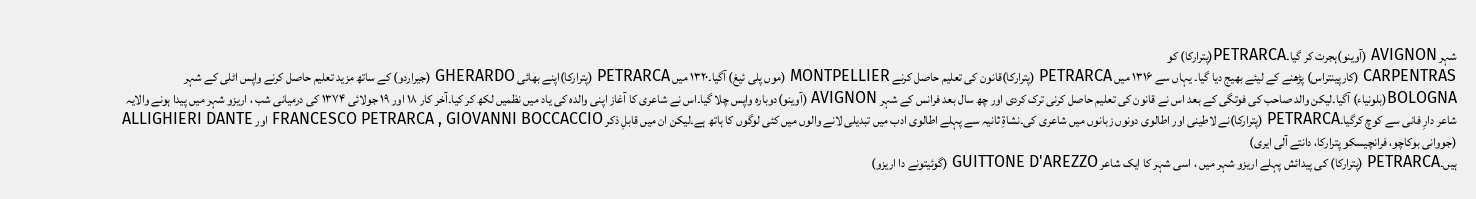شہر AVIGNON (آوینو)ہجرت کر گیا۔PETRARCA(پترارکا) کو
CARPENTRAS (کارپینتراس) پڑھنے کے لیئے بھیج دیا گیا۔ یہاں سے ۱۳۱۶ میں PETRARCA (پترارکا)قانون کی تعلیم حاصل کرنے MONTPELLIER (موں پلی ئیغ) آگیا۔۱۳۲۰ میں PETRARCA (پترارکا)اپنے بھائی GHERARDO (جیراردو) کے ساتھ مزید تعلیم حاصل کرنے واپس اٹلی کے شہر BOLOGNA(بلونیاء) آگیا۔لیکن والد صاحب کی فوتگی کے بعد اس نے قانون کی تعلیم حاصل کرنی ترک کردی اور چھ سال بعد فرانس کے شہر AVIGNON (آوینو)دوبارہ واپس چلا گیا۔اس نے شاعری کا آغاز اپنی والدہ کی یاد میں نظمیں لکھ کر کیا۔آخر کار ۱۸ اور ۱۹ جولائی ۱۳۷۴ کی درمیانی شب ، اریزو شہر میں پیدا ہونے والایہ شاعر دارِ فانی سے کوچ کرگیا۔PETRARCA (پترارکا)نے لاطینی اور اطالوی دونوں زبانوں میں شاعری کی۔نشاۃِ ثانیہ سے پہلے اطالوی ادب میں تبدیلی لانے والوں میں کئی لوگوں کا ہاتھ ہے۔لیکن ان میں قابلِ ذکر FRANCESCO PETRARCA , GIOVANNI BOCCACCIO اور ALLIGHIERI DANTE (جووانی بوکاچو، فرانچیسکو پترارکا، دانتے آلی ایری)
ہیں۔PETRARCA (پترارکا) کی پیدائش پہلے اریزو شہر میں ، اسی شہر کا ایک شاعر GUITTONE D'AREZZO (گوئیتونے دا اریزو)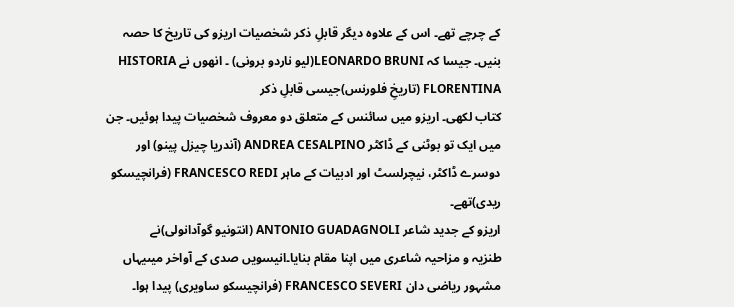کے چرچے تھے۔ اس کے علاوہ دیگر قابلِ ذکر شخصیات اریزو کی تاریخ کا حصہ بنیں۔ جیسا کہ LEONARDO BRUNI(لیو ناردو برونی) ۔ انھوں نے HISTORIA FLORENTINA (تاریخِ فلورنس)جیسی قابلِ ذکر
کتاب لکھی۔ اریزو میں سائنس کے متعلق دو معروف شخصیات پیدا ہوئیں۔ جن میں ایک تو بوٹنی کے ڈاکٹر ANDREA CESALPINO (آندریا چیزل پینو) اور دوسرے ڈاکٹر، نیچرلسٹ اور ادبیات کے ماہر FRANCESCO REDI (فرانچیسکو ریدی)تھے۔
اریزو کے جدید شاعر ANTONIO GUADAGNOLI (انتونیو گوآدانولی)نے
طنزیہ و مزاحیہ شاعری میں اپنا مقام بنایا۔انیسویں صدی کے آواخر میںیہاں مشہور ریاضی دان FRANCESCO SEVERI (فرانچیسکو ساویری) پیدا ہوا۔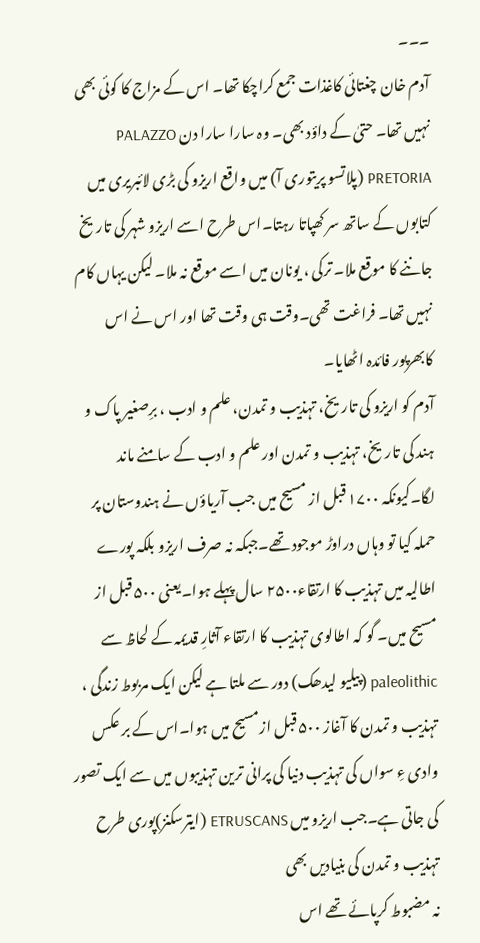۔۔۔
آدم خان چغتائی کاغذات جمع کراچکا تھا۔ اس کے مزاج کا کوئی بھی نہیں تھا۔ حتیٰ کے داؤد بھی۔ وہ سارا سارا دن PALAZZO PRETORIA (پلاتسو پریتوری آ) میں واقع اریزو کی بڑی لائبریری میں کتابوں کے ساتھ سر کھپاتا رہتا۔اس طرح اسے اریزو شہر کی تاریخ جاننے کا موقع ملا۔ ترکی ، یونان میں اسے موقع نہ ملا۔ لیکن یہاں کام نہیں تھا۔ فراغت تھی۔وقت ہی وقت تھا اور اس نے اس کابھرپور فائدہ اٹھایا۔
آدم کو اریزو کی تاریخ، تہذیب و تمدن، علم و ادب ، برِصغیر پاک و ہند کی تاریخ، تہذیب و تمدن اور علم و ادب کے سامنے ماند لگا۔کیونکہ ۱۷۰۰ قبل از مسیح میں جب آریاؤں نے ہندوستان پر حملہ کیا تو وہاں دراوڑ موجود تھے۔جبکہ نہ صرف اریزو بلکہ پورے اطالیہ میں تہذیب کا ارتقاء۲۵۰۰ سال پہلے ہوا۔یعنی ۵۰۰ قبل از مسیح میں۔ گو کہ اطالوی تہذیب کا ارتقاء آثارِ قدیمہ کے لحاظ سے paleolithic (پیلیو لیدھک) دور سے ملتا ہے لیکن ایک مربوط زندگی ، تہذیب و تمدن کا آغاز ۵۰۰ قبل ازمسیح میں ہوا۔اس کے بر عکس وادی ءِ سواں کی تہذیب دنیا کی پرانی ترین تہذیبوں میں سے ایک تصور کی جاتی ہے۔جب اریزو میں ETRUSCANS (ایترسکنز)پوری طرح تہذیب و تمدن کی بنیادیں بھی
نہ مضبوط کرپائے تھے اس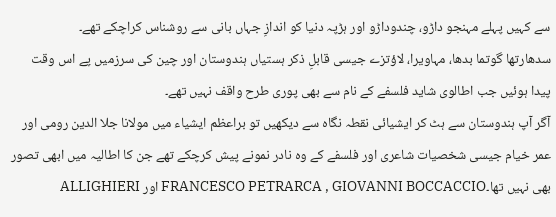سے کہیں پہلے مہنجو داڑو، چندوداڑو اور ہڑپہ دنیا کو اندازِ جہاں بانی سے روشناس کراچکے تھے۔
سدھارتھا گوتما بدھا، مہاویرا، لاؤتزے جیسی قابلِ ذکر ہستیاں ہندوستان اور چین کی سرزمیں پے اس وقت پیدا ہوئیں جب اطالوی شاید فلسفے کے نام سے بھی پوری طرح واقف نہیں تھے۔
آگر آپ ہندوستان سے ہٹ کر ایشیائی نقطہ نگاہ سے دیکھیں تو براعظم ایشیاء میں مولانا جلا الدین رومی اور عمر خیام جیسی شخصیات شاعری اور فلسفے کے وہ نادر نمونے پیش کرچکے تھے جن کا اطالیہ میں ابھی تصور بھی نہیں تھا۔FRANCESCO PETRARCA , GIOVANNI BOCCACCIO اور ALLIGHIERI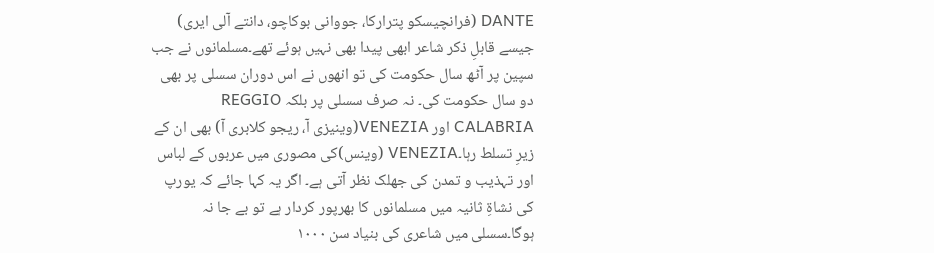DANTE (فرانچیسکو پترارکا، جووانی بوکاچو، دانتے آلی ایری) جیسے قابلِ ذکر شاعر ابھی پیدا بھی نہیں ہوئے تھے۔مسلمانوں نے جب سپین پر آٹھ سال حکومت کی تو انھوں نے اس دوران سسلی پر بھی دو سال حکومت کی۔ نہ صرف سسلی پر بلکہ REGGIO CALABRIA اور VENEZIA(وینیزی آ، ریجو کلابری آ) بھی ان کے زیرِ تسلط رہا۔VENEZIA (وینس)کی مصوری میں عربوں کے لباس اور تہذیب و تمدن کی جھلک نظر آتی ہے۔ اگر یہ کہا جائے کہ یورپ کی نشاۃِ ثانیہ میں مسلمانوں کا بھرپور کردار ہے تو بے جا نہ ہوگا۔سسلی میں شاعری کی بنیاد سن ۱۰۰۰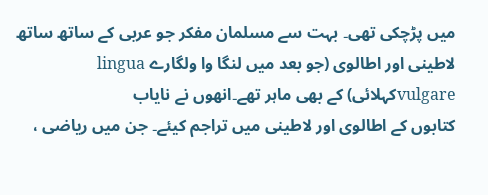میں پڑچکی تھی۔ بہت سے مسلمان مفکر جو عربی کے ساتھ ساتھ لاطینی اور اطالوی (جو بعد میں لنگا وا ولگارے lingua vulgareکہلائی) کے بھی ماہر تھے۔انھوں نے نایاب
کتابوں کے اطالوی اور لاطینی میں تراجم کیئے۔ جن میں ریاضی ،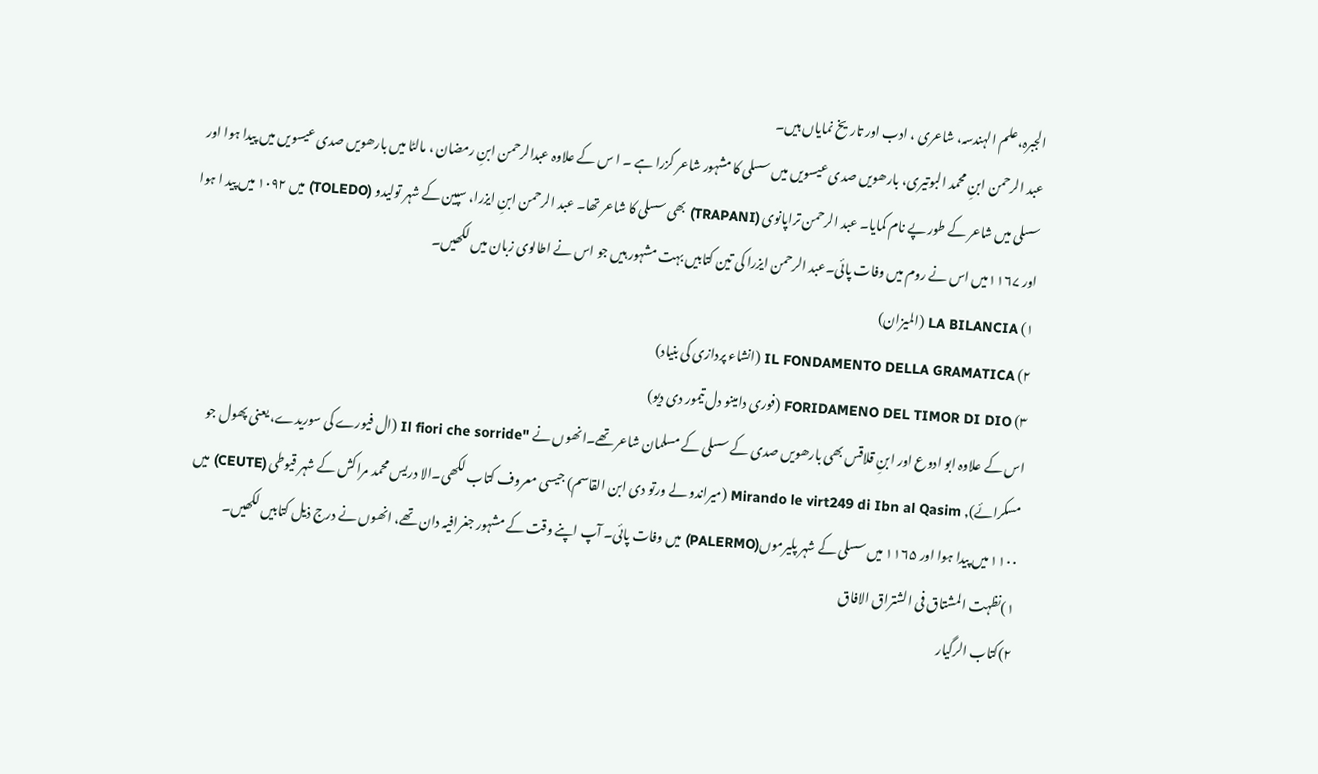الجبرہ،علم الہندسہ، شاعری ، ادب اور تاریخ نمایاں ہیں۔
عبد الرحمن ابنِ محمد البوتیری، بارھویں صدی عیسویں میں سسلی کا مشہور شاعر گزرا ہے ۔ ا س کے علاوہ عبدالرحمن ابنِ رمضان ، مالٹا میں بارھویں صدی عیسویں میں پیدا ہوا اور سسلی میں شاعر کے طور پے نام کمایا۔ عبد الرحمن تراپانوی (TRAPANI) بھی سسلی کا شاعر تھا۔ عبد الرحمن ابنِ ایزرا، سپین کے شہر تولیدو (TOLEDO) میں ۱۰۹۲ میں پید ا ہوا اور ۱۱۶۷میں اس نے روم میں وفات پائی۔عبد الرحمن ایزرا کی تین کتابیں بہت مشہور ہیں جو اس نے اطالوی زبان میں لکھیں۔
۱) LA BILANCIA (المیزان)
۲) IL FONDAMENTO DELLA GRAMATICA (انشاء پردازی کی بنیاد)
۳) FORIDAMENO DEL TIMOR DI DIO (فوری دامینو دل تیمور دی دیو)
اس کے علاوہ ابو ادوع اور ابنِ قلاقس بھی بارھویں صدی کے سسلی کے مسلمان شاعر تھے۔انھوں نے "Il fiori che sorride (ال فیورے کی سوریدے، یعنی پھول جو مسکرائے), Mirando le virt249 di Ibn al Qasim (میراندو لے ورتو دی ابن القاسم) جیسی معروف کتاب لکھی۔الا دریس محمد مراکش کے شہر قیوطی (CEUTE) میں ۱۱۰۰ میں پیدا ہوا اور ۱۱۶۵ میں سسلی کے شہر پلیرموں(PALERMO) میں وفات پائی۔ آپ اپنے وقت کے مشہور جغرافیہ دان تھے، انھوں نے درج ذیل کتابیں لکھیں۔
۱)نظہت المشتاق فی الشتراق الافاق
۲)کتاب الرگیار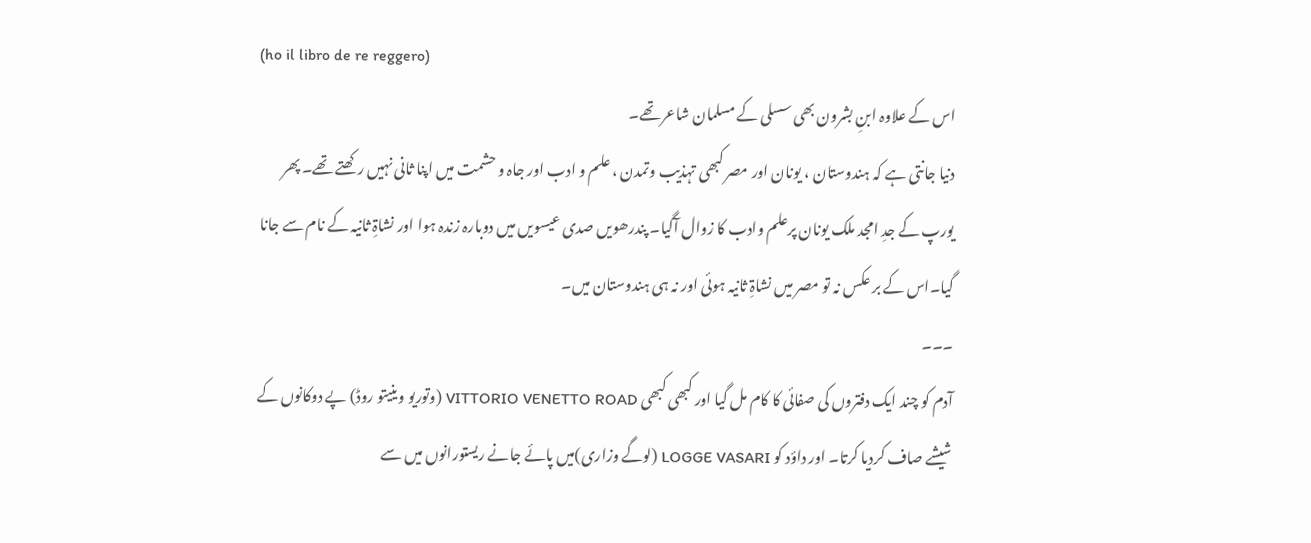(ho il libro de re reggero)
اس کے علاوہ ابنِ بشرون بھی سسلی کے مسلمان شاعر تھے۔
دنیا جانتی ہے کہ ہندوستان ، یونان اور مصر کبھی تہذیب وتمدن ، علم و ادب اور جاہ و حشمت میں اپنا ثانی نہیں رکھتے تھے۔ پھر یورپ کے جدِ امجد ملک یونان پرعلم وادب کا زوال آگیا۔ پندرھویں صدی عیسویں میں دوبارہ زندہ ہوا اور نشاۃِ ثانیہ کے نام سے جانا گیا۔اس کے بر عکس نہ تو مصر میں نشاۃِ ثانیہ ہوئی اور نہ ہی ہندوستان میں۔
۔۔۔
آدم کو چند ایک دفتروں کی صفائی کا کام مل گیا اور کبھی کبھی VITTORIO VENETTO ROAD (وتوریو وینیتو روڈ) پے دوکانوں کے شیشے صاف کردیا کرتا۔ اور داؤد کو LOGGE VASARI (لوگے وزاری)میں پائے جانے ریستورانوں میں سے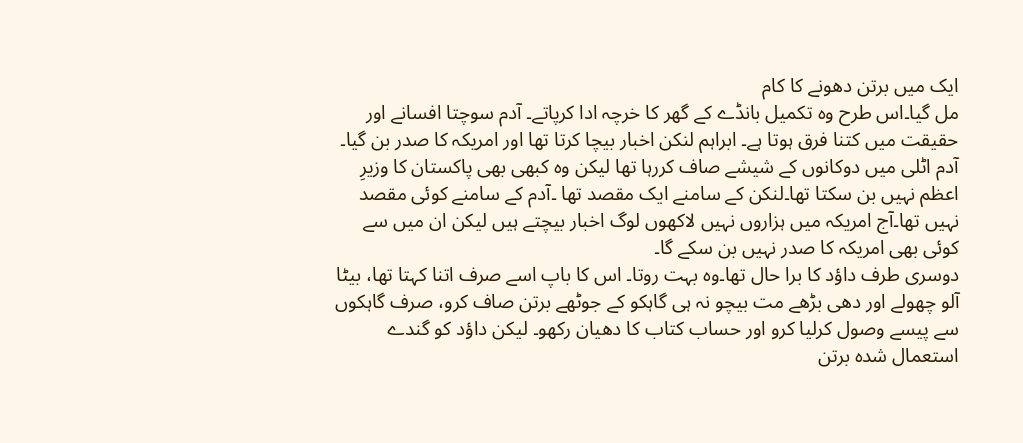ایک میں برتن دھونے کا کام
مل گیا۔اس طرح وہ تکمیل بانڈے کے گھر کا خرچہ ادا کرپاتے۔ آدم سوچتا افسانے اور حقیقت میں کتنا فرق ہوتا ہے۔ ابراہم لنکن اخبار بیچا کرتا تھا اور امریکہ کا صدر بن گیا۔ آدم اٹلی میں دوکانوں کے شیشے صاف کررہا تھا لیکن وہ کبھی بھی پاکستان کا وزیرِ اعظم نہیں بن سکتا تھا۔لنکن کے سامنے ایک مقصد تھا ۔آدم کے سامنے کوئی مقصد نہیں تھا۔آج امریکہ میں ہزاروں نہیں لاکھوں لوگ اخبار بیچتے ہیں لیکن ان میں سے کوئی بھی امریکہ کا صدر نہیں بن سکے گا۔
دوسری طرف داؤد کا برا حال تھا۔وہ بہت روتا۔ اس کا باپ اسے صرف اتنا کہتا تھا، بیٹا آلو چھولے اور دھی بڑھے مت بیچو نہ ہی گاہکو کے جوٹھے برتن صاف کرو، صرف گاہکوں سے پیسے وصول کرلیا کرو اور حساب کتاب کا دھیان رکھو۔ لیکن داؤد کو گندے استعمال شدہ برتن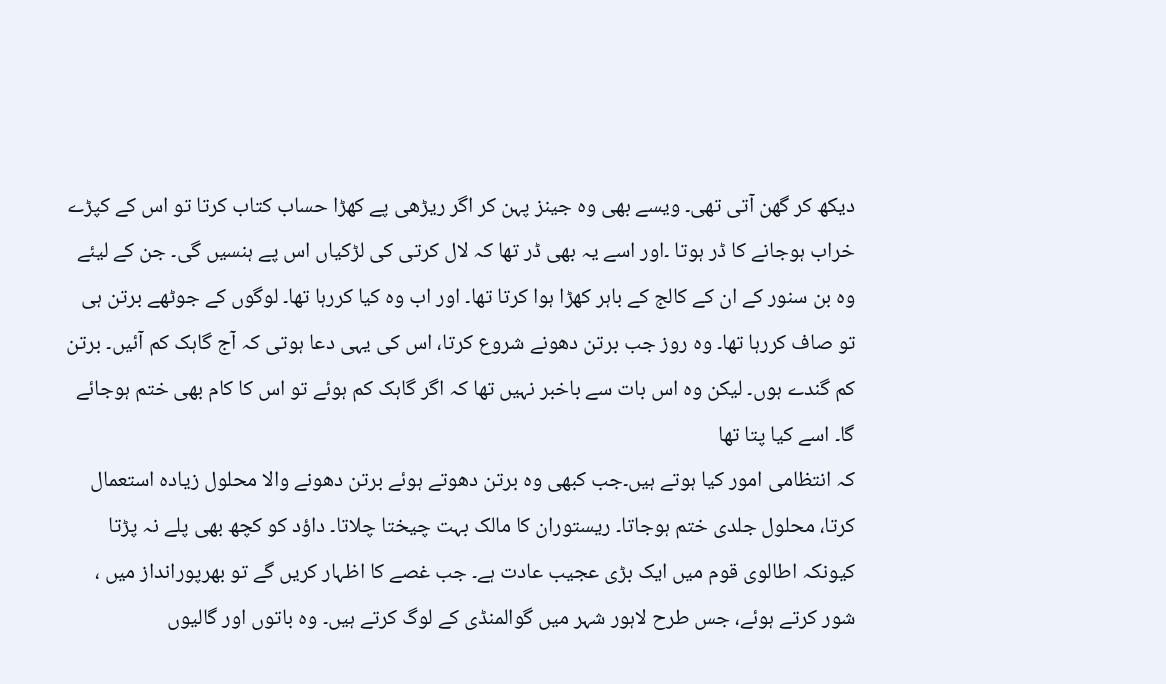دیکھ کر گھن آتی تھی۔ ویسے بھی وہ جینز پہن کر اگر ریڑھی پے کھڑا حساب کتاب کرتا تو اس کے کپڑے خراب ہوجانے کا ڈر ہوتا ۔اور اسے یہ بھی ڈر تھا کہ لال کرتی کی لڑکیاں اس پے ہنسیں گی۔ جن کے لیئے وہ بن سنور کے ان کے کالج کے باہر کھڑا ہوا کرتا تھا۔ اور اب وہ کیا کررہا تھا۔ لوگوں کے جوٹھے برتن ہی تو صاف کررہا تھا۔ وہ روز جب برتن دھونے شروع کرتا، اس کی یہی دعا ہوتی کہ آج گاہک کم آئیں۔ برتن کم گندے ہوں۔ لیکن وہ اس بات سے باخبر نہیں تھا کہ اگر گاہک کم ہوئے تو اس کا کام بھی ختم ہوجائے گا۔ اسے کیا پتا تھا
کہ انتظامی امور کیا ہوتے ہیں۔جب کبھی وہ برتن دھوتے ہوئے برتن دھونے والا محلول زیادہ استعمال کرتا، محلول جلدی ختم ہوجاتا۔ ریستوران کا مالک بہت چیختا چلاتا۔ داؤد کو کچھ بھی پلے نہ پڑتا کیونکہ اطالوی قوم میں ایک بڑی عجیب عادت ہے۔ جب غصے کا اظہار کریں گے تو بھرپورانداز میں ، شور کرتے ہوئے، جس طرح لاہور شہر میں گوالمنڈی کے لوگ کرتے ہیں۔ وہ باتوں اور گالیوں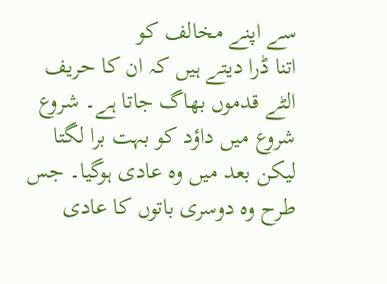سے اپنے مخالف کو
اتنا ڈرا دیتے ہیں کہ ان کا حریف الٹے قدموں بھاگ جاتا ہے۔ شروع شروع میں داؤد کو بہت برا لگتا لیکن بعد میں وہ عادی ہوگیا۔ جس طرح وہ دوسری باتوں کا عادی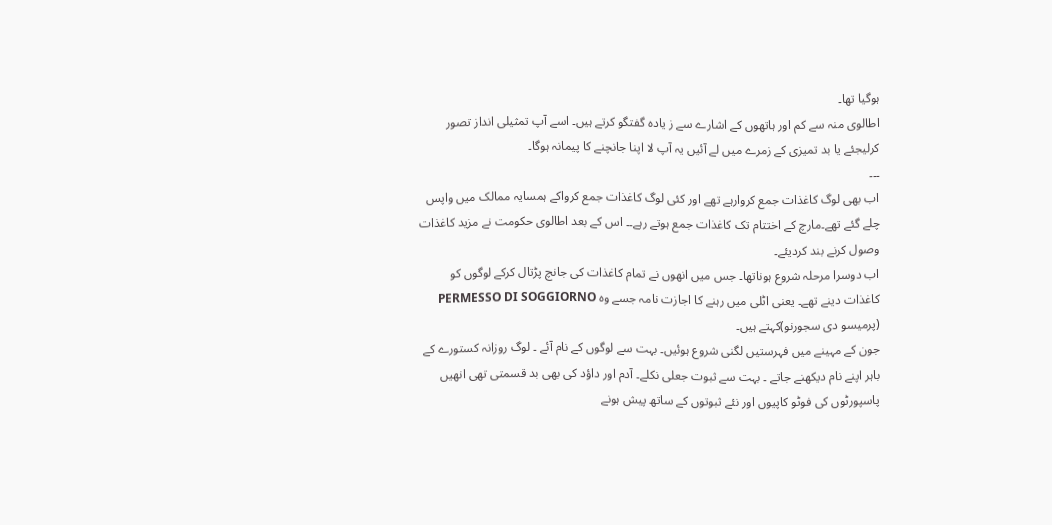ہوگیا تھا۔
اطالوی منہ سے کم اور ہاتھوں کے اشارے سے ز یادہ گفتگو کرتے ہیں۔ اسے آپ تمثیلی انداز تصور کرلیجئے یا بد تمیزی کے زمرے میں لے آئیں یہ آپ لا اپنا جانچنے کا پیمانہ ہوگا۔
۔۔۔
اب بھی لوگ کاغذات جمع کروارہے تھے اور کئی لوگ کاغذات جمع کرواکے ہمسایہ ممالک میں واپس چلے گئے تھے۔مارچ کے اختتام تک کاغذات جمع ہوتے رہے۔۔ اس کے بعد اطالوی حکومت نے مزید کاغذات وصول کرنے بند کردیئے۔
اب دوسرا مرحلہ شروع ہوناتھا۔ جس میں انھوں نے تمام کاغذات کی جانچ پڑتال کرکے لوگوں کو کاغذات دینے تھے۔ یعنی اٹلی میں رہنے کا اجازت نامہ جسے وہ PERMESSO DI SOGGIORNO (پرمیسو دی سجورنو)کہتے ہیں۔
جون کے مہینے میں فہرستیں لگنی شروع ہوئیں۔ بہت سے لوگوں کے نام آئے ۔ لوگ روزانہ کستورے کے باہر اپنے نام دیکھنے جاتے ۔ بہت سے ثبوت جعلی نکلے۔ آدم اور داؤد کی بھی بد قسمتی تھی انھیں پاسپورٹوں کی فوٹو کاپیوں اور نئے ثبوتوں کے ساتھ پیش ہونے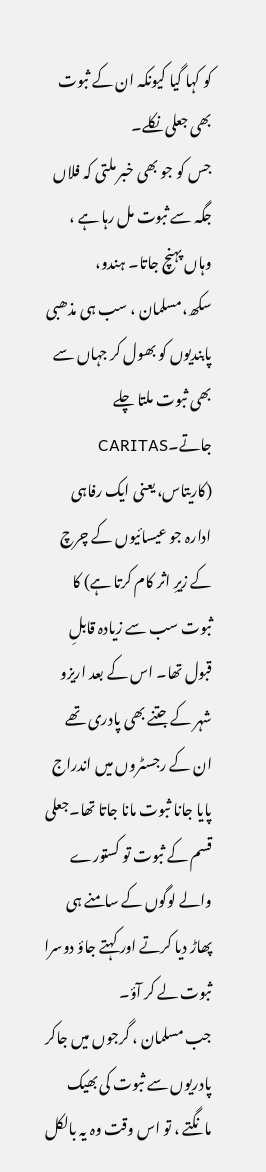کو کہا گیا کیونکہ ان کے ثبوت بھی جعلی نکلے۔
جس کو جو بھی خبر ملتی کہ فلاں جگہ سے ثبوت مل رہا ہے ، وہاں پہنچ جاتا۔ ہندو، سکھ،مسلمان ، سب ہی مذھبی پابندیوں کو بھول کر جہاں سے بھی ثبوت ملتا چلے جاتے۔CARITAS (کاریتاس، یعنی ایک رفاہی ادارہ جو عیسائیوں کے چرچ کے زیرِ اثر کام کرتا ہے) کا ثبوت سب سے زیادہ قابلِ قبول تھا۔ اس کے بعد اریزو شہر کے جتنے بھی پادری تھے ان کے رجسٹروں میں اندراج پایا جانا ثبوت مانا جاتا تھا۔جعلی قسم کے ثبوت تو کستورے والے لوگوں کے سامنے ہی پھاڑ دیا کرتے اور کہتے جاؤ دوسرا ثبوت لے کر آؤ۔
جب مسلمان ، گرجوں میں جاکر پادریوں سے ثبوت کی بھیک مانگتے ، تو اس وقت وہ یہ بالکل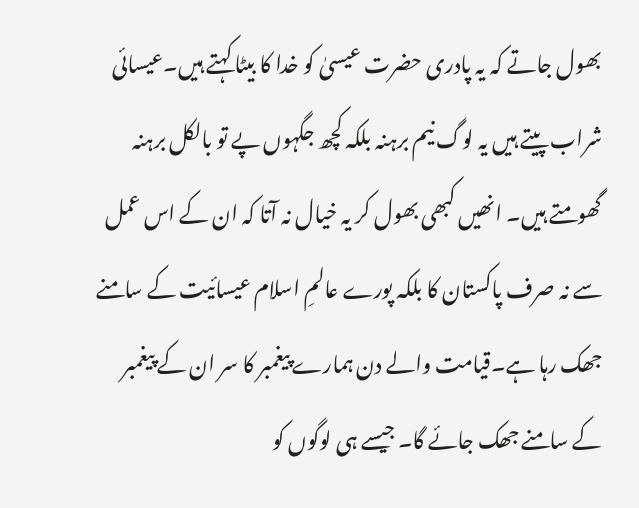بھول جاتے کہ یہ پادری حضرت عیسیٰ کو خدا کا بیٹا کہتے ہیں۔عیسائی شراب پیتے ہیں یہ لوگ نیم برہنہ بلکہ کچھ جگہوں پے تو بالکل برہنہ گھومتے ہیں۔ انھیں کبھی بھول کر یہ خیال نہ آتا کہ ان کے اس عمل سے نہ صرف پاکستان کا بلکہ پورے عالمِ اسلام عیسائیت کے سامنے جھک رہا ہے۔قیامت والے دن ہمارے پیغمبر کا سر ان کے پیغمبر کے سامنے جھک جائے گا۔ جیسے ہی لوگوں کو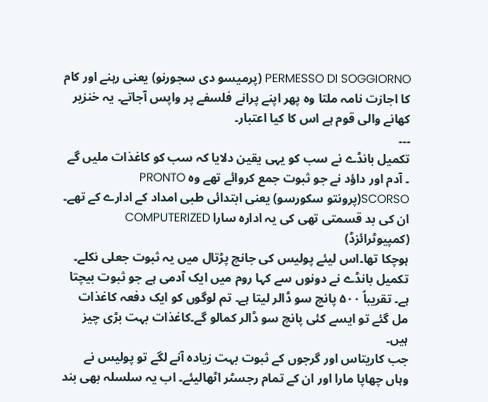PERMESSO DI SOGGIORNO (پرمیسو دی سجورنو) یعنی رہنے اور کام کا اجازت نامہ ملتا وہ پھر اپنے پرانے فلسفے پر واپس آجاتے۔ یہ خنزیر کھانے والی قوم ہے اس کا کیا اعتبار۔
۔۔۔
تکمیل بانڈے نے سب کو یہی یقین دلایا کہ سب کو کاغذات ملیں گے ۔ آدم اور داؤد نے جو ثبوت جمع کروائے تھے وہ PRONTO SCORSO(پرونتو سکورسو) یعنی ابتدائی طبی امداد کے ادارے کے تھے۔ ان کی بد قسمتی تھی کی یہ ادارہ سارا COMPUTERIZED (کمپیوٹرائزڈ)
ہوچکا تھا۔اس لیئے پولیس کی جانچ پڑتال میں یہ ثبوت جعلی نکلے۔ تکمیل بانڈے نے دونوں سے کہا روم میں ایک آدمی ہے جو ثبوت بیچتا ہے۔ تقریباً ۵۰۰ پانچ سو ڈالر لیتا ہے۔ تم لوگوں کو ایک دفعہ کاغذات مل گئے تو ایسے کئی پانچ سو ڈالر کمالو گے۔کاغذات بہت بڑی چیز ہیں۔
جب کاریتاس اور گرجوں کے ثبوت بہت زیادہ آنے لگے تو پولیس نے وہاں چھاپا مارا اور ان کے تمام رجسٹر اٹھالیئے۔ اب یہ سلسلہ بھی بند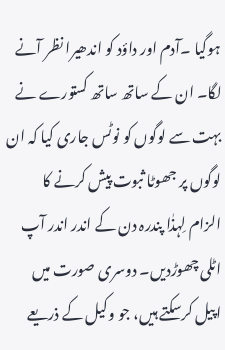ہوگیا ۔آدم اور داؤد کو اندھیرا نظر آنے لگا۔ ان کے ساتھ ساتھ کستورے نے بہت سے لوگوں کو نوٹس جاری کیا کہ ان لوگوں پر جھوٹا ثبوت پیش کرنے کا الزام لِہذٰا پندرہ دن کے اندر اندر آپ اٹلی چھوڑدیں۔ دوسری صورت میں اپیل کرسکتے ہیں، جو وکیل کے ذریعے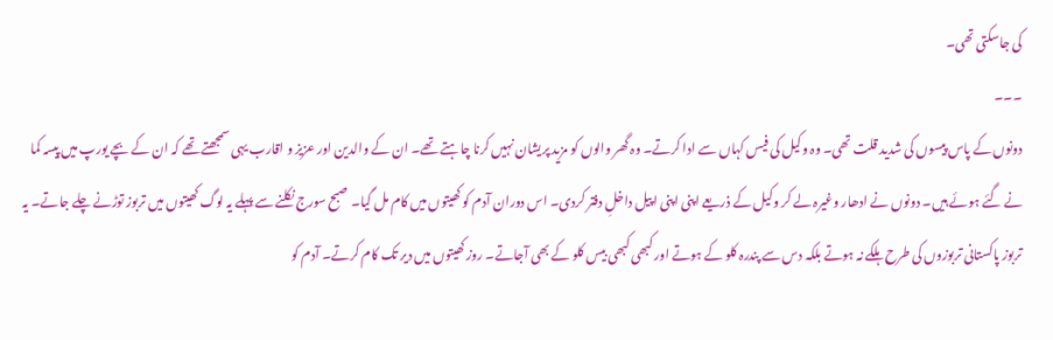کی جاسکتی تھی۔
۔۔۔
دونوں کے پاس پیسوں کی شدید قلت تھی۔ وہ وکیل کی فیس کہاں سے ادا کرتے۔ وہ گھر والوں کو مزید پریشان نہیں کرنا چاہتے تھے۔ ان کے والدین اور عزیز و اقارب یہی سمجھتے تھے کہ ان کے بچے یورپ میں پیسہ کما نے گئے ہوئے ہیں۔ دونوں نے ادھار وغیرہ لے کر وکیل کے ذریعے اپنی اپنی اپیل داخلِ دفتر کردی۔ اس دوران آدم کو کھیتوں میں کام مل گیا۔ صبح سورج نکلنے سے پہلے یہ لوگ کھیتوں میں تربوز توڑنے چلے جاتے۔ یہ تربوز پاکستانی تربوزوں کی طرح ہلکے نہ ہوتے بلکہ دس سے پندرہ کلو کے ہوتے اور کبھی کبھی بیس کلو کے بھی آجاتے۔ روز کھیتوں میں دیر تک کام کرتے۔ آدم کو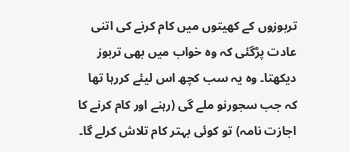تربوزوں کے کھیتوں میں کام کرنے کی اتنی عادت پڑگئی کہ وہ خواب میں بھی تربوز دیکھتا۔ وہ یہ سب کچھ اس لیئے کررہا تھا کہ جب سجورنو ملے گی (رہنے اور کام کرنے کا اجازت نامہ) تو کوئی بہتر کام تلاش کرلے گا۔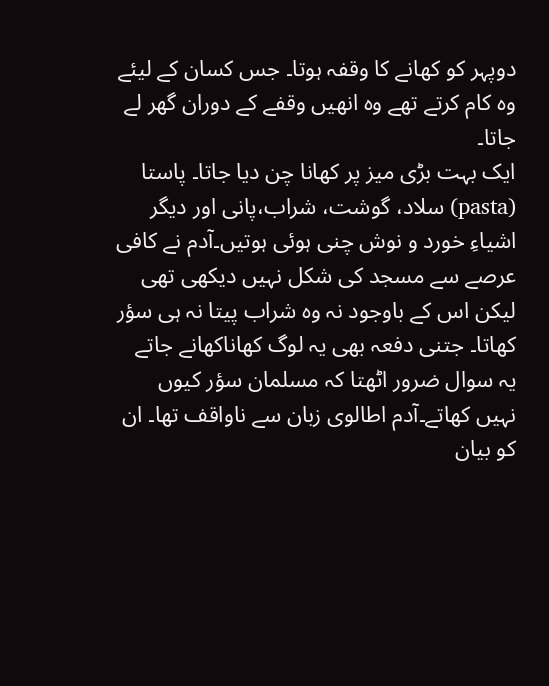دوپہر کو کھانے کا وقفہ ہوتا۔ جس کسان کے لیئے وہ کام کرتے تھے وہ انھیں وقفے کے دوران گھر لے جاتا۔
ایک بہت بڑی میز پر کھانا چن دیا جاتا۔ پاستا (pasta) سلاد، گوشت، شراب،پانی اور دیگر اشیاءِ خورد و نوش چنی ہوئی ہوتیں۔آدم نے کافی عرصے سے مسجد کی شکل نہیں دیکھی تھی لیکن اس کے باوجود نہ وہ شراب پیتا نہ ہی سؤر کھاتا۔ جتنی دفعہ بھی یہ لوگ کھاناکھانے جاتے یہ سوال ضرور اٹھتا کہ مسلمان سؤر کیوں نہیں کھاتے۔آدم اطالوی زبان سے ناواقف تھا۔ ان کو بیان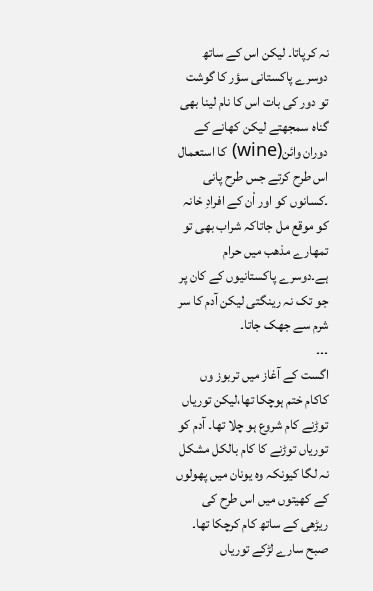نہ کرپاتا۔ لیکن اس کے ساتھ دوسرے پاکستانی سؤر کا گوشت تو دور کی بات اس کا نام لینا بھی گناہ سمجھتے لیکن کھانے کے دوران وائن(wine) کا استعمال اس طرح کرتے جس طرح پانی ۔کسانوں کو اور اْن کے افرادِ خانہ کو موقع مل جاتاکہ شراب بھی تو تمھارے مذھب میں حرام ہے۔دوسرے پاکستانیوں کے کان پر جو تک نہ رینگتی لیکن آدم کا سر شرم سے جھک جاتا۔
۔۔۔
اگست کے آغاز میں تربوز وں کاکام ختم ہوچکا تھا،لیکن توریاں توڑنے کام شروع ہو چلا تھا۔ آدم کو توریاں توڑنے کا کام بالکل مشکل نہ لگا کیونکہ وہ یونان میں پھولوں کے کھیتوں میں اس طرح کی ریڑھی کے ساتھ کام کرچکا تھا۔ صبح سارے لڑکے توریاں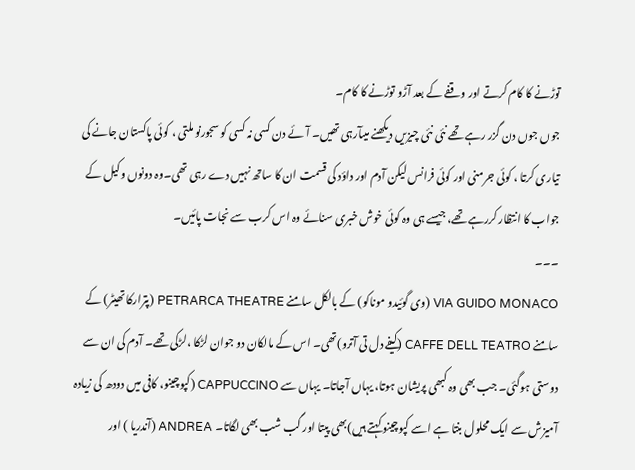توڑنے کا کام کرتے اور وقفے کے بعد آڑو توڑنے کا کام۔
جوں جوں دن گزر رہے تھے نئی نئی چیزیں دیکھنے میںآرہی تھیں۔ آئے دن کسی نہ کسی کو سجورنو ملتی ، کوئی پاکستان جانے کی تیاری کرتا ، کوئی جرمنی اور کوئی فرانس لیکن آدم اور داؤد کی قسمت ان کا ساتھ نہیں دے رہی تھی۔وہ دونوں وکیل کے جواب کا انتظار کررہے تھے، جیسے ہی وہ کوئی خوش خبری سنائے وہ اس کرب سے نجات پائیں۔
۔۔۔
VIA GUIDO MONACO (وی گوئیدو موناکو) کے بالکل سامنے PETRARCA THEATRE (پترارکا تھیٹر) کے سامنے CAFFE DELL TEATRO (کیفے دل تی آترو)تھی۔ اس کے مالکان دو جوان لڑکا ،لڑکی تھے۔ آدم کی ان سے دوستی ہوگئی۔ جب بھی وہ کبھی پریشان ہوتا، یہاں آجاتا۔ یہاں سے CAPPUCCINO (کپوچینو، کافی میں دودھ کی زیادہ آمیزش سے ایک محلول بنتا ہے اسے کپوچینو کہتے ہیں)بھی پیتا اور گب شب بھی لگاتا۔ ANDREA (آندریا ) اور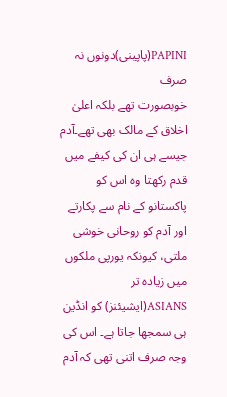PAPINI(پاپینی)دونوں نہ صرف
خوبصورت تھے بلکہ اعلیٰ اخلاق کے مالک بھی تھے۔آدم جیسے ہی ان کی کیفے میں قدم رکھتا وہ اس کو پاکستانو کے نام سے پکارتے اور آدم کو روحانی خوشی ملتی، کیونکہ یورپی ملکوں میں زیادہ تر ASIANS(ایشیئنز) کو انڈین ہی سمجھا جاتا ہے۔ اس کی وجہ صرف اتنی تھی کہ آدم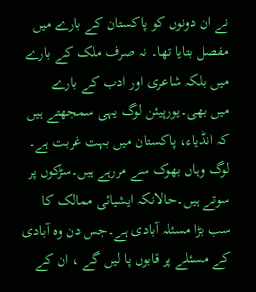نے ان دونوں کو پاکستان کے بارے میں مفصل بتایا تھا۔ نہ صرف ملک کے بارے میں بلکہ شاعری اور ادب کے بارے
میں بھی۔یورپیئن لوگ یہی سمجھتے ہیں کہ انڈیاء، پاکستان میں بہت غربت ہے۔ لوگ وہاں بھوک سے مررہے ہیں۔سڑکوں پر سوتے ہیں۔حالانکہ ایشیائی ممالک کا سب بڑا مسئلہ آبادی ہے۔جس دن وہ آبادی کے مسئلے پر قابوں پا لیں گے ، ان کے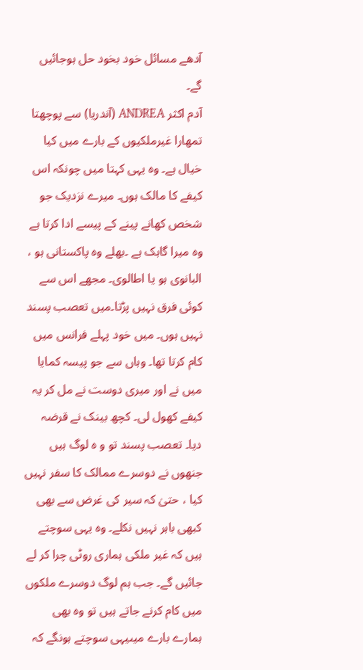آدھے مسائل خود بخود حل ہوجائیں گے۔
آدم اکثر ANDREA (آندریا) سے پوچھتا تمھارا غیرملکیوں کے بارے میں کیا خیال ہے۔ وہ یہی کہتا میں چونکہ اس کیفے کا مالک ہوں۔ میرے نزدیک جو شخص کھانے پینے کے پیسے ادا کرتا ہے وہ میرا گاہک ہے ۔بھلے وہ پاکستانی ہو ، البانوی ہو یا اطالوی۔ مجھے اس سے کوئی فرق نہیں پڑتا۔میں تعصب پسند نہیں ہوں۔ میں خود پہلے فرانس میں کام کرتا تھا۔ وہاں سے جو پیسہ کمایا میں نے اور میری دوست نے مل کر یہ کیفے کھول لی۔ کچھ بینک نے قرضہ دیا۔ تعصب پسند تو و ہ لوگ ہیں جنھوں نے دوسرے ممالک کا سفر نہیں کیا ، حتیٰ کہ سیر کی غرض سے بھی کبھی باہر نہیں نکلے۔ وہ یہی سوچتے ہیں کہ غیر ملکی ہماری روٹی چرا کر لے جائیں گے۔ جب ہم لوگ دوسرے ملکوں میں کام کرنے جاتے ہیں تو وہ بھی ہمارے بارے میںیہی سوچتے ہونگے کہ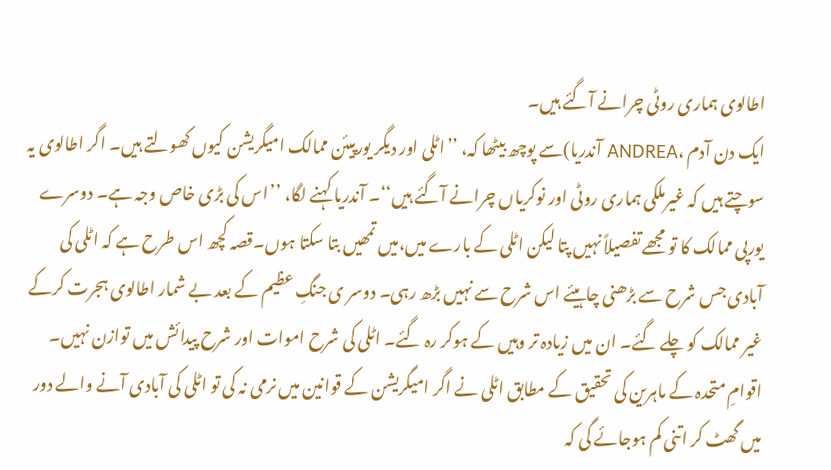اطالوی ہماری روٹی چرانے آگئے ہیں۔
ایک دن آدم ،ANDREA آندریا)سے پوچھ بیٹھا کہ، ’’اٹلی اور دیگر یورپیئن ممالک امیگریشن کیوں کھولتے ہیں۔ اگر اطالوی یہ سوچتے ہیں کہ غیرملکی ہماری روٹی اور نوکریاں چرانے آگئے ہیں‘‘۔ آندریا کہنے لگا، ’’اس کی بڑی خاص وجہ ہے۔ دوسرے یورپی ممالک کا تو مجھے تفصیلاً نہیں پتا لیکن اٹلی کے بارے میں،میں تمھیں بتا سکتا ہوں۔قصہ کچھ اس طرح ہے کہ اٹلی کی آبادی جس شرح سے بڑھنی چاہیئے اس شرح سے نہیں بڑھ رہی۔ دوسر ی جنگِ عظیم کے بعد بے شمار اطالوی ہجرت کرکے غیر ممالک کو چلے گئے۔ ان میں زیادہ تر وہیں کے ہوکر رہ گئے۔ اٹلی کی شرح اموات اور شرح پیدائش میں توازن نہیں۔ اقوامِ متحدہ کے ماہرین کی تحقیق کے مطابق اٹلی نے اگر امیگریشن کے قوانین میں نرمی نہ کی تو اٹلی کی آبادی آنے والے دور میں گھٹ کر اتنی کم ہوجائے گی کہ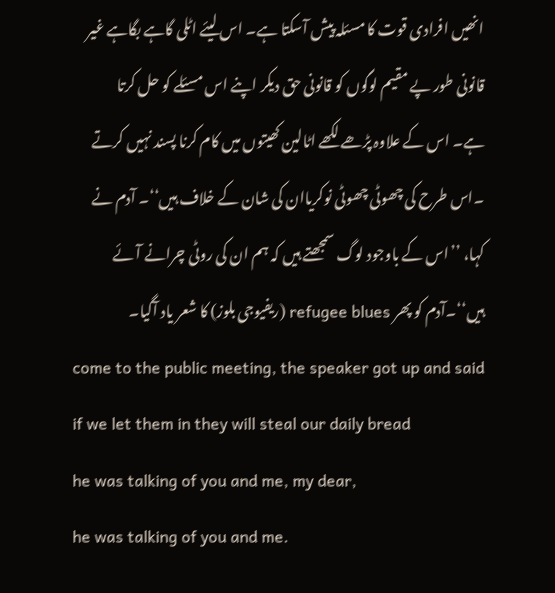انھیں افرادی قوت کا مسئلہ پیش آسکتا ہے۔ اس لیئے اٹلی گاہے بگاہے غیر قانونی طور پے مقیم لوگوں کو قانونی حق دیکر اپنے اس مسئلے کو حل کرتا
ہے۔ اس کے علاوہ پڑھے لکھے اٹالین کھیتوں میں کام کرنا پسند نہیں کرتے ۔اس طرح کی چھوٹی چھوٹی نوکریاان کی شان کے خلاف ہیں‘‘۔ آدم نے کہا، ’’اس کے باوجود لوگ سمجھتے ہیں کہ ہم ان کی روٹی چرانے آئے ہیں‘‘۔آدم کو پھر refugee blues (ریفیوجی بلوز) کا شعر یاد آگیا۔
come to the public meeting, the speaker got up and said
if we let them in they will steal our daily bread
he was talking of you and me, my dear,
he was talking of you and me.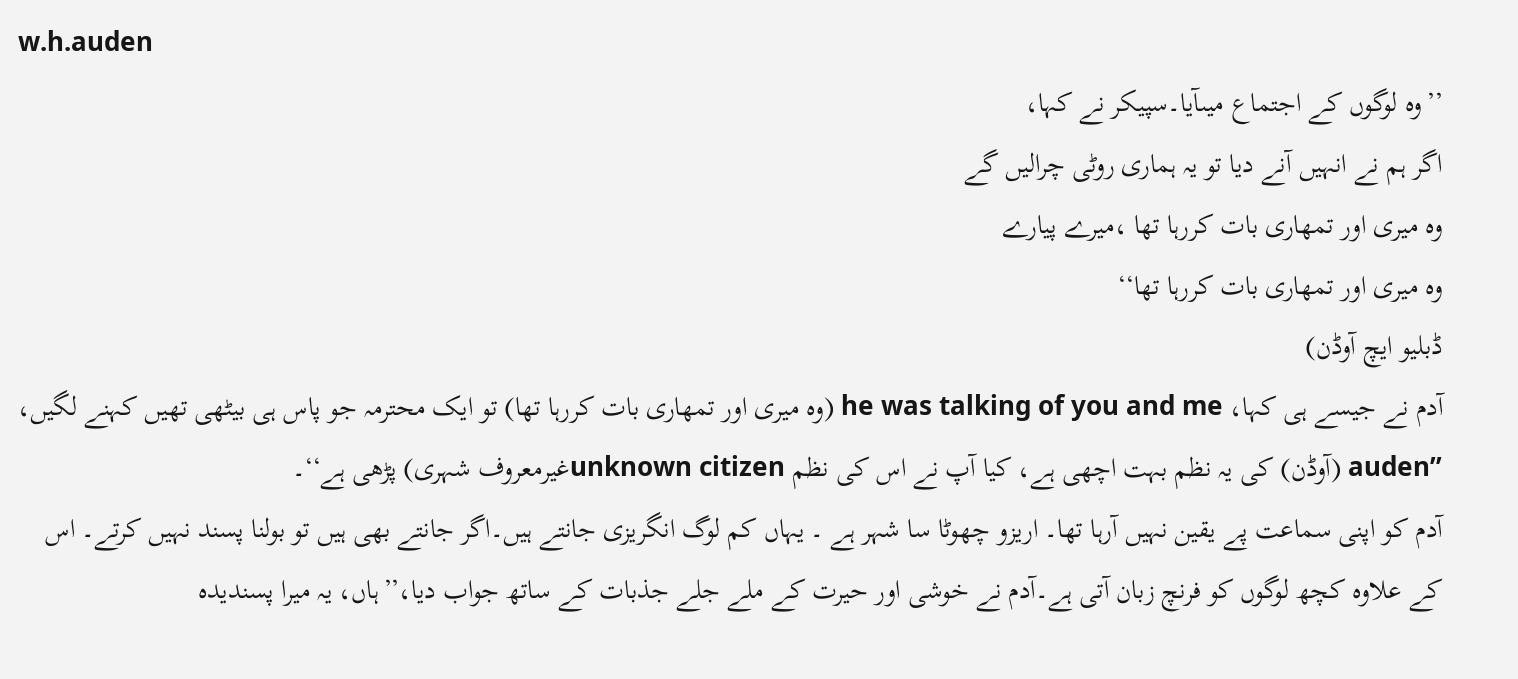w.h.auden
’’وہ لوگوں کے اجتماع میںآیا۔سپیکر نے کہا،
اگر ہم نے انہیں آنے دیا تو یہ ہماری روٹی چرالیں گے
وہ میری اور تمھاری بات کررہا تھا ،میرے پیارے
وہ میری اور تمھاری بات کررہا تھا‘‘
ڈبلیو ایچ آوڈن)
آدم نے جیسے ہی کہا، he was talking of you and me (وہ میری اور تمھاری بات کررہا تھا) تو ایک محترمہ جو پاس ہی بیٹھی تھیں کہنے لگیں، ’’auden (آوڈن) کی یہ نظم بہت اچھی ہے، کیا آپ نے اس کی نظم unknown citizenغیرمعروف شہری) پڑھی ہے‘‘۔
آدم کو اپنی سماعت پے یقین نہیں آرہا تھا۔ اریزو چھوٹا سا شہر ہے ۔ یہاں کم لوگ انگریزی جانتے ہیں۔اگر جانتے بھی ہیں تو بولنا پسند نہیں کرتے۔ اس کے علاوہ کچھ لوگوں کو فرنچ زبان آتی ہے۔آدم نے خوشی اور حیرت کے ملے جلے جذبات کے ساتھ جواب دیا،’’ہاں، یہ میرا پسندیدہ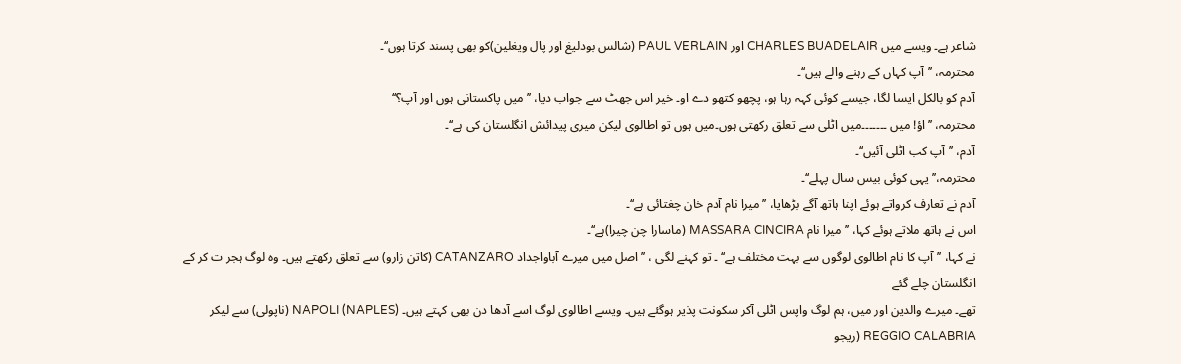شاعر ہے۔ ویسے میں CHARLES BUADELAIR اور PAUL VERLAIN (شالس بودلیغ اور پال ویغلین)کو بھی پسند کرتا ہوں‘‘۔
محترمہ، ’’آپ کہاں کے رہنے والے ہیں‘‘۔
آدم کو بالکل ایسا لگا، جیسے کوئی کہہ رہا ہو، پچھو کتھو دے او۔ خیر اس جھٹ سے جواب دیا، ’’ میں پاکستانی ہوں اور آپ؟‘‘
محترمہ، ’’ اؤ! میں ۔۔۔۔۔۔۔میں اٹلی سے تعلق رکھتی ہوں۔میں ہوں تو اطالوی لیکن میری پیدائش انگلستان کی ہے‘‘۔
آدم، ’’آپ کب اٹلی آئیں‘‘۔
محترمہ،’’یہی کوئی بیس سال پہلے‘‘۔
آدم نے تعارف کرواتے ہوئے اپنا ہاتھ آگے بڑھایا، ’’میرا نام آدم خان چغتائی ہے‘‘۔
اس نے ہاتھ ملاتے ہوئے کہا، ’’ میرا نام MASSARA CINCIRA (ماسارا چن چیرا)ہے‘‘۔
نے کہا، ’’آپ کا نام اطالوی لوگوں سے بہت مختلف ہے‘‘ ۔ تو کہنے لگی ، ’’اصل میں میرے آباواجداد CATANZARO (کاتن زارو) سے تعلق رکھتے ہیں۔ وہ لوگ ہجر ت کر کے انگلستان چلے گئے
تھے۔ میرے والدین اور میں، ہم لوگ واپس اٹلی آکر سکونت پذیر ہوگئے ہیں۔ ویسے اطالوی لوگ اسے آدھا دن بھی کہتے ہیں۔ NAPOLI (NAPLES) (ناپولی) سے لیکر REGGIO CALABRIA (ریجو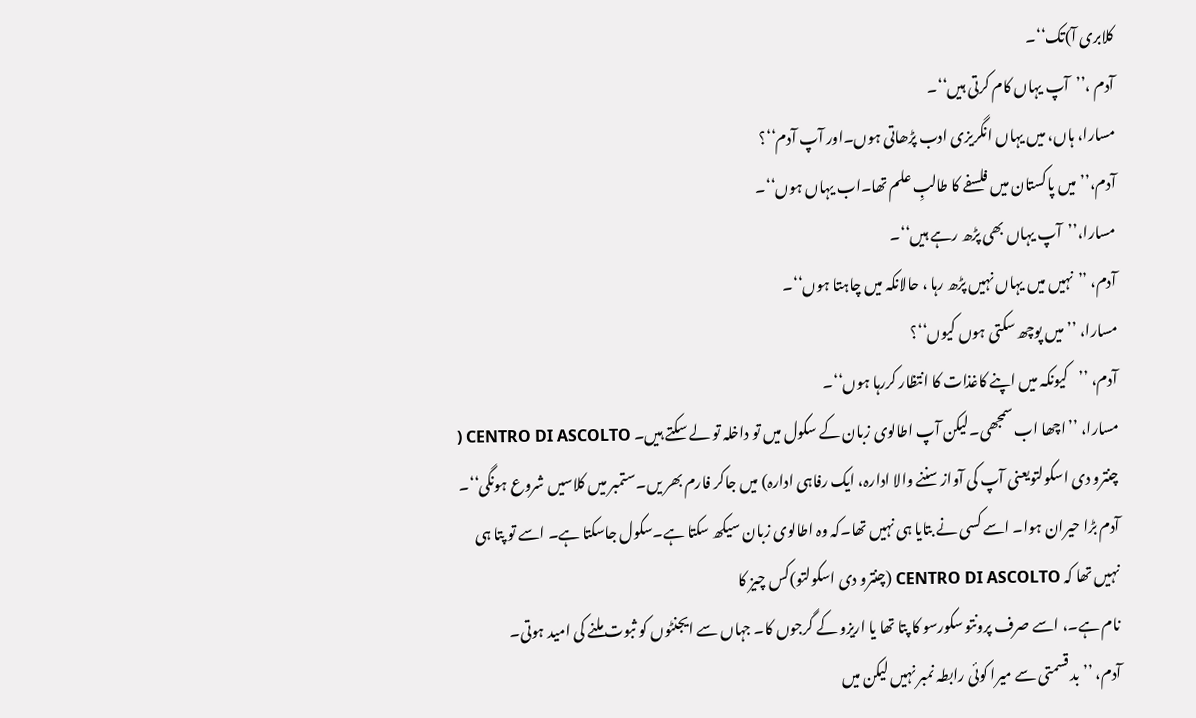کلابری آ)تک‘‘۔
آدم ،’’آپ یہاں کام کرتی ہیں‘‘۔
مسارا، ہاں، میں یہاں انگریزی ادب پڑھاتی ہوں۔اور آپ آدم‘‘؟
آدم،’’میں پاکستان میں فلسفے کا طالبِ علم تھا۔اب یہاں ہوں‘‘۔
مسارا،’’آپ یہاں بھی پڑھ رہے ہیں‘‘۔
آدم، ’’نہیں میں یہاں نہیں پڑھ رہا ، حالانکہ میں چاہتا ہوں‘‘۔
مسارا، ’’میں پوچھ سکتی ہوں کیوں‘‘؟
آدم، ’’کیونکہ میں اپنے کاغذات کا انتظار کررہا ہوں‘‘۔
مسارا، ’’اچھا اب سمجھی۔لیکن آپ اطالوی زبان کے سکول میں تو داخلہ تو لے سکتے ہیں۔ CENTRO DI ASCOLTO ( چنترو دی اسکولتویعنی آپ کی آواز سننے والا ادارہ، ایک رفاہی ادارہ) میں جاکر فارم بھر یں۔ستمبر میں کلاسیں شروع ہونگی‘‘۔
آدم بڑا حیران ہوا۔ اسے کسی نے بتایا ہی نہیں تھا۔کہ وہ اطالوی زبان سیکھ سکتا ہے۔سکول جاسکتا ہے۔ اسے تو پتا ہی نہیں تھا کہ CENTRO DI ASCOLTO (چنترو دی اسکولتو)کس چیز کا
نام ہے۔، اسے صرف پرونتو سکورسو کا پتا تھا یا اریزو کے گرجوں کا۔ جہاں سے ایجنٹوں کو ثبوت ملنے کی امید ہوتی۔
آدم، ’’بد قسمتی سے میرا کوئی رابطہ نمبر نہیں لیکن میں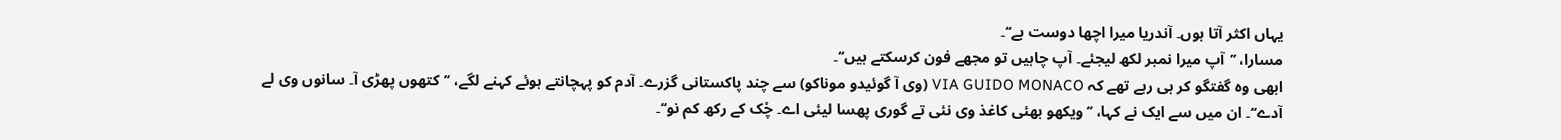یہاں اکثر آتا ہوں۔ آندریا میرا اچھا دوست ہے‘‘۔
مسارا، ’’آپ میرا نمبر لکھ لیجئے۔ آپ چاہیں تو مجھے فون کرسکتے ہیں‘‘۔
ابھی وہ گفتگو کر ہی رہے تھے کہ VIA GUIDO MONACO (وی آ گوئیدو موناکو) سے چند پاکستانی گزرے۔ آدم کو پہچانتے ہوئے کہنے لگے، ’’کتھوں پھڑی آ۔ سانوں وی لے آدے‘‘۔ ان میں سے ایک نے کہا، ’’ویکھو بھئی کاغذ وی نئی تے گوری پھسا لیئی اے۔ چْک کے رکھ کم نو‘‘۔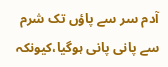آدم سر سے پاؤں تک شرم سے پانی پانی ہوگیا،کیونکہ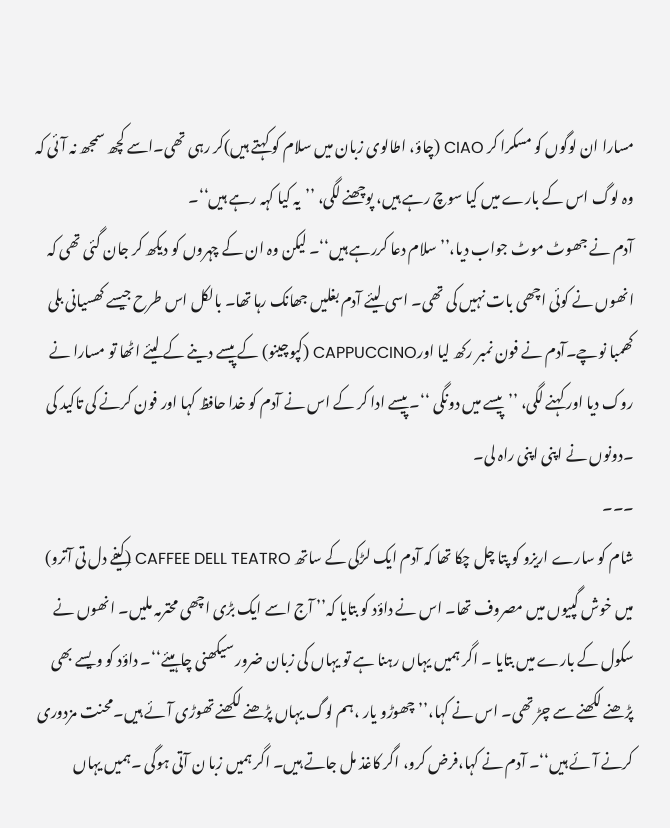مسارا ان لوگوں کو مسکرا کر CIAO (چاؤ، اطالوی زبان میں سلام کو کہتے ہیں)کر رہی تھی۔اسے کچھ سمجھ نہ آئی کہ وہ لوگ اس کے بارے میں کیا سوچ رہے ہیں، پوچھنے لگی، ’’یہ کیا کہہ رہے ہیں‘‘۔
آدم نے جھوٹ موٹ جواب دیا،’’سلام دعا کررہے ہیں‘‘۔ لیکن وہ ان کے چہروں کو دیکھ کر جان گئی تھی کہ انھوں نے کوئی اچھی بات نہیں کی تھی۔ اسی لیئے آدم بغلیں جھانک رہا تھا۔ بالکل اس طرح جیسے کھسیانی بلی کھمبا نوچے۔آدم نے فون نمبر رکھ لیا اورCAPPUCCINO (کپوچینو) کے پیسے دینے کے لیئے اٹھا تو مسارا نے روک دیا اور کہنے لگی، ’’پیسے میں دونگی ‘‘۔ پیسے ادا کر کے اس نے آدم کو خدا حافظ کہا اور فون کرنے کی تاکید کی ۔دونوں نے اپنی اپنی راہ لی۔
۔۔۔
شام کو سارے اریزو کو پتا چل چکا تھا کہ آدم ایک لڑکی کے ساتھ CAFFEE DELL TEATRO (کیفے دل تی آترو) میں خوش گپیوں میں مصروف تھا۔ اس نے داؤد کو بتایا کہ’’ آج اسے ایک بڑی اچھی محترمہ ملیں۔ انھوں نے سکول کے بارے میں بتایا ۔ اگر ہمیں یہاں رہنا ہے تو یہاں کی زبان ضرور سیکھنی چاہیئے‘‘۔ داؤد کو ویسے بھی پڑھنے لکھنے سے چڑ تھی۔ اس نے کہا،’’چھوڑو یار ،ہم لوگ یہاں پڑھنے لکھنے تھوڑی آئے ہیں۔محنت مزدوری کرنے آئے ہیں‘‘۔ آدم نے کہا،فرض کرو، اگر کاغذ مل جاتے ہیں۔ اگر ہمیں زبا ن آتی ہوگی ۔ہمیں یہاں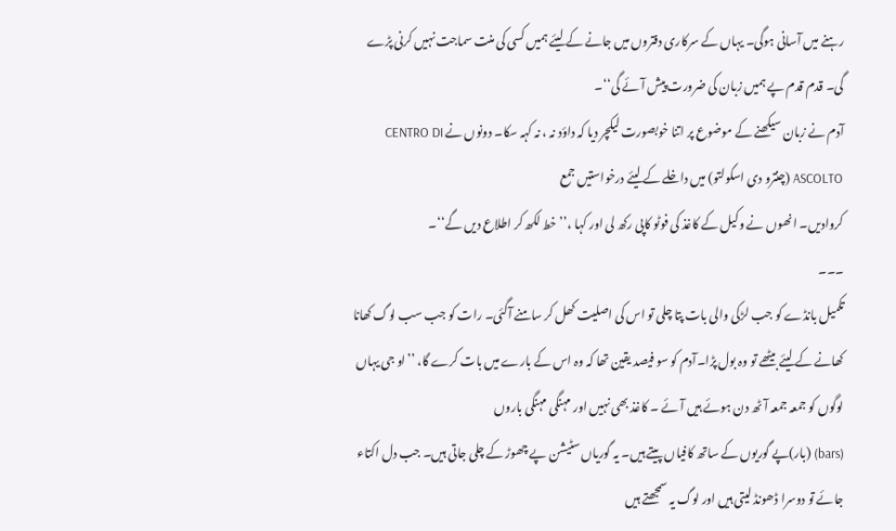رہنے میں آسانی ہوگی۔ یہاں کے سرکاری دفتروں میں جانے کے لیئے ہمیں کسی کی منت سماجت نہیں کرنی پڑے گی۔ قدم قدم پے ہمیں زبان کی ضرورت پیش آئے گی‘‘۔
آدم نے زبان سیکھنے کے موضوع پر اتنا خوبصورت لیکچر دیا کہ داؤد نہ ، نہ کہہ سکا۔ دونوں نے CENTRO DI ASCOLTO (چنترو دی اسکولتو) میں داخلے کے لیئے درخواستیں جمع
کروادیں۔ انھوں نے وکیل کے کاغذ کی فوٹو کاپی رکھ لی اور کہا ،’’خط لکھ کر اطلاع دیں گے‘‘۔
۔۔۔
تکمیل بانڈے کو جب لڑکی والی بات پتا چلی تو اس کی اصلیت کھل کر سامنے آگئی۔ رات کو جب سب لوگ کھانا کھانے کے لیئے بیٹھے تو وہ بول پڑا۔آدم کو سو فیصد یقین تھا کہ وہ اس کے بارے میں بات کرے گا، ’’او جی یہاں لوگوں کو جمعہ جمعہ آٹھ دن ہوئے ہیں آئے ۔ کاغذ بھی نہیں اور مہنگی مہنگی باروں
(bars) (بار)پے گوریوں کے ساتھ کافیاں پیتے ہیں۔ یہ گوریاں سٹیشن پے چھوڑ کے چلی جاتی ہیں۔ جب دل اکتاء جائے تو دوسرا ڈھونڈ لیتی ہیں اور لوگ یہ سمجھتے ہیں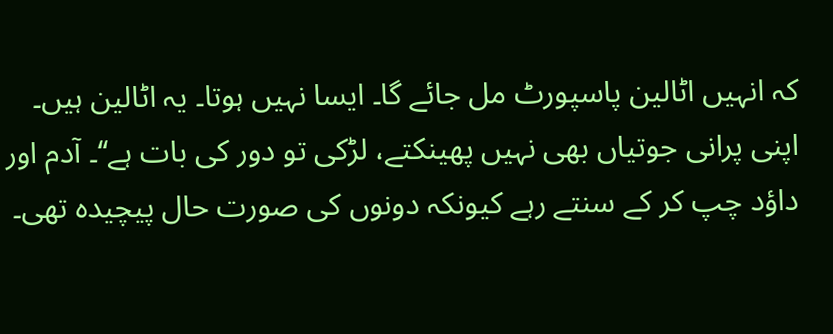کہ انہیں اٹالین پاسپورٹ مل جائے گا۔ ایسا نہیں ہوتا۔ یہ اٹالین ہیں۔ اپنی پرانی جوتیاں بھی نہیں پھینکتے، لڑکی تو دور کی بات ہے‘‘۔ آدم اور داؤد چپ کر کے سنتے رہے کیونکہ دونوں کی صورت حال پیچیدہ تھی۔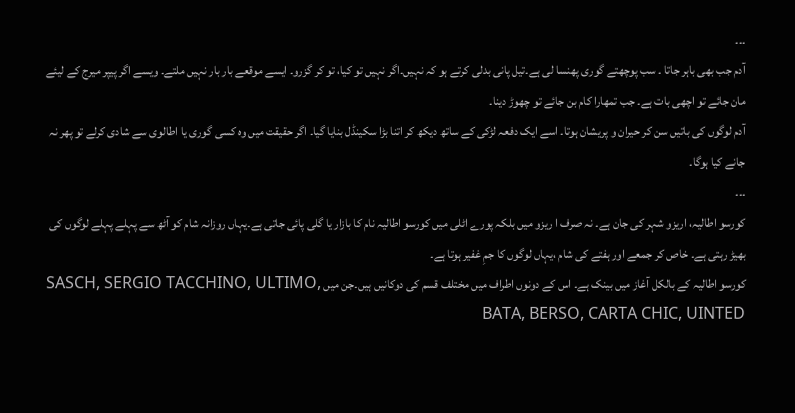۔۔۔
آدم جب بھی باہر جاتا ۔ سب پوچھتے گوری پھنسا لی ہے۔تیل پانی بدلی کرتے ہو کہ نہیں۔اگر نہیں تو کیا، تو کر گزرو۔ ایسے موقعے بار بار نہیں ملتے۔ ویسے اگر پیپر میرج کے لیئے مان جائے تو اچھی بات ہے۔ جب تمھارا کام بن جائے تو چھوڑ دینا۔
آدم لوگوں کی باتیں سن کر حیران و پریشان ہوتا۔ اسے ایک دفعہ لڑکی کے ساتھ دیکھ کر اتنا بڑا سکینڈل بنایا گیا۔ اگر حقیقت میں وہ کسی گوری یا اطالوی سے شادی کرلے تو پھر نہ جانے کیا ہوگا۔
۔۔۔
کورسو اطالیہ، اریزو شہر کی جان ہے۔ نہ صرف ا ریزو میں بلکہ پورے اٹلی میں کورسو اطالیہ نام کا بازار یا گلی پائی جاتی ہے۔یہاں روزانہ شام کو آٹھ سے پہلے پہلے لوگوں کی بھیڑ رہتی ہے۔ خاص کر جمعے اور ہفتے کی شام ،یہاں لوگوں کا جمِ غفیر ہوتا ہے۔
کورسو اطالیہ کے بالکل آغاز میں بینک ہے۔ اس کے دونوں اطراف میں مختلف قسم کی دوکانیں ہیں۔جن میں SASCH, SERGIO TACCHINO, ULTIMO, BATA, BERSO, CARTA CHIC, UINTED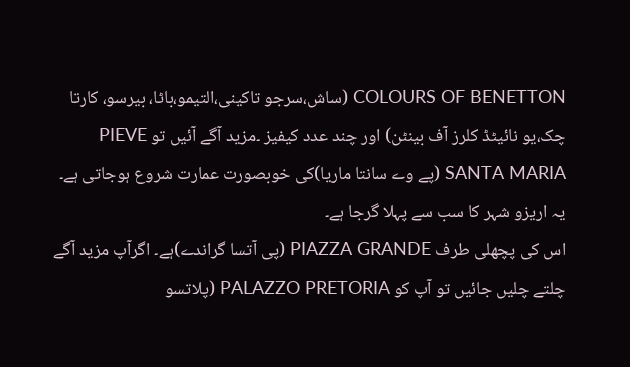COLOURS OF BENETTON (ساش،سرجو تاکینی،التیمو،باٹا، بیرسو، کارتا چک،یو نائیٹڈ کلرز آف بینٹن) اور چند عدد کیفیز ۔مزید آگے آئیں تو PIEVE SANTA MARIA (پے وے سانتا ماریا)کی خوبصورت عمارت شروع ہوجاتی ہے۔ یہ اریزو شہر کا سب سے پہلا گرجا ہے۔
اس کی پچھلی طرف PIAZZA GRANDE (پی آتسا گراندے)ہے۔ اگرآپ مزید آگے چلتے چلیں جائیں تو آپ کو PALAZZO PRETORIA (پلاتسو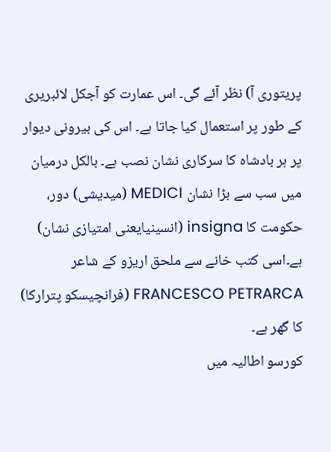پریتوری آ) نظر آئے گی۔ اس عمارت کو آجکل لائبریری کے طور پر استعمال کیا جاتا ہے۔ اس کی بیرونی دیوار پر ہر بادشاہ کا سرکاری نشان نصب ہے۔ بالکل درمیان میں سب سے بڑا نشان MEDICI (میدیشی) دور، حکومت کا insigna (انسینیایعنی امتیازی نشان) ہے۔اسی کتب خانے سے ملحق اریزو کے شاعر FRANCESCO PETRARCA (فرانچیسکو پترارکا) کا گھر ہے۔
کورسو اطالیہ میں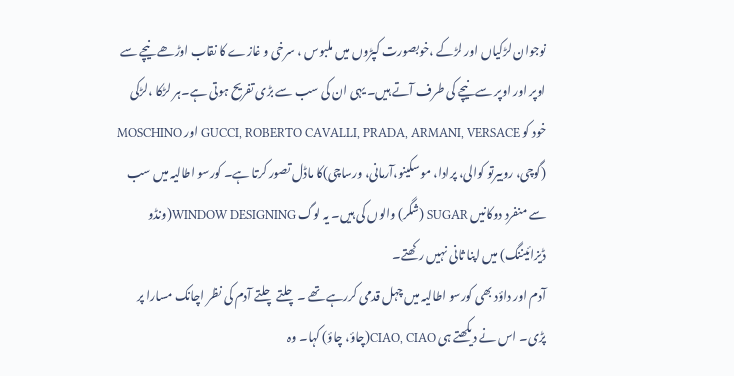نوجوان لڑکیاں اور لڑکے ،خوبصورت کپڑوں میں ملبوس ، سرخی و غازے کا نقاب اوڑھے نیچے سے اوپر اور اوپر سے نیچے کی طرف آتے ہیں۔ یہی ان کی سب سے بڑی تفریح ہوتی ہے۔ہر لڑکا ،لڑکی خود کو GUCCI, ROBERTO CAVALLI, PRADA, ARMANI, VERSACE اور MOSCHINO (گوچی، روبیرتو کوالی، پرادا، موسکینو،آرمانی، ورساچی)کا ماڈل تصور کرتا ہے۔ کورسو اطالیہ میں سب سے منفرد دوکانیں SUGAR (شگر) والوں کی ہیں۔ یہ لوگ WINDOW DESIGNING(ونڈو ڈیزائیننگ) میں اپنا ثانی نہیں رکھتے۔
آدم اور داؤد بھی کورسو اطالیہ میں چہل قدمی کررہے تھے ۔چلتے چلتے آدم کی نظر اچانک مسارا پر پڑی۔ اس نے دیکھتے ہی CIAO, CIAO(چاؤ، چاؤ) کہا۔ وہ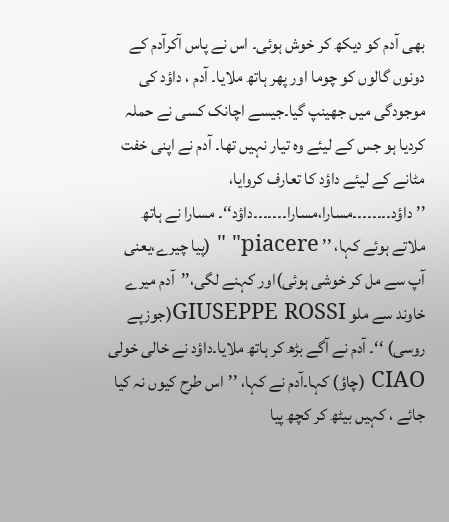بھی آدم کو دیکھ کر خوش ہوئی۔ اس نے پاس آکرآدم کے دونوں گالوں کو چوما اور پھر ہاتھ ملایا۔ آدم ، داؤد کی موجودگی میں جھینپ گیا۔جیسے اچانک کسی نے حملہ کردیا ہو جس کے لیئے وہ تیار نہیں تھا۔ آدم نے اپنی خفت مٹانے کے لیئے داؤد کا تعارف کروایا، ’’داؤد۔۔۔۔۔۔۔۔مسارا،مسارا۔۔۔۔۔۔۔داؤد‘‘۔ مسارا نے ہاتھ ملاتے ہوئے کہا، ’’ piacere" " (پیا چیرے،یعنی آپ سے مل کر خوشی ہوئی)اور کہنے لگی،’’آدم میرے خاوند سے ملو GIUSEPPE ROSSI(جوزپے روسی) ‘‘۔ آدم نے آگے بڑھ کر ہاتھ ملایا۔داؤد نے خالی خولی CIAO (چاؤ) کہا۔آدم نے کہا، ’’اس طرح کیوں نہ کیا جائے ، کہیں بیٹھ کر کچھ پیا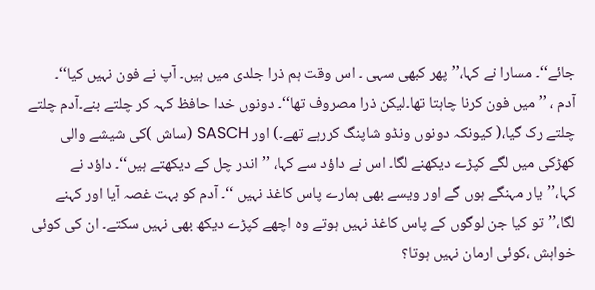جائے‘‘۔ مسارا نے کہا،’’پھر کبھی سہی ۔ اس وقت ہم ذرا جلدی میں ہیں۔ آپ نے فون نہیں کیا‘‘۔
آدم ، ’’ میں فون کرنا چاہتا تھا۔لیکن ذرا مصروف تھا‘‘۔ دونوں خدا حافظ کہہ کر چلتے بنے۔آدم چلتے چلتے رک گیا،( کیونکہ دونوں ونڈو شاپنگ کررہے تھے۔) اور SASCH (ساش )کی شیشے والی کھڑکی میں لگے کپڑے دیکھنے لگا۔ اس نے داؤد سے کہا، ’’اندر چل کے دیکھتے ہیں‘‘۔ داؤد نے کہا،’’یار مہنگے ہوں گے اور ویسے بھی ہمارے پاس کاغذ نہیں ‘‘۔ آدم کو بہت غصہ آیا اور کہنے لگا،’’تو کیا جن لوگوں کے پاس کاغذ نہیں ہوتے وہ اچھے کپڑے دیکھ بھی نہیں سکتے۔ ان کی کوئی خواہش ،کوئی ارمان نہیں ہوتا؟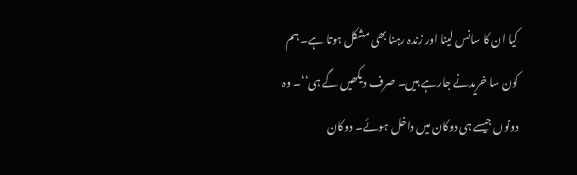کیا ان کا سانس لینا اور زندہ رہنا بھی مشکل ہوتا ہے۔ ہم کون سا خریدنے جارہے ہیں۔ صرف دیکھیں گے ہی‘‘۔ وہ دونوں جیسے ہی دوکان میں داخل ہوئے۔ دوکان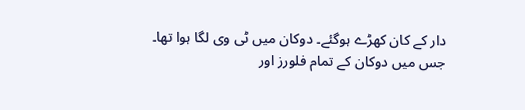دار کے کان کھڑے ہوگئے۔ دوکان میں ٹی وی لگا ہوا تھا۔ جس میں دوکان کے تمام فلورز اور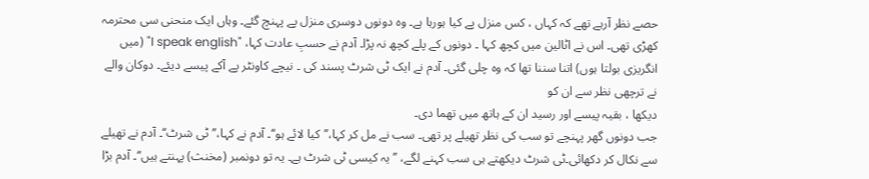حصے نظر آرہے تھے کہ کہاں ، کس منزل پے کیا ہورہا ہے۔ وہ دونوں دوسری منزل پے پہنچ گئے۔ وہاں ایک منحنی سی محترمہ کھڑی تھی۔ اس نے اٹالین میں کچھ کہا ۔ دونوں کے پلے کچھ نہ پڑا۔ آدم نے حسبِ عادت کہا، "I speak english" (میں انگریزی بولتا ہوں) اتنا سننا تھا کہ وہ چلی گئی۔ آدم نے ایک ٹی شرٹ پسند کی ۔ نیچے کاونٹر پے آکے پیسے دیئے۔ دوکان والے نے ترچھی نظر سے ان کو
دیکھا ، بقیہ پیسے اور رسید ان کے ہاتھ میں تھما دی۔
جب دونوں گھر پہنچے تو سب کی نظر تھیلے پر تھی۔ سب نے مل کر کہا،’’کیا لائے ہو‘‘۔ آدم نے کہا،’’ٹی شرٹ‘‘۔ آدم نے تھیلے سے نکال کر دکھائی۔ٹی شرٹ دیکھتے ہی سب کہنے لگے، ’’یہ کیسی ٹی شرٹ ہے۔ یہ تو دونمبر (مخنث) پہنتے ہیں‘‘۔ آدم بڑا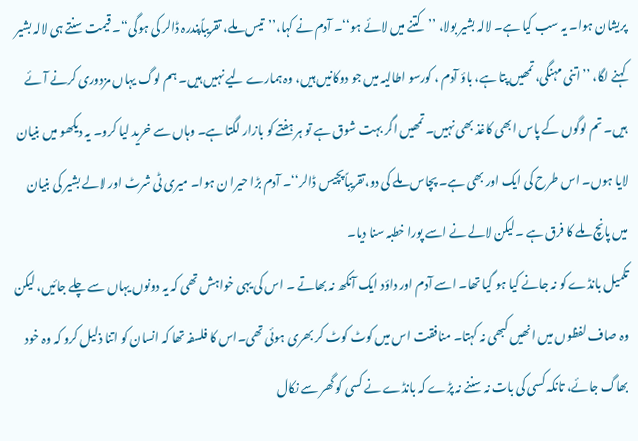پریشان ہوا۔ یہ سب کیا ہے۔ لالہ بشیر بولا، ’’کتنے میں لائے ہو‘‘۔ آدم نے کہا،’’تیس ملے، تقریباًپندرہ ڈالر کی ہوگی‘‘۔ قیمت سنتے ہی لالہ بشیر کہنے لگا، ’’اتنی مہنگی، تمھیں پتا ہے، باؤ آدم ، کورسو اطالیہ میں جو دوکانیں ہیں، وہ ہمارے لیے نہیں ہیں۔ ہم لوگ یہاں مزدوری کرنے آئے ہیں۔ تم لوگوں کے پاس ابھی کاغذ بھی نہیں۔ تمھیں اگر بہت شوق ہے تو ہر ہفتے کو بازار لگتا ہے۔ وہاں سے خرید لیا کرو۔ یہ دیکھو میں بنیان لایا ہوں۔ اس طرح کی ایک اور بھی ہے۔ پچاس ملے کی دو،تقریباًپچیس ڈالر‘‘۔ آدم بڑا حیرا ن ہوا۔ میری ٹی شرٹ اور لالے بشیر کی بنیان میں پانچ ملے کا فرق ہے ۔لیکن لالے نے اسے پورا خطبہ سنا دیا۔
تکمیل بانڈے کو نہ جانے کیا ہو گیا تھا۔ اسے آدم اور داؤد ایک آنکھ نہ بھاتے ۔ اس کی یہی خواہش تھی کہ یہ دونوں یہاں سے چلے جائیں، لیکن وہ صاف لفظوں میں انھیں کبھی نہ کہتا۔ منافقت اس میں کوٹ کوٹ کر بھری ہوئی تھی۔اس کا فلسفہ تھا کہ انسان کو اتنا ذلیل کرو کہ وہ خود بھاگ جائے، تانکہ کسی کی بات نہ سننے نہ پڑے کہ بانڈے نے کسی کو گھر سے نکال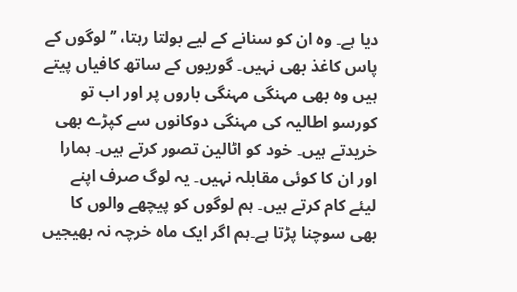دیا ہے۔ وہ ان کو سنانے کے لیے بولتا رہتا، ’’لوگوں کے پاس کاغذ بھی نہیں۔ گوریوں کے ساتھ کافیاں پیتے ہیں وہ بھی مہنگی مہنگی باروں پر اور اب تو کورسو اطالیہ کی مہنگی دوکانوں سے کپڑے بھی خریدتے ہیں۔ خود کو اٹالین تصور کرتے ہیں۔ ہمارا اور ان کا کوئی مقابلہ نہیں۔ یہ لوگ صرف اپنے لیئے کام کرتے ہیں۔ ہم لوگوں کو پیچھے والوں کا بھی سوچنا پڑتا ہے۔ہم اگر ایک ماہ خرچہ نہ بھیجیں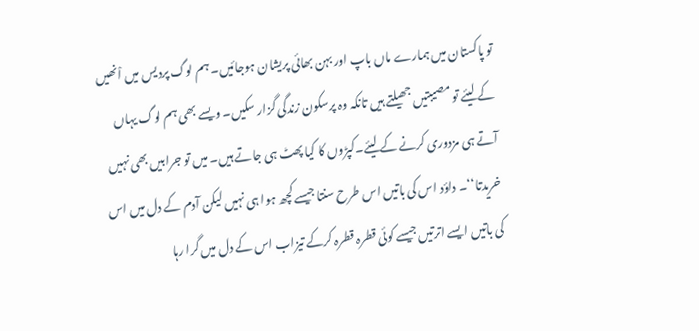تو پاکستان میں ہمارے ماں باپ اور بہن بھائی پریشان ہوجائیں۔ ہم لوگ پردیس میں اْنھیں کے لیئے تو مصیبتیں جھیلتے ہیں تانکہ وہ پرسکون زندگی گزار سکیں۔ ویسے بھی ہم لوگ یہاں آتے ہی مزدوری کرنے کے لیئے۔کپڑوں کا کیا پھٹ ہی جاتے ہیں۔ میں تو جرابیں بھی نہیں خریدتا‘‘۔ داؤد اس کی باتیں اس طرح سنتا جیسے کچھ ہوا ہی نہیں لیکن آدم کے دل میں اس کی باتیں ایسے اترتیں جیسے کوئی قطرہ قطرہ کرکے تیزاب اس کے دل میں گرا رہا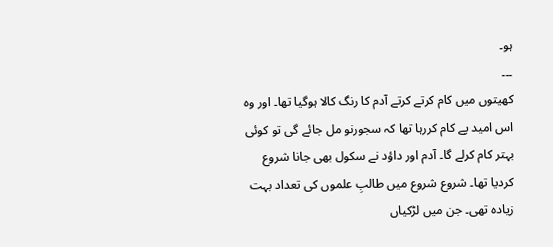ہو۔
۔۔۔
کھیتوں میں کام کرتے کرتے آدم کا رنگ کالا ہوگیا تھا۔ اور وہ اس امید پے کام کررہا تھا کہ سجورنو مل جائے گی تو کوئی بہتر کام کرلے گا۔ آدم اور داؤد نے سکول بھی جانا شروع کردیا تھا۔ شروع شروع میں طالبِ علموں کی تعداد بہت زیادہ تھی۔ جن میں لڑکیاں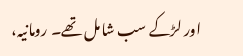اور لڑکے سب شامل تھے۔ رومانیہ،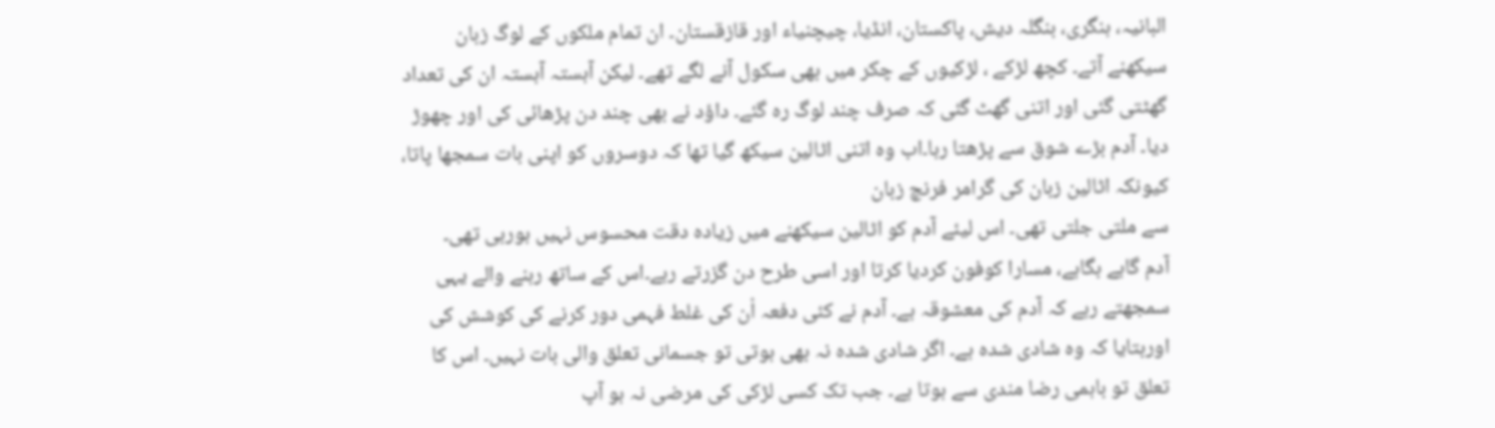البانیہ، ہنگری، بنگلہ دیش، پاکستان، انڈیا، چیچنیاء اور قازقستان۔ ان تمام ملکوں کے لوگ زبان سیکھنے آتے۔ کچھ لڑکے ، لڑکیوں کے چکر میں بھی سکول آنے لگے تھے۔ لیکن آہستہ آہستہ ان کی تعداد گھٹتی گئی اور اتنی گھٹ گئی کہ صرف چند لوگ رہ گئے۔ داؤد نے بھی چند دن پڑھائی کی اور چھوڑ دیا۔ آدم بڑے شوق سے پڑھتا رہا۔اب وہ اتنی اٹالین سیکھ گیا تھا کہ دوسروں کو اپنی بات سمجھا پاتا، کیونکہ اٹالین زبان کی گرامر فرنچ زبان
سے ملتی جلتی تھی۔ اس لیئے آدم کو اٹالین سیکھنے میں زیادہ دقت محسوس نہیں ہورہی تھی۔
آدم گاہے بگاہے، مسارا کوفون کردیا کرتا اور اسی طرح دن گزرتے رہے۔اس کے ساتھ رہنے والے یہی سمجھتے رہے کہ آدم کی معشوقہ ہے۔ آدم نے کئی دفعہ اْن کی غلط فہمی دور کرنے کی کوشش کی اوربتایا کہ وہ شادی شدہ ہے۔ اگر شادی شدہ نہ بھی ہوتی تو جسمانی تعلق والی بات نہیں۔ اس کا تعلق تو باہمی رضا مندی سے ہوتا ہے۔ جب تک کسی لڑکی کی مرضی نہ ہو آپ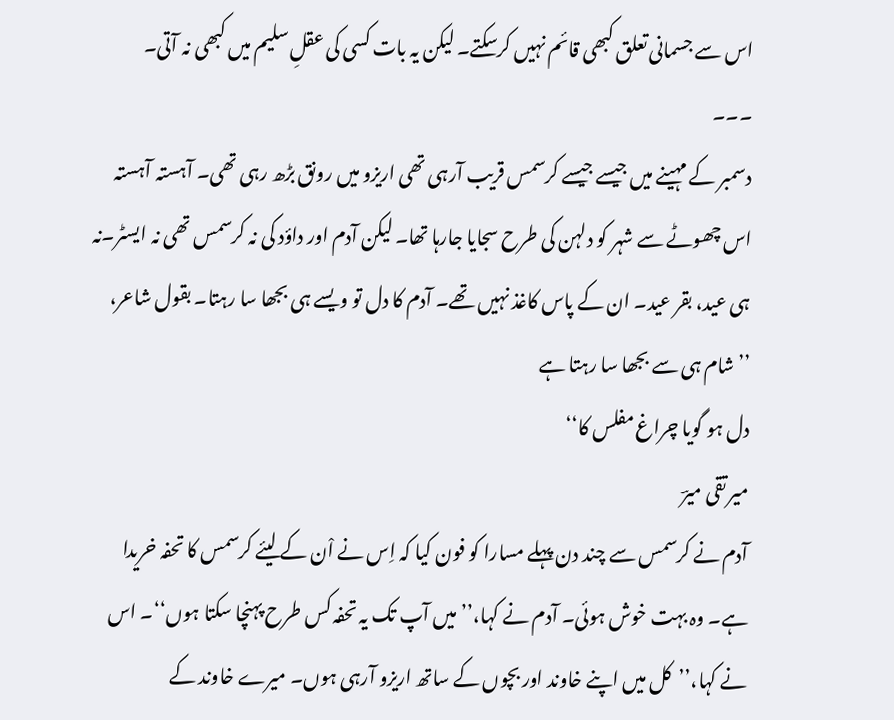اس سے جسمانی تعلق کبھی قائم نہیں کرسکتے۔ لیکن یہ بات کسی کی عقلِ سلیم میں کبھی نہ آتی۔
۔۔۔
دسمبر کے مہینے میں جیسے جیسے کرسمس قریب آرہی تھی اریزو میں رونق بڑھ رہی تھی۔ آہستہ آہستہ اس چھوٹے سے شہر کو دلہن کی طرح سجایا جارہا تھا۔ لیکن آدم اور داؤد کی نہ کرسمس تھی نہ ایسٹر۔نہ ہی عید، بقر عید۔ ان کے پاس کاغذ نہیں تھے۔ آدم کا دل تو ویسے ہی بجھا سا رہتا۔ بقول شاعر،
’’ شام ہی سے بجھا سا رہتا ہے
دل ہو گویا چراغ مفلس کا‘‘
میر تقی میرؔ
آدم نے کرسمس سے چند دن پہلے مسارا کو فون کیا کہ اِس نے اْن کے لیئے کرسمس کا تحفہ خریدا ہے۔ وہ بہت خوش ہوئی۔ آدم نے کہا،’’میں آپ تک یہ تحفہ کس طرح پہنچا سکتا ہوں‘‘۔ اس نے کہا،’’کل میں اپنے خاوند اور بچوں کے ساتھ اریزو آرہی ہوں۔ میرے خاوند کے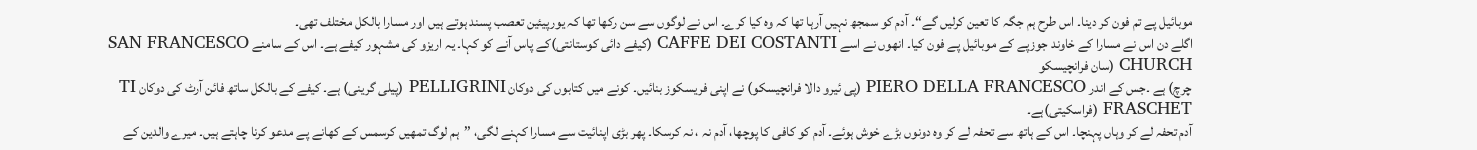موبائیل پے تم فون کر دینا۔ اس طرح ہم جگہ کا تعین کرلیں گے‘‘۔ آدم کو سمجھ نہیں آرہا تھا کہ وہ کیا کرے۔ اس نے لوگوں سے سن رکھا تھا کہ یورپیئین تعصب پسند ہوتے ہیں اور مسارا بالکل مختلف تھی۔
اگلے دن اس نے مسارا کے خاوند جوزپے کے موبائیل پے فون کیا۔ انھوں نے اسے CAFFE DEI COSTANTI (کیفے دائی کوستانتی)کے پاس آنے کو کہا۔ یہ اریزو کی مشہور کیفے ہے۔ اس کے سامنے SAN FRANCESCO CHURCH (سان فرانچیسکو
چرچ) ہے ۔جس کے اندر PIERO DELLA FRANCESCO (پی ئیرو دالا فرانچیسکو) نے اپنی فریسکوز بنائیں۔ کونے میں کتابوں کی دوکان PELLIGRINI (پیلی گرینی) ہے۔ کیفے کے بالکل ساتھ فائن آرٹ کی دوکان TI FRASCHET (فراسکیتی)ہے۔
آدم تحفہ لے کر وہاں پہنچا۔ اس کے ہاتھ سے تحفہ لے کر وہ دونوں بڑے خوش ہوئے۔ آدم کو کافی کا پوچھا، آدم نہ ، نہ کرسکا۔ پھر بڑی اپنائیت سے مسارا کہنے لگی، ’’ہم لوگ تمھیں کرسمس کے کھانے پے مدعو کرنا چاہتے ہیں۔ میرے والدین کے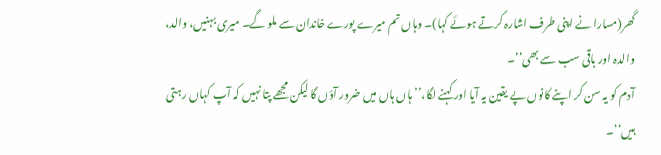گھر(مسارا نے اپنی طرف اشارہ کرتے ہوئے کہا)۔ وہاں تم میرے پورے خاندان سے ملو گے۔ میری بہنیں، والد، والدہ اور باقی سب سے بھی‘‘۔
آدم کو یہ سن کر اپنے کانوں پے یقین یہ آیا اور کہنے لگا،’’ہاں ہاں میں ضرور آؤں گا لیکن مجھے پتا نہیں کہ آپ کہاں رہتی ہیں‘‘۔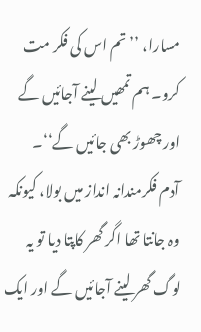مسارا، ’’تم اس کی فکر مت کرو۔ ہم تمھیں لینے آجائیں گے اور چھوڑ بھی جائیں گے‘‘۔
آدم فکرمندانہ انداز میں بولا، کیونکہ وہ جانتا تھا اگر گھر کاپتا دیا تو یہ لوگ گھر لینے آجائیں گے اور ایک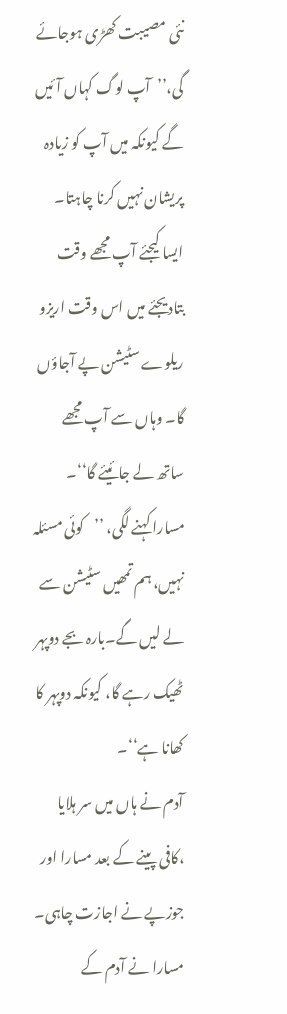نئی مصیبت کھڑی ہوجائے گی،’’آپ لوگ کہاں آئیں گے کیونکہ میں آپ کو زیادہ پریشان نہیں کرنا چاہتا۔ ایسا کیجئے آپ مجھے وقت بتادیجئے میں اس وقت اریزو ریلوے سٹیشن پے آجاؤں گا۔ وہاں سے آپ مجھے ساتھ لے جائیئے گا‘‘۔
مسارا کہنے لگی، ’’کوئی مسئلہ نہیں، ہم تمھیں سٹیشن سے لے لیں گے۔بارہ بجے دوپہر ٹھیک رہے گا، کیونکہ دوپہر کا کھانا ہے‘‘۔
آدم نے ہاں میں سر ہلایا ،کافی پینے کے بعد مسارا اور جوزپے نے اجازت چاہی۔ مسارا نے آدم کے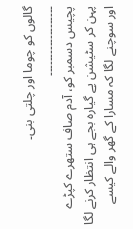گالوں کو چوما اور چلتی بنی۔
۔۔۔۔۔۔۔۔۔۔۔۔۔۔۔۔۔۔۔
پچیس دسمبر کو، آدم صاف ستھرے کپڑے پہن کر سٹیشن پے گیارہ بجے ہی انتظار کرنے لگا اور سوچنے لگا کہ مسارا کے گھر والے کیسے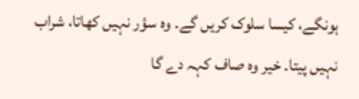ہونگے، کیسا سلوک کریں گے۔ وہ سؤر نہیں کھاتا، شراب نہیں پیتا۔ خیر وہ صاف کہہ دے گا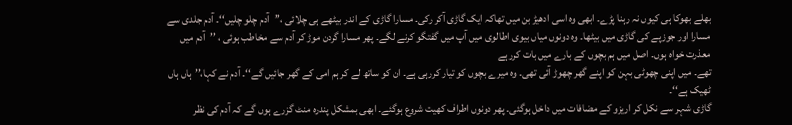بھلے بھوکا ہی کیوں نہ رہنا پڑے۔ ابھی وہ اسی ادھیڑ بن میں تھاکہ ایک گاڑی آکر رکی۔ مسارا گاڑی کے اندر بیٹھے ہی چلائی ،’’آدم چلو چلیں‘‘۔ آدم جلدی سے مسارا اور جوزپے کی گاڑی میں بیٹھا۔ وہ دونوں میاں بیوی اطالوی میں آپ میں گفتگو کرنے لگے۔ پھر مسارا گردن موڑ کر آدم سے مخاطب ہوئی ، ’’آدم میں معذرت خواہ ہوں۔ اصل میں ہم بچوں کے بارے میں بات کررہے
تھے۔ میں اپنی چھوٹی بہن کو اپنے گھر چھوڑ آئی تھی۔ وہ میرے بچوں کو تیار کررہی ہے۔ ان کو ساتھ لے کر ہم امی کے گھر جائیں گے‘‘۔ آدم نے کہا،’’ہاں ہاں ٹھیک ہے‘‘۔
گاڑی شہر سے نکل کر اریزو کے مضافات میں داخل ہوگئی۔ پھر دونوں اطراف کھیت شروع ہوگئے۔ ابھی بمشکل پندرہ منٹ گزرے ہوں گے کہ آدم کی نظر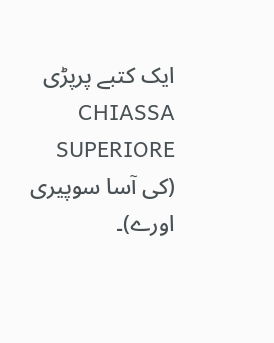ایک کتبے پرپڑی CHIASSA SUPERIORE (کی آسا سوپیری اورے)۔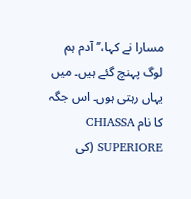مسارا نے کہا،’’آدم ہم لوگ پہنچ گئے ہیں۔ میں یہاں رہتی ہوں۔ اس جگہ کا نام CHIASSA SUPERIORE (کی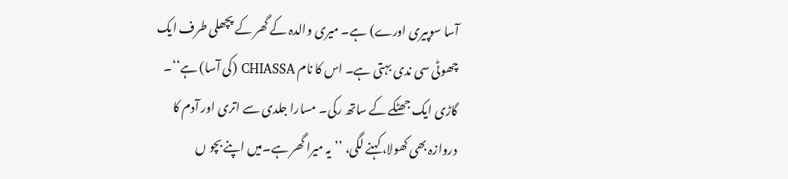آسا سوپیری اورے) ہے۔ میری والدہ کے گھر کے پچھلی طرف ایک چھوٹی سی ندی بہتی ہے۔ اس کا نام CHIASSA (کی آسا) ہے‘‘۔
گاڑی ایک جھٹکے کے ساتھ رکی۔ مسارا جلدی سے اتری اور آدم کا دروازہ بھی کھولا، کہنے لگی، ’’یہ میرا گھر ہے۔میں اپنے بچو ں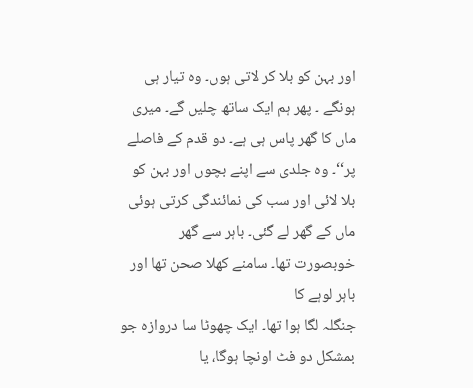اور بہن کو بلا کر لاتی ہوں۔ وہ تیار ہی ہونگے ۔ پھر ہم ایک ساتھ چلیں گے۔ میری ماں کا گھر پاس ہی ہے۔ دو قدم کے فاصلے پر‘‘۔ وہ جلدی سے اپنے بچوں اور بہن کو بلا لائی اور سب کی نمائندگی کرتی ہوئی ماں کے گھر لے گئی۔ باہر سے گھر خوبصورت تھا۔ سامنے کھلا صحن تھا اور باہر لوہے کا
جنگلہ لگا ہوا تھا۔ ایک چھوٹا سا دروازہ جو بمشکل دو فٹ اونچا ہوگا، یا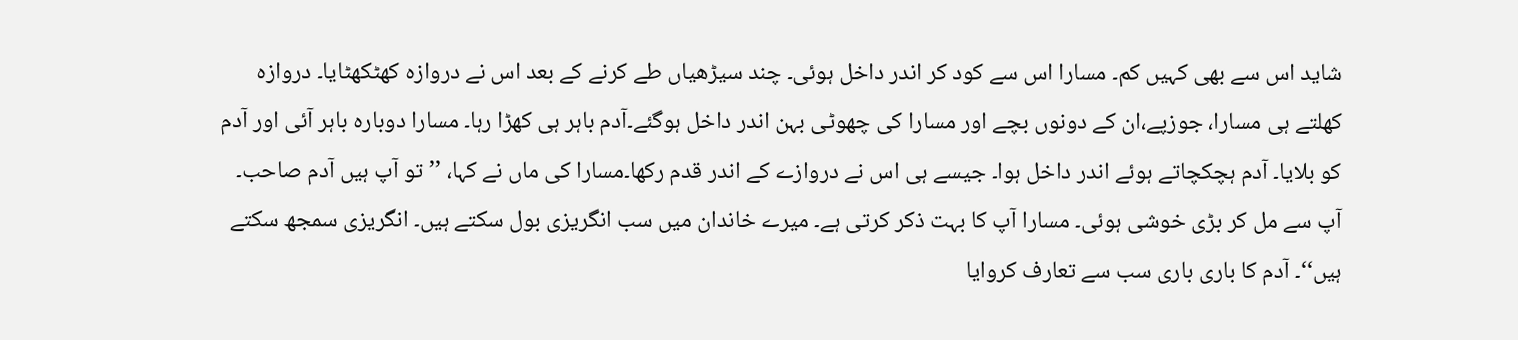شاید اس سے بھی کہیں کم۔ مسارا اس سے کود کر اندر داخل ہوئی۔ چند سیڑھیاں طے کرنے کے بعد اس نے دروازہ کھٹکھٹایا۔ دروازہ کھلتے ہی مسارا، جوزپے،ان کے دونوں بچے اور مسارا کی چھوٹی بہن اندر داخل ہوگئے۔آدم باہر ہی کھڑا رہا۔ مسارا دوبارہ باہر آئی اور آدم کو بلایا۔ آدم ہچکچاتے ہوئے اندر داخل ہوا۔ جیسے ہی اس نے دروازے کے اندر قدم رکھا۔مسارا کی ماں نے کہا، ’’تو آپ ہیں آدم صاحب۔ آپ سے مل کر بڑی خوشی ہوئی۔ مسارا آپ کا بہت ذکر کرتی ہے۔ میرے خاندان میں سب انگریزی بول سکتے ہیں۔ انگریزی سمجھ سکتے ہیں‘‘۔ آدم کا باری باری سب سے تعارف کروایا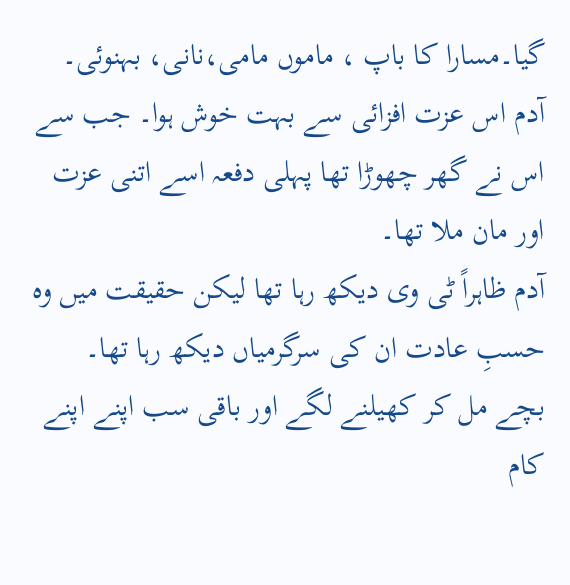گیا۔مسارا کا باپ ، ماموں مامی،نانی، بہنوئی۔
آدم اس عزت افزائی سے بہت خوش ہوا۔ جب سے اس نے گھر چھوڑا تھا پہلی دفعہ اسے اتنی عزت اور مان ملا تھا۔
آدم ظاہراً ٹی وی دیکھ رہا تھا لیکن حقیقت میں وہ حسبِ عادت ان کی سرگرمیاں دیکھ رہا تھا۔ بچے مل کر کھیلنے لگے اور باقی سب اپنے اپنے کام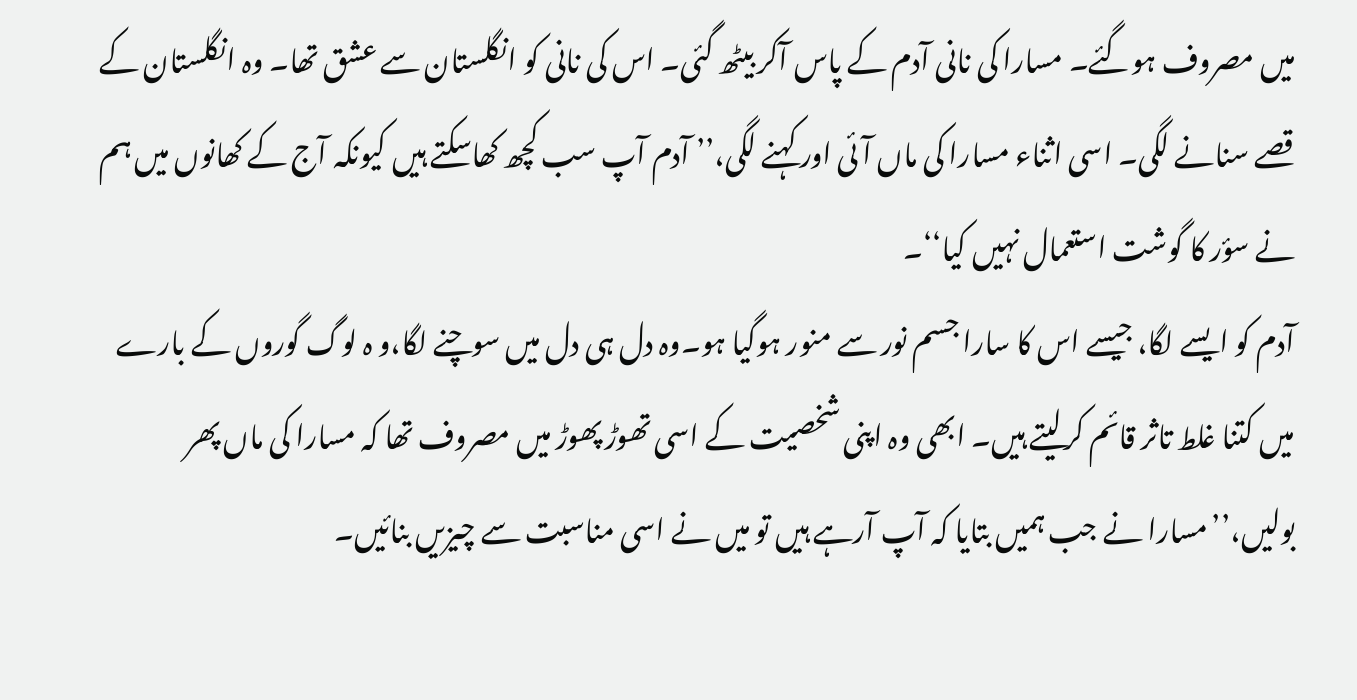میں مصروف ہوگئے۔ مسارا کی نانی آدم کے پاس آکر بیٹھ گئی۔ اس کی نانی کو انگلستان سے عشق تھا۔ وہ انگلستان کے قصے سنانے لگی۔ اسی اثناء مسارا کی ماں آئی اور کہنے لگی،’’ آدم آپ سب کچھ کھاسکتے ہیں کیونکہ آج کے کھانوں میں ہم نے سؤر کا گوشت استعمال نہیں کیا‘‘۔
آدم کو ایسے لگا، جیسے اس کا سارا جسم نور سے منور ہوگیا ہو۔وہ دل ہی دل میں سوچنے لگا،و ہ لوگ گوروں کے بارے میں کتنا غلط تاثر قائم کرلیتے ہیں۔ ابھی وہ اپنی شخصیت کے اسی تھوڑ پھوڑ میں مصروف تھا کہ مسارا کی ماں پھر بولیں،’’مسارا نے جب ہمیں بتایا کہ آپ آرہے ہیں تو میں نے اسی مناسبت سے چیزیں بنائیں۔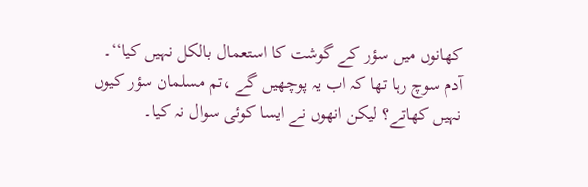کھانوں میں سؤر کے گوشت کا استعمال بالکل نہیں کیا‘‘۔ آدم سوچ رہا تھا کہ اب یہ پوچھیں گے ،تم مسلمان سؤر کیوں نہیں کھاتے؟ لیکن انھوں نے ایسا کوئی سوال نہ کیا۔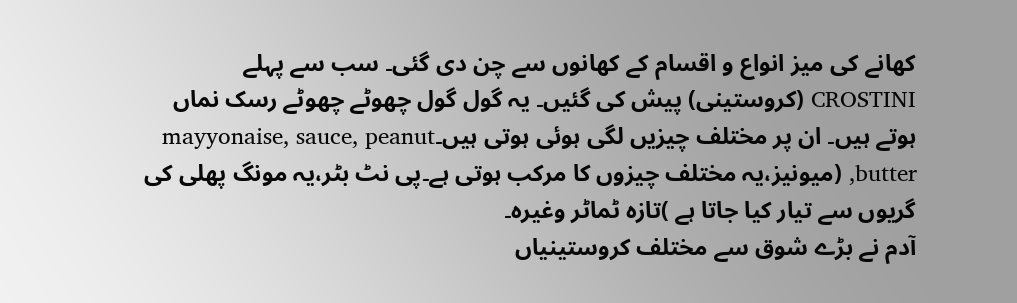کھانے کی میز انواع و اقسام کے کھانوں سے چن دی گئی۔ سب سے پہلے CROSTINI (کروستینی) پیش کی گئیں۔ یہ گول گول چھوٹے چھوٹے رسک نماں ہوتے ہیں۔ ان پر مختلف چیزیں لگی ہوئی ہوتی ہیں۔mayyonaise, sauce, peanut butter, (میونیز،یہ مختلف چیزوں کا مرکب ہوتی ہے۔پی نٹ بٹر،یہ مونگ پھلی کی گریوں سے تیار کیا جاتا ہے )تازہ ٹماٹر وغیرہ۔
آدم نے بڑے شوق سے مختلف کروستینیاں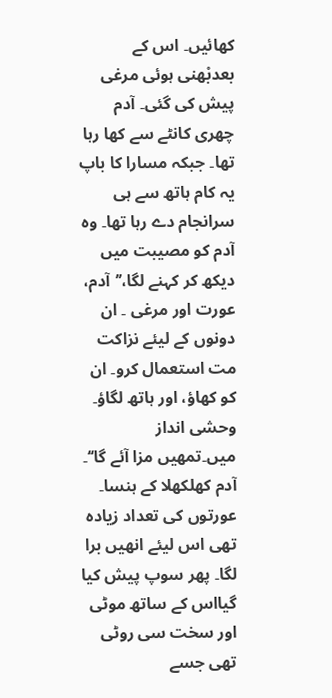کھائیں۔ اس کے بعدبْھنی ہوئی مرغی پیش کی گئی۔ آدم چھری کانٹے سے کھا رہا تھا۔ جبکہ مسارا کا باپ یہ کام ہاتھ سے ہی سرانجام دے رہا تھا۔ وہ آدم کو مصیبت میں دیکھ کر کہنے لگا،’’آدم، عورت اور مرغی ۔ ان دونوں کے لیئے نزاکت مت استعمال کرو۔ ان کو کھاؤ، اور ہاتھ لگاؤ۔ وحشی انداز میں۔تمھیں مزا آئے گا‘‘۔ آدم کھلکھلا کے ہنسا۔ عورتوں کی تعداد زیادہ تھی اس لیئے انھیں برا لگا۔ پھر سوپ پیش کیا گیااس کے ساتھ موٹی اور سخت سی روٹی تھی جسے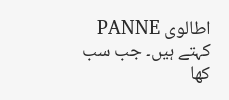اطالوی PANNE کہتے ہیں۔ جب سب کھا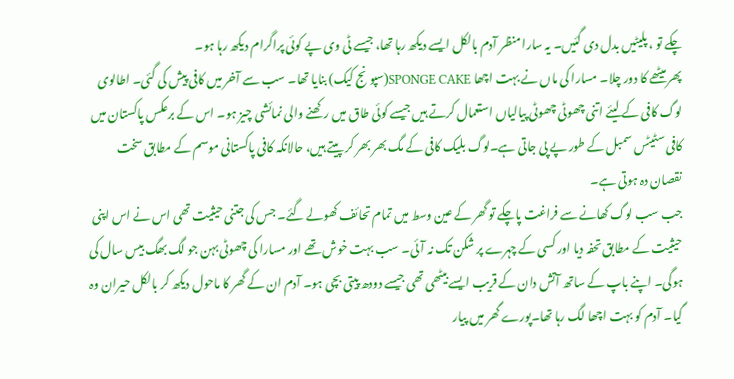چکے تو ، پلیٹیں بدل دی گئیں۔ یہ سارا منظر آدم بالکل ایسے دیکھ رہا تھا، جیسے ٹی وی پے کوئی پراگرام دیکھ رہا ہو۔
پھر میٹھے کا دور چلا۔ مسارا کی ماں نے بہت اچھا SPONGE CAKE(سپونج کیک) بنایا تھا۔ سب سے آخر میں کافی پیش کی گئی۔ اطالوی لوگ کافی کے لیئے اتنی چھوٹی چھوٹی پیالیاں استعمال کرتے ہیں جیسے کوئی طاق میں رکھنے والی نمائشی چیز ہو۔ اس کے برعکس پاکستان میں کافی سٹیٹس سمبل کے طور پے پی جاتی ہے۔لوگ بلیک کافی کے مگ بھر بھر کر پیتے ہیں، حالانکہ کافی پاکستانی موسم کے مطابق سخت نقصان دہ ہوتی ہے۔
جب سب لوگ کھانے سے فراغت پاچکے تو گھر کے عین وسط میں تمام تحائف کھولے گئے۔ جس کی جتنی حیثیت تھی اس نے اس اپنی حیثیت کے مطابق تحفہ دیا اور کسی کے چہرے پر شکن تک نہ آئی۔ سب بہت خوش تھے اور مسارا کی چھوٹی بہن جو لگ بھگ بیس سال کی ہوگی۔ اپنے باپ کے ساتھ آتش دان کے قریب ایسے بیٹھی تھی جیسے دودھ پیتی بچی ہو۔ آدم ان کے گھر کا ماحول دیکھ کر بالکل حیران وہ گیا۔ آدم کو بہت اچھا لگ رہا تھا۔پورے گھر میں پیار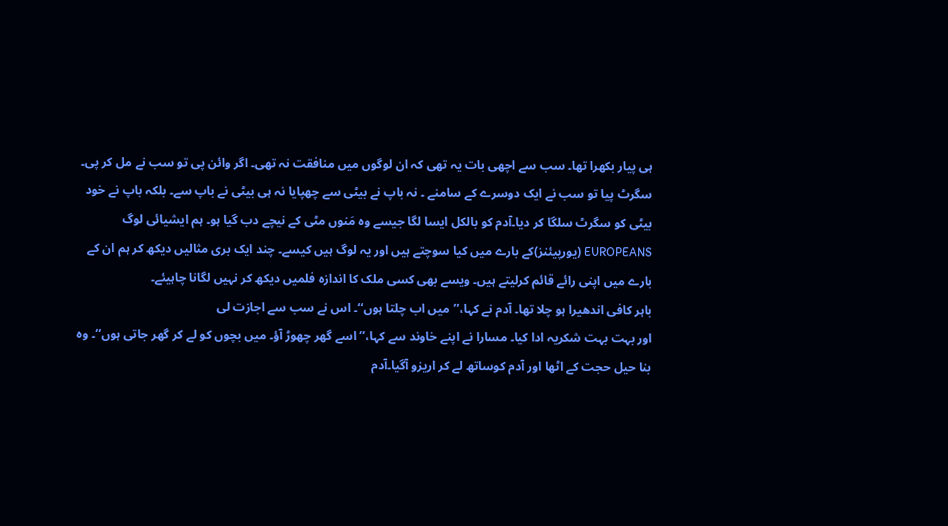ہی پیار بکھرا تھا۔ سب سے اچھی بات یہ تھی کہ ان لوگوں میں منافقت نہ تھی۔ اگر وائن پی تو سب نے مل کر پی۔ سگرٹ پیا تو سب نے ایک دوسرے کے سامنے ۔ نہ باپ نے بیٹی سے چھپایا نہ ہی بیٹی نے باپ سے۔ بلکہ باپ نے خود بیٹی کو سگرٹ سلگا کر دیا۔آدم کو بالکل ایسا لگا جیسے وہ مَنوں مٹی کے نیچے دب گیا ہو۔ ہم ایشیائی لوگ EUROPEANS (یورپیئنز)کے بارے میں کیا سوچتے ہیں اور یہ لوگ ہیں کیسے۔ چند ایک بری مثالیں دیکھ کر ہم ان کے بارے میں اپنی رائے قائم کرلیتے ہیں۔ ویسے بھی کسی ملک کا اندازہ فلمیں دیکھ کر نہیں لگانا چاہیئے۔
باہر کافی اندھیرا ہو چلا تھا۔ آدم نے کہا،’’میں اب چلتا ہوں‘‘۔ اس نے سب سے اجازت لی
اور بہت بہت شکریہ ادا کیا۔ مسارا نے اپنے خاوند سے کہا،’’اسے گھر چھوڑ آؤ۔ میں بچوں کو لے کر گھر جاتی ہوں‘‘۔ وہ بنا حیل حجت کے اٹھا اور آدم کوساتھ لے کر اریزو آگیا۔آدم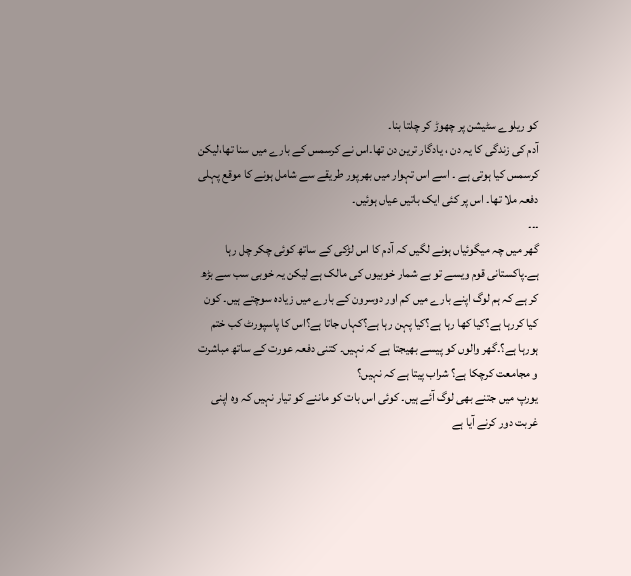کو ریلوے سٹیشن پر چھوڑ کر چلتا بنا۔
آدم کی زندگی کا یہ دن ، یادگار ترین دن تھا۔اس نے کرسمس کے بارے میں سنا تھا،لیکن کرسمس کیا ہوتی ہے ۔ اسے اس تہوار میں بھرپور طریقے سے شامل ہونے کا موقع پہلی دفعہ ملا تھا۔ اس پر کئی ایک باتیں عیاں ہوئیں۔
۔۔۔
گھر میں چہ میگوئیاں ہونے لگیں کہ آدم کا اس لڑکی کے ساتھ کوئی چکر چل رہا ہے۔پاکستانی قوم ویسے تو بے شمار خوبیوں کی مالک ہے لیکن یہ خوبی سب سے بڑھ کر ہے کہ ہم لوگ اپنے بارے میں کم اور دوسرون کے بارے میں زیادہ سوچتے ہیں۔ کون کیا کررہا ہے؟کیا کھا رہا ہے؟کیا پہن رہا ہے؟کہاں جاتا ہے؟اس کا پاسپورٹ کب ختم ہورہا ہے؟۔گھر والوں کو پیسے بھیجتا ہے کہ نہیں۔ کتنی دفعہ عورت کے ساتھ مباشرت و مجامعت کرچکا ہے؟ شراب پیتا ہے کہ نہیں؟
یورپ میں جتنے بھی لوگ آئے ہیں۔ کوئی اس بات کو ماننے کو تیار نہیں کہ وہ اپنی غربت دور کرنے آیا ہے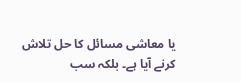یا معاشی مسائل کا حل تلاش کرنے آیا ہے۔ بلکہ سب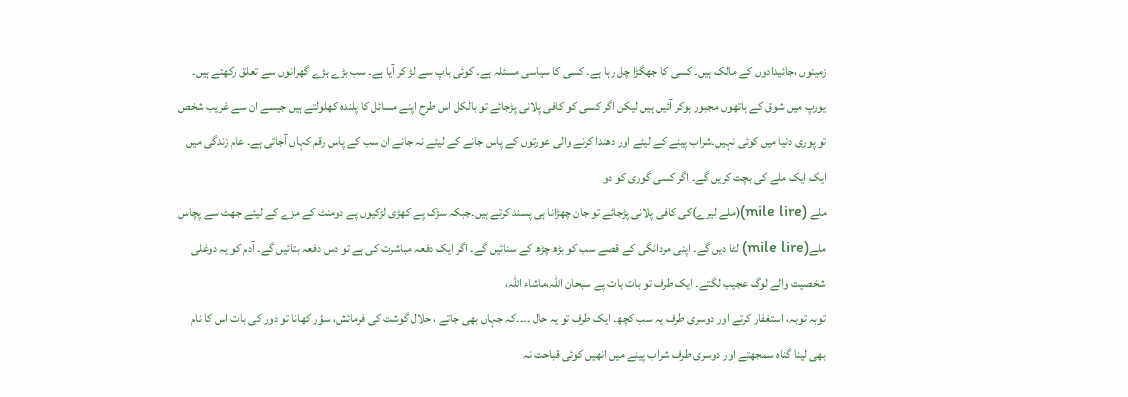زمینوں ،جائیدادوں کے مالک ہیں۔ کسی کا جھگڑا چل رہا ہے۔ کسی کا سیاسی مسئلہ ہے۔ کوئی باپ سے لڑ کر آیا ہے۔ سب بڑے بڑے گھرانوں سے تعلق رکھتے ہیں۔ یورپ میں شوق کے ہاتھوں مجبور ہوکر آئیں ہیں لیکن اگر کسی کو کافی پلانی پڑجائے تو بالکل اس طرح اپنے مسائل کا پلندہ کھلولتے ہیں جیسے ان سے غریب شخص تو پوری دنیا میں کوئی نہیں۔شراب پینے کے لیئے اور دھندا کرنے والی عورتوں کے پاس جانے کے لیئے نہ جانے ان سب کے پاس رقم کہاں آجاتی ہے۔ عام زندگی میں ایک ایک ملے کی بچت کریں گے۔ اگر کسی گوری کو دو
ملے (mile lire)(ملے لیرے)کی کافی پلانی پڑجائے تو جان چھڑانا ہی پسند کرتے ہیں۔جبکہ سڑک پے کھڑی لڑکیوں پے دومنٹ کے مزے کے لیئے جھٹ سے پچاس ملے(mile lire) لٹا دیں گے۔ اپنی مردانگی کے قصے سب کو بڑھ چڑھ کے سنائیں گے۔ اگر ایک دفعہ مباشرت کی ہے تو دس دفعہ بتائیں گے۔ آدم کو یہ دوغلی شخصیت والے لوگ عجیب لگتے۔ ایک طرف تو بات بات پے سبحان اللہ،ماشاء اللہ،
توبہ توبہ، استغفار کرتے اور دوسری طرف یہ سب کچھ۔ ایک طرف تو یہ حال ۔۔۔۔کہ جہاں بھی جاتے ، حلال گوشت کی فرمائش، سؤر کھانا تو دور کی بات اس کا نام بھی لینا گناہ سمجھتے اور دوسری طرف شراب پینے میں انھیں کوئی قباحت نہ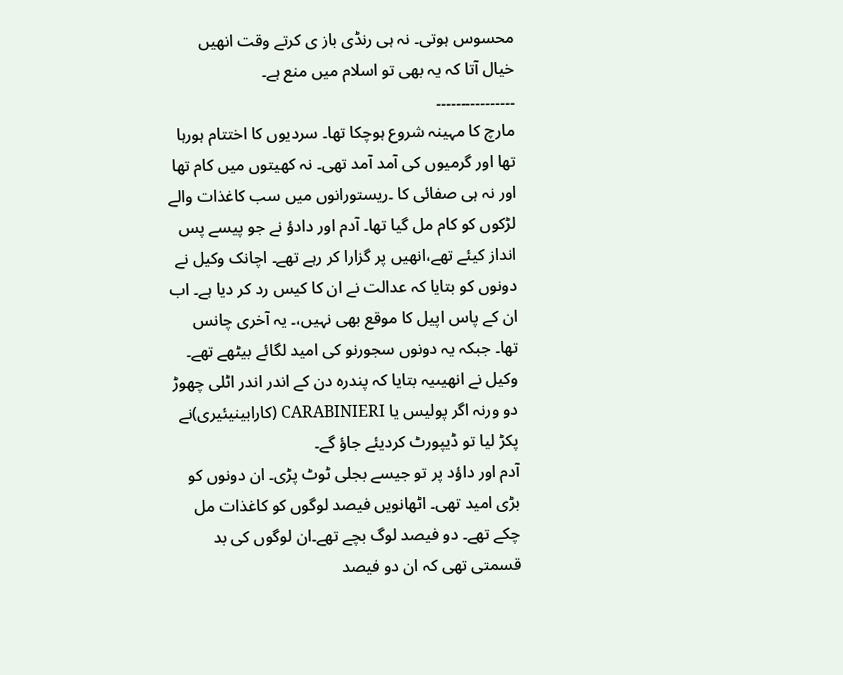محسوس ہوتی۔ نہ ہی رنڈی باز ی کرتے وقت انھیں خیال آتا کہ یہ بھی تو اسلام میں منع ہے۔
۔۔۔۔۔۔۔۔۔۔۔۔۔۔۔۔
مارچ کا مہینہ شروع ہوچکا تھا۔ سردیوں کا اختتام ہورہا تھا اور گرمیوں کی آمد آمد تھی۔ نہ کھیتوں میں کام تھا اور نہ ہی صفائی کا ۔ریستورانوں میں سب کاغذات والے لڑکوں کو کام مل گیا تھا۔ آدم اور دادؤ نے جو پیسے پس انداز کیئے تھے،انھیں پر گزارا کر رہے تھے۔ اچانک وکیل نے دونوں کو بتایا کہ عدالت نے ان کا کیس رد کر دیا ہے۔ اب ان کے پاس اپیل کا موقع بھی نہیں،۔ یہ آخری چانس تھا۔ جبکہ یہ دونوں سجورنو کی امید لگائے بیٹھے تھے۔ وکیل نے انھیںیہ بتایا کہ پندرہ دن کے اندر اندر اٹلی چھوڑ دو ورنہ اگر پولیس یا CARABINIERI (کارابینیئیری)نے پکڑ لیا تو ڈیپورٹ کردیئے جاؤ گے۔
آدم اور داؤد پر تو جیسے بجلی ٹوٹ پڑی۔ ان دونوں کو بڑی امید تھی۔ اٹھانویں فیصد لوگوں کو کاغذات مل چکے تھے۔ دو فیصد لوگ بچے تھے۔ان لوگوں کی بد قسمتی تھی کہ ان دو فیصد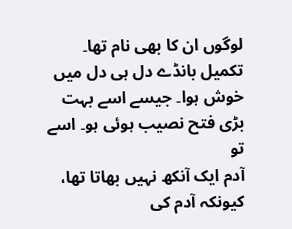لوگوں ان کا بھی نام تھا۔
تکمیل بانڈے دل ہی دل میں خوش ہوا۔ جیسے اسے بہت بڑی فتح نصیب ہوئی ہو۔ اسے تو
آدم ایک آنکھ نہیں بھاتا تھا، کیونکہ آدم کی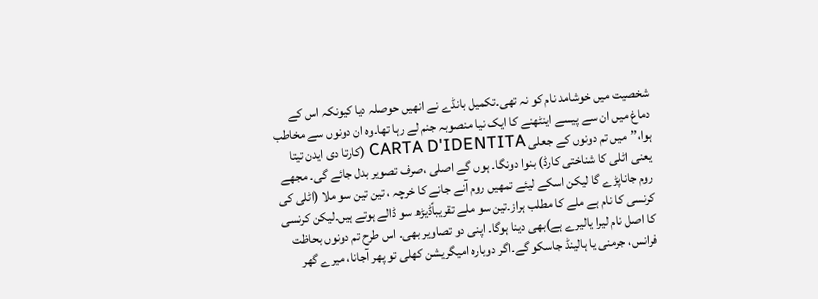شخصیت میں خوشامد نام کو نہ تھی۔تکمیل بانڈے نے انھیں حوصلہ دیا کیونکہ اس کے دماغ میں ان سے پیسے اینٹھنے کا ایک نیا منصوبہ جنم لے رہا تھا۔وہ ان دونوں سے مخاطب ہوا،’’میں تم دونوں کے جعلی CARTA D'IDENTITA (کارتا دی ایدن تیتا یعنی اٹلی کا شناختی کارڈ) بنوا دونگا۔ ہوں گے اصلی ،صرف تصویر بدل جائے گی۔ مجھے روم جاناپڑے گا لیکن اسکے لیئے تمھیں روم آنے جانے کا خرچہ ، تین تین سو ملا (اٹلی کی کرنسی کا نام ہے ملے کا مطلب ہراز۔تین سو ملے تقریباًڈیڑھ سو ڈالے ہوتے ہیں۔لیکن کرنسی کا اصل نام لیرا یالیرے ہے)بھی دینا ہوگا۔ اپنی دو تصاویر بھی۔ اس طرح تم دونوں بحاظت فرانس، جرمنی یا ہالینڈ جاسکو گے۔اگر دوبارہ امیگریشن کھلی تو پھر آجانا، میرے گھر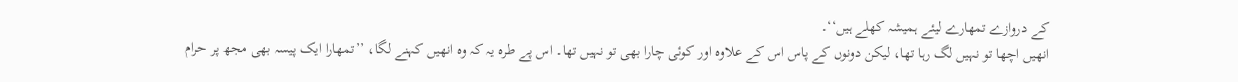کے دروازے تمھارے لیئے ہمیشہ کھلے ہیں‘‘۔
انھیں اچھا تو نہیں لگ رہا تھا، لیکن دونوں کے پاس اس کے علاوہ اور کوئی چارا بھی تو نہیں تھا۔ اس پے طرہ یہ کہ وہ انھیں کہنے لگا، ’’تمھارا ایک پیسہ بھی مجھ پر حرام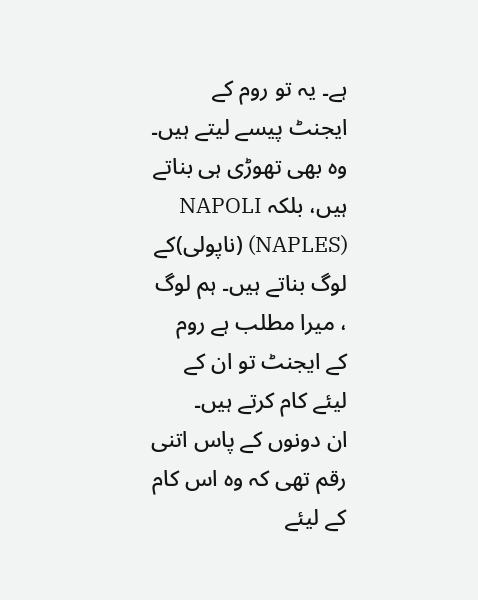ہے۔ یہ تو روم کے ایجنٹ پیسے لیتے ہیں۔ وہ بھی تھوڑی ہی بناتے ہیں، بلکہ NAPOLI (NAPLES) (ناپولی)کے لوگ بناتے ہیں۔ ہم لوگ ، میرا مطلب ہے روم کے ایجنٹ تو ان کے لیئے کام کرتے ہیں۔
ان دونوں کے پاس اتنی رقم تھی کہ وہ اس کام کے لیئے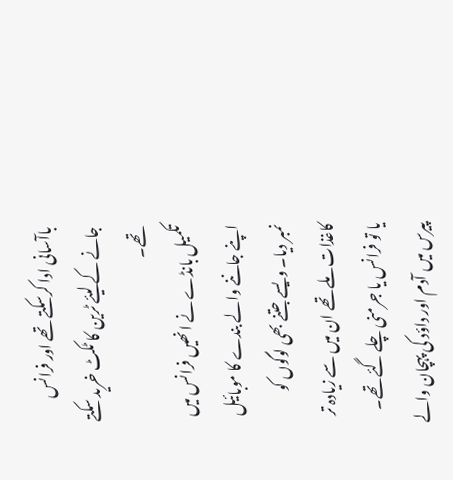باآسانی ادا کرسکتے تھے اور فرانس جانے کے لیئے ٹرین کا ٹکٹ خرید سکتے تھے۔
تکمیل بانڈے نے انھیں فرانس میں اپنے جاننے والے بندے کا موبائیل نمبر دیا۔ ویسے جتنے بھی لوگوں کو کاغذات ملے تھے ان میں سے زیادہ تر یا تو فرانس یا جرمنی چلے گئے تھے۔ پیرس میں آدم اور داؤد کی پہچان والے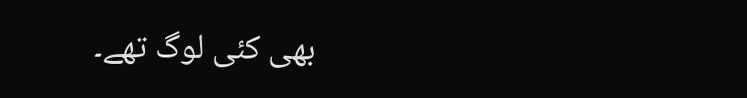بھی کئی لوگ تھے۔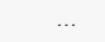۔۔۔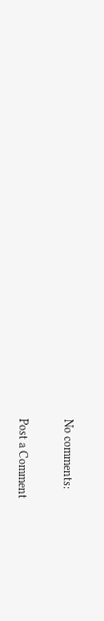No comments:

Post a Comment